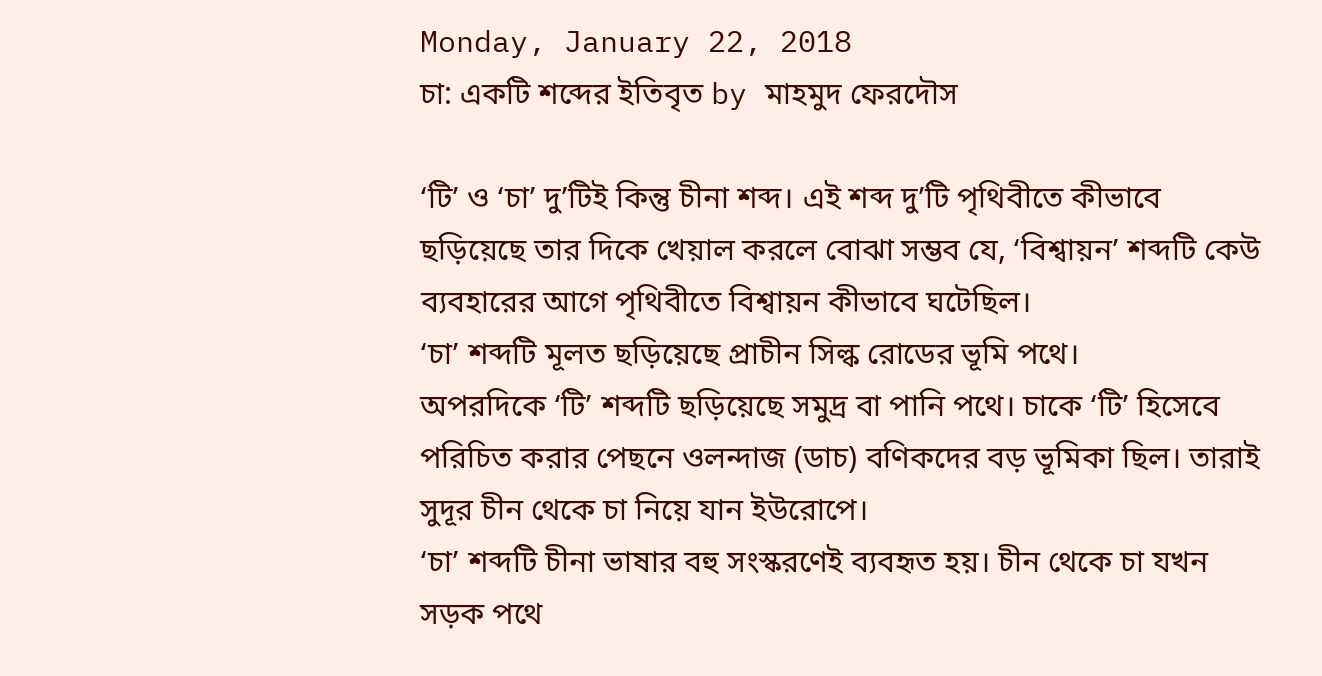Monday, January 22, 2018
চা: একটি শব্দের ইতিবৃত by মাহমুদ ফেরদৌস

‘টি’ ও ‘চা’ দু’টিই কিন্তু চীনা শব্দ। এই শব্দ দু’টি পৃথিবীতে কীভাবে ছড়িয়েছে তার দিকে খেয়াল করলে বোঝা সম্ভব যে, ‘বিশ্বায়ন’ শব্দটি কেউ ব্যবহারের আগে পৃথিবীতে বিশ্বায়ন কীভাবে ঘটেছিল।
‘চা’ শব্দটি মূলত ছড়িয়েছে প্রাচীন সিল্ক রোডের ভূমি পথে।
অপরদিকে ‘টি’ শব্দটি ছড়িয়েছে সমুদ্র বা পানি পথে। চাকে ‘টি’ হিসেবে পরিচিত করার পেছনে ওলন্দাজ (ডাচ) বণিকদের বড় ভূমিকা ছিল। তারাই সুদূর চীন থেকে চা নিয়ে যান ইউরোপে।
‘চা’ শব্দটি চীনা ভাষার বহু সংস্করণেই ব্যবহৃত হয়। চীন থেকে চা যখন সড়ক পথে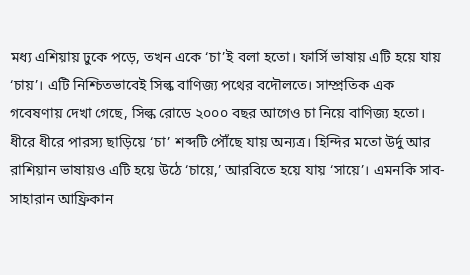মধ্য এশিয়ায় ঢুকে পড়ে, তখন একে ‘চা’ই বলা হতো। ফার্সি ভাষায় এটি হয়ে যায় ‘চায়’। এটি নিশ্চিতভাবেই সিল্ক বাণিজ্য পথের বদৌলতে। সাম্প্রতিক এক গবেষণায় দেখা গেছে, সিল্ক রোডে ২০০০ বছর আগেও চা নিয়ে বাণিজ্য হতো।
ধীরে ধীরে পারস্য ছাড়িয়ে ‘চা’ শব্দটি পৌঁছে যায় অন্যত্র। হিন্দির মতো উর্দু আর রাশিয়ান ভাষায়ও এটি হয়ে উঠে ‘চায়ে,’ আরবিতে হয়ে যায় ‘সায়ে’। এমনকি সাব-সাহারান আফ্রিকান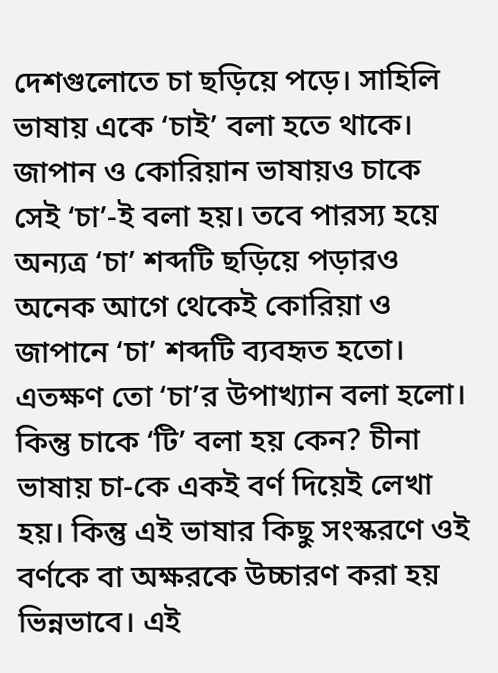দেশগুলোতে চা ছড়িয়ে পড়ে। সাহিলি ভাষায় একে ‘চাই’ বলা হতে থাকে। জাপান ও কোরিয়ান ভাষায়ও চাকে সেই ‘চা’-ই বলা হয়। তবে পারস্য হয়ে অন্যত্র ‘চা’ শব্দটি ছড়িয়ে পড়ারও অনেক আগে থেকেই কোরিয়া ও জাপানে ‘চা’ শব্দটি ব্যবহৃত হতো।
এতক্ষণ তো ‘চা’র উপাখ্যান বলা হলো। কিন্তু চাকে ‘টি’ বলা হয় কেন? চীনা ভাষায় চা-কে একই বর্ণ দিয়েই লেখা হয়। কিন্তু এই ভাষার কিছু সংস্করণে ওই বর্ণকে বা অক্ষরকে উচ্চারণ করা হয় ভিন্নভাবে। এই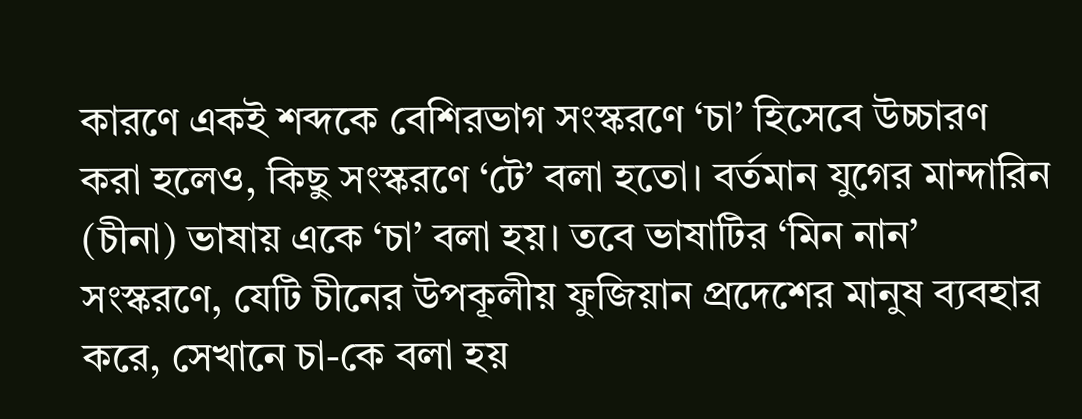কারণে একই শব্দকে বেশিরভাগ সংস্করণে ‘চা’ হিসেবে উচ্চারণ করা হলেও, কিছু সংস্করণে ‘টে’ বলা হতো। বর্তমান যুগের মান্দারিন (চীনা) ভাষায় একে ‘চা’ বলা হয়। তবে ভাষাটির ‘মিন নান’ সংস্করণে, যেটি চীনের উপকূলীয় ফুজিয়ান প্রদেশের মানুষ ব্যবহার করে, সেখানে চা-কে বলা হয়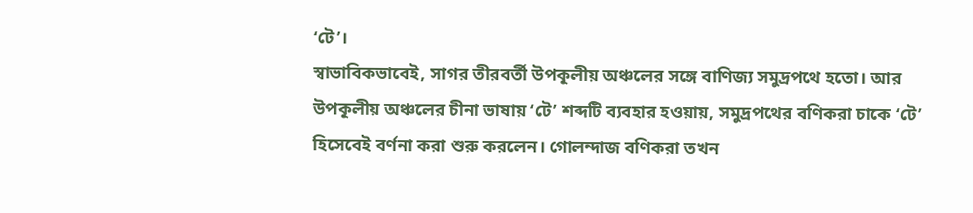‘টে’।
স্বাভাবিকভাবেই, সাগর তীরবর্তী উপকূলীয় অঞ্চলের সঙ্গে বাণিজ্য সমুদ্রপথে হতো। আর উপকূলীয় অঞ্চলের চীনা ভাষায় ‘টে’ শব্দটি ব্যবহার হওয়ায়, সমুদ্রপথের বণিকরা চাকে ‘টে’ হিসেবেই বর্ণনা করা শুরু করলেন। গোলন্দাজ বণিকরা তখন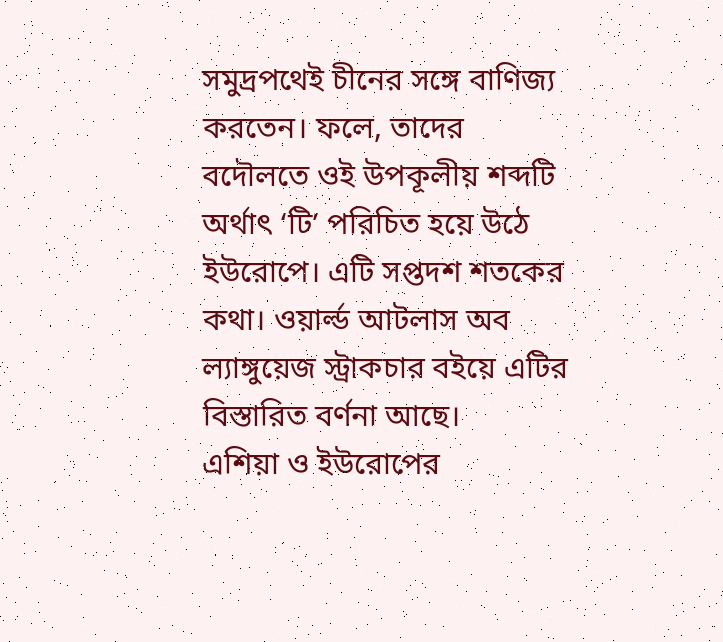সমুদ্রপথেই চীনের সঙ্গে বাণিজ্য করতেন। ফলে, তাদের বদৌলতে ওই উপকূলীয় শব্দটি অর্থাৎ ‘টি’ পরিচিত হয়ে উঠে ইউরোপে। এটি সপ্তদশ শতকের কথা। ওয়ার্ল্ড আটলাস অব ল্যাঙ্গুয়েজ স্ট্রাকচার বইয়ে এটির বিস্তারিত বর্ণনা আছে।
এশিয়া ও ইউরোপের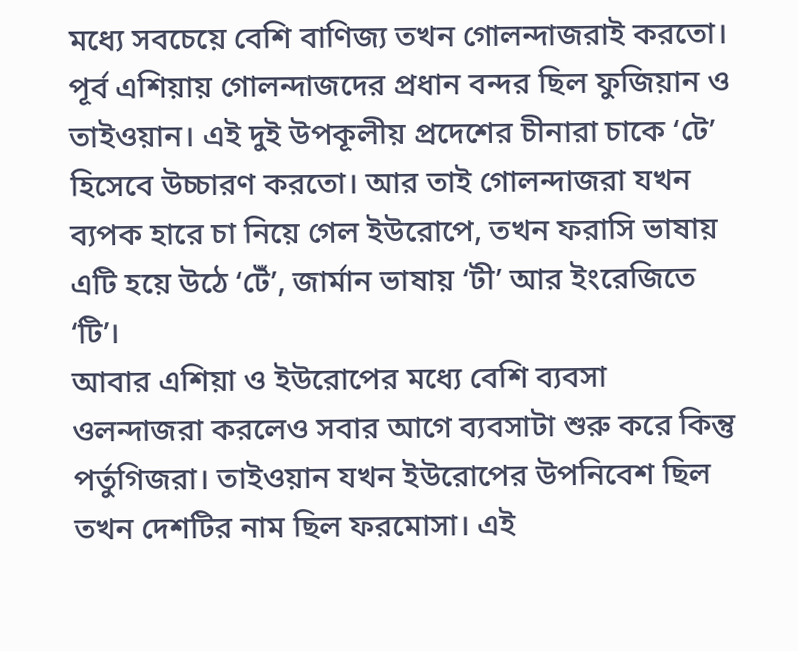মধ্যে সবচেয়ে বেশি বাণিজ্য তখন গোলন্দাজরাই করতো। পূর্ব এশিয়ায় গোলন্দাজদের প্রধান বন্দর ছিল ফুজিয়ান ও তাইওয়ান। এই দুই উপকূলীয় প্রদেশের চীনারা চাকে ‘টে’ হিসেবে উচ্চারণ করতো। আর তাই গোলন্দাজরা যখন ব্যপক হারে চা নিয়ে গেল ইউরোপে, তখন ফরাসি ভাষায় এটি হয়ে উঠে ‘টেঁ’, জার্মান ভাষায় ‘টী’ আর ইংরেজিতে ‘টি’।
আবার এশিয়া ও ইউরোপের মধ্যে বেশি ব্যবসা ওলন্দাজরা করলেও সবার আগে ব্যবসাটা শুরু করে কিন্তু পর্তুগিজরা। তাইওয়ান যখন ইউরোপের উপনিবেশ ছিল তখন দেশটির নাম ছিল ফরমোসা। এই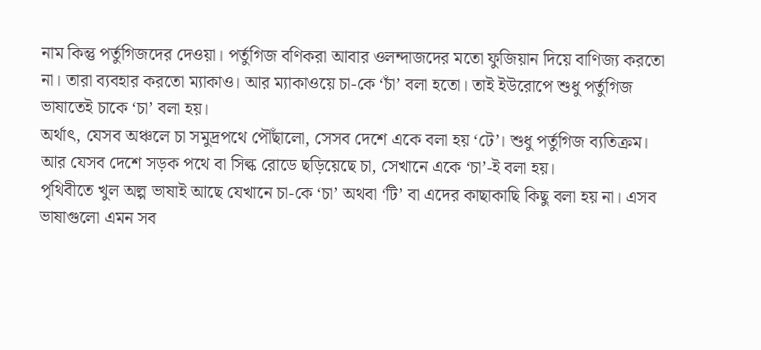নাম কিন্তু পর্তুগিজদের দেওয়া। পর্তুগিজ বণিকরা আবার ওলন্দাজদের মতো ফুজিয়ান দিয়ে বাণিজ্য করতো না। তারা ব্যবহার করতো ম্যাকাও। আর ম্যাকাওয়ে চা-কে ‘চাঁ’ বলা হতো। তাই ইউরোপে শুধু পর্তুগিজ ভাষাতেই চাকে ‘চা’ বলা হয়।
অর্থাৎ, যেসব অঞ্চলে চা সমুদ্রপথে পৌঁছালো, সেসব দেশে একে বলা হয় ‘টে’। শুধু পর্তুগিজ ব্যতিক্রম। আর যেসব দেশে সড়ক পথে বা সিল্ক রোডে ছড়িয়েছে চা, সেখানে একে ‘চা’-ই বলা হয়।
পৃথিবীতে খুল অল্প ভাষাই আছে যেখানে চা-কে ‘চা’ অথবা ‘টি’ বা এদের কাছাকাছি কিছু বলা হয় না। এসব ভাষাগুলো এমন সব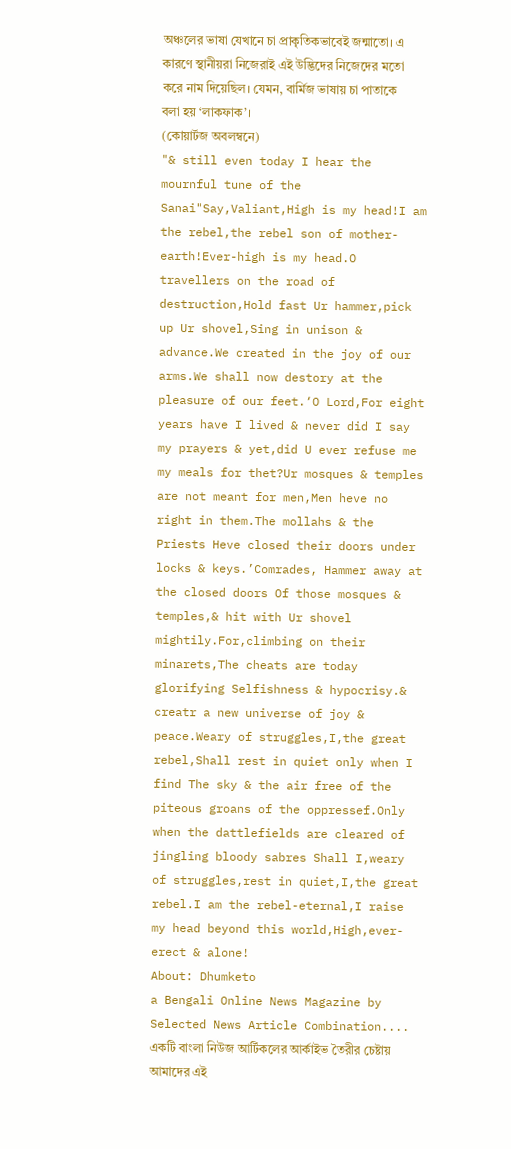অঞ্চলের ভাষা যেখানে চা প্রাকৃতিকভাবেই জন্মাতো। এ কারণে স্থানীয়রা নিজেরাই এই উদ্ভিদের নিজেদের মতো করে নাম দিয়েছিল। যেমন, বার্মিজ ভাষায় চা পাতাকে বলা হয় ‘লাকফাক’।
(কোয়ার্টজ অবলম্বনে)
"& still even today I hear the mournful tune of the Sanai"Say,Valiant,High is my head!I am the rebel,the rebel son of mother-earth!Ever-high is my head.O travellers on the road of destruction,Hold fast Ur hammer,pick up Ur shovel,Sing in unison & advance.We created in the joy of our arms.We shall now destory at the pleasure of our feet.‘O Lord,For eight years have I lived & never did I say my prayers & yet,did U ever refuse me my meals for thet?Ur mosques & temples are not meant for men,Men heve no right in them.The mollahs & the Priests Heve closed their doors under locks & keys.’Comrades, Hammer away at the closed doors Of those mosques & temples,& hit with Ur shovel mightily.For,climbing on their minarets,The cheats are today glorifying Selfishness & hypocrisy.& creatr a new universe of joy & peace.Weary of struggles,I,the great rebel,Shall rest in quiet only when I find The sky & the air free of the piteous groans of the oppressef.Only when the dattlefields are cleared of jingling bloody sabres Shall I,weary of struggles,rest in quiet,I,the great rebel.I am the rebel-eternal,I raise my head beyond this world,High,ever-erect & alone!
About: Dhumketo
a Bengali Online News Magazine by Selected News Article Combination.... একটি বাংলা নিউজ আর্টিকলের আর্কাইভ তৈরীর চেষ্টায় আমাদের এই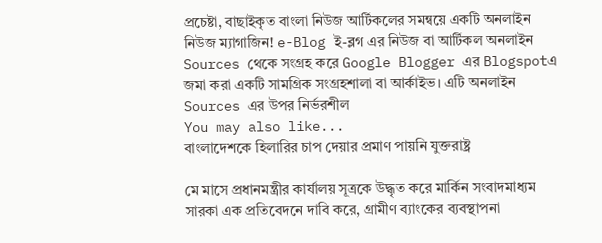প্রচেষ্টা, বাছাইকৃত বাংলা নিউজ আর্টিকলের সমন্বয়ে একটি অনলাইন নিউজ ম্যাগাজিন! e-Blog ই-ব্লগ এর নিউজ বা আর্টিকল অনলাইন Sources থেকে সংগ্রহ করে Google Blogger এর Blogspotএ জমা করা একটি সামগ্রিক সংগ্রহশালা বা আর্কাইভ। এটি অনলাইন Sources এর উপর নির্ভরশীল
You may also like...
বাংলাদেশকে হিলারির চাপ দেয়ার প্রমাণ পায়নি যুক্তরাষ্ট্র

মে মাসে প্রধানমন্ত্রীর কার্যালয় সূত্রকে উদ্ধৃত করে মার্কিন সংবাদমাধ্যম সারকা এক প্রতিবেদনে দাবি করে, গ্রামীণ ব্যাংকের ব্যবস্থাপনা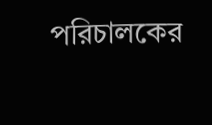পরিচালকের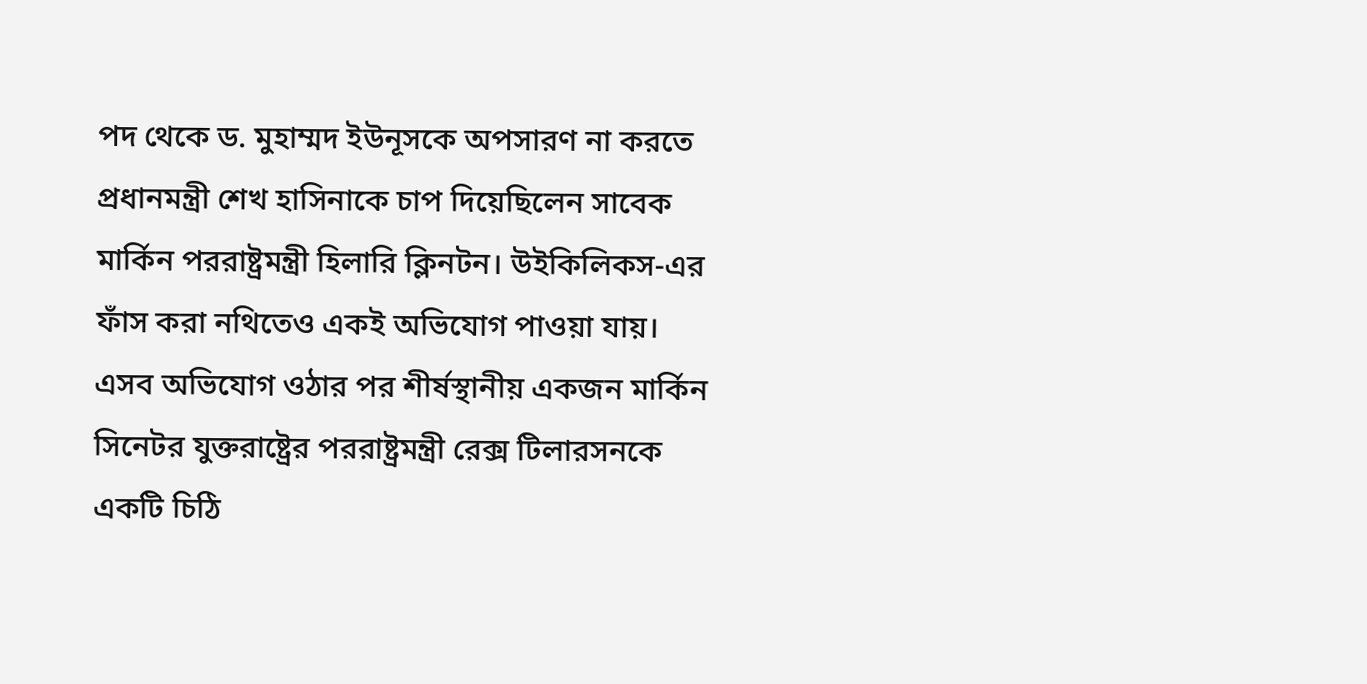পদ থেকে ড. মুহাম্মদ ইউনূসকে অপসারণ না করতে প্রধানমন্ত্রী শেখ হাসিনাকে চাপ দিয়েছিলেন সাবেক মার্কিন পররাষ্ট্রমন্ত্রী হিলারি ক্লিনটন। উইকিলিকস-এর ফাঁস করা নথিতেও একই অভিযোগ পাওয়া যায়।
এসব অভিযোগ ওঠার পর শীর্ষস্থানীয় একজন মার্কিন সিনেটর যুক্তরাষ্ট্রের পররাষ্ট্রমন্ত্রী রেক্স টিলারসনকে একটি চিঠি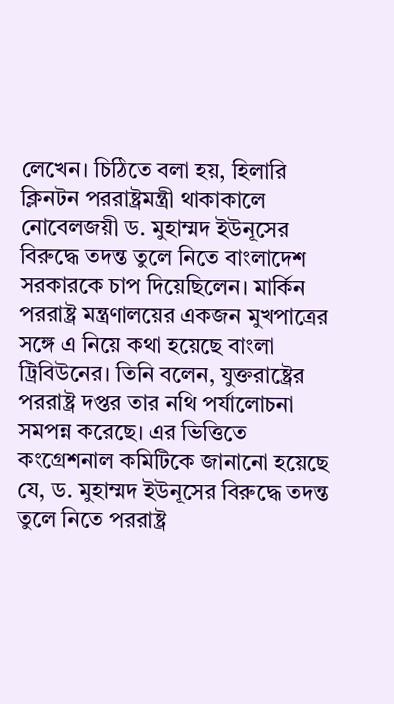লেখেন। চিঠিতে বলা হয়, হিলারি ক্লিনটন পররাষ্ট্রমন্ত্রী থাকাকালে নোবেলজয়ী ড. মুহাম্মদ ইউনূসের বিরুদ্ধে তদন্ত তুলে নিতে বাংলাদেশ সরকারকে চাপ দিয়েছিলেন। মার্কিন পররাষ্ট্র মন্ত্রণালয়ের একজন মুখপাত্রের সঙ্গে এ নিয়ে কথা হয়েছে বাংলা ট্রিবিউনের। তিনি বলেন, যুক্তরাষ্ট্রের পররাষ্ট্র দপ্তর তার নথি পর্যালোচনা সমপন্ন করেছে। এর ভিত্তিতে কংগ্রেশনাল কমিটিকে জানানো হয়েছে যে, ড. মুহাম্মদ ইউনূসের বিরুদ্ধে তদন্ত তুলে নিতে পররাষ্ট্র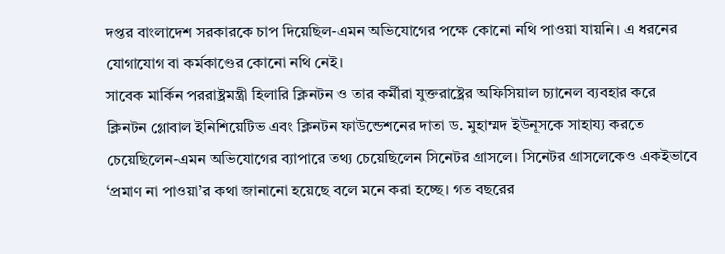দপ্তর বাংলাদেশ সরকারকে চাপ দিয়েছিল-এমন অভিযোগের পক্ষে কোনো নথি পাওয়া যায়নি। এ ধরনের যোগাযোগ বা কর্মকাণ্ডের কোনো নথি নেই।
সাবেক মার্কিন পররাষ্ট্রমন্ত্রী হিলারি ক্লিনটন ও তার কর্মীরা যুক্তরাষ্ট্রের অফিসিয়াল চ্যানেল ব্যবহার করে ক্লিনটন গ্লোবাল ইনিশিয়েটিভ এবং ক্লিনটন ফাউন্ডেশনের দাতা ড. মুহাম্মদ ইউনূসকে সাহায্য করতে চেয়েছিলেন-এমন অভিযোগের ব্যাপারে তথ্য চেয়েছিলেন সিনেটর গ্রাসলে। সিনেটর গ্রাসলেকেও একইভাবে ‘প্রমাণ না পাওয়া’র কথা জানানো হয়েছে বলে মনে করা হচ্ছে। গত বছরের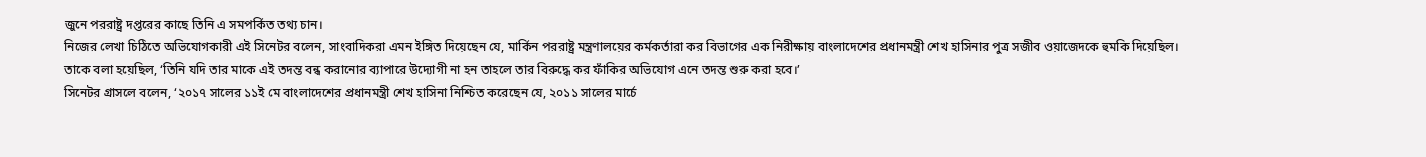জুনে পররাষ্ট্র দপ্তরের কাছে তিনি এ সমপর্কিত তথ্য চান।
নিজের লেখা চিঠিতে অভিযোগকারী এই সিনেটর বলেন, সাংবাদিকরা এমন ইঙ্গিত দিয়েছেন যে, মার্কিন পররাষ্ট্র মন্ত্রণালয়ের কর্মকর্তারা কর বিভাগের এক নিরীক্ষায় বাংলাদেশের প্রধানমন্ত্রী শেখ হাসিনার পুত্র সজীব ওয়াজেদকে হুমকি দিয়েছিল। তাকে বলা হয়েছিল, ‘তিনি যদি তার মাকে এই তদন্ত বন্ধ করানোর ব্যাপারে উদ্যোগী না হন তাহলে তার বিরুদ্ধে কর ফাঁকির অভিযোগ এনে তদন্ত শুরু করা হবে।’
সিনেটর গ্রাসলে বলেন, ‘২০১৭ সালের ১১ই মে বাংলাদেশের প্রধানমন্ত্রী শেখ হাসিনা নিশ্চিত করেছেন যে, ২০১১ সালের মার্চে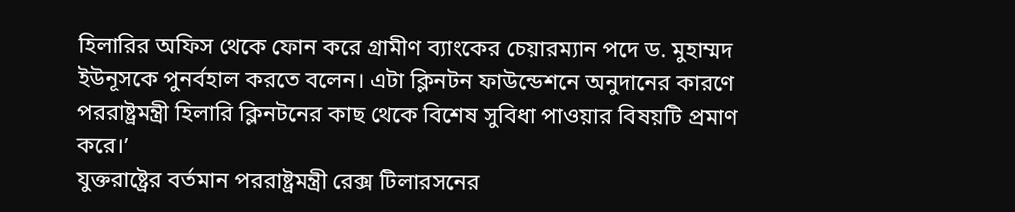হিলারির অফিস থেকে ফোন করে গ্রামীণ ব্যাংকের চেয়ারম্যান পদে ড. মুহাম্মদ ইউনূসকে পুনর্বহাল করতে বলেন। এটা ক্লিনটন ফাউন্ডেশনে অনুদানের কারণে পররাষ্ট্রমন্ত্রী হিলারি ক্লিনটনের কাছ থেকে বিশেষ সুবিধা পাওয়ার বিষয়টি প্রমাণ করে।’
যুক্তরাষ্ট্রের বর্তমান পররাষ্ট্রমন্ত্রী রেক্স টিলারসনের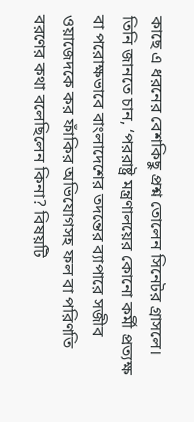কাছে এ ধরনের বেশকিছু প্রশ্ন তোলেন সিনেটর গ্রাসলে। তিনি জানতে চান, ‘পররাষ্ট্র মন্ত্রণালয়ের কোনো কর্মী প্রত্যক্ষ বা পরোক্ষভাবে বাংলাদেশের তদন্তের ব্যাপারে সজীব ওয়াজেদকে কর ফাঁকির অভিযোগসহ ফল বা পরিণতি বরণের কথা বলেছিলেন কিনা? বিষয়টি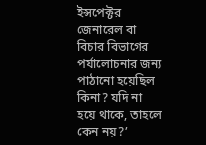ইন্সপেক্টর জেনারেল বা বিচার বিভাগের পর্যালোচনার জন্য পাঠানো হয়েছিল কিনা? যদি না হয়ে থাকে, তাহলে কেন নয়?’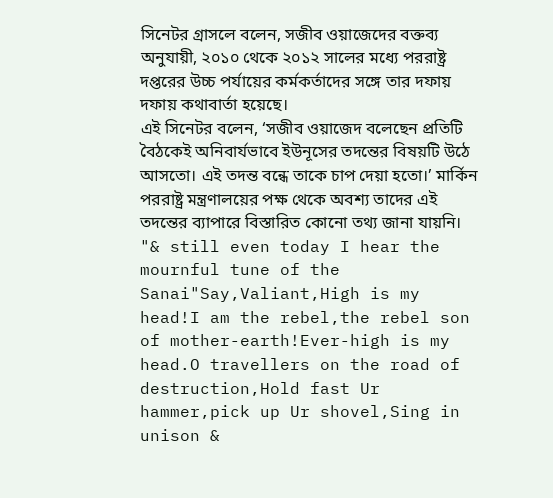সিনেটর গ্রাসলে বলেন, সজীব ওয়াজেদের বক্তব্য অনুযায়ী, ২০১০ থেকে ২০১২ সালের মধ্যে পররাষ্ট্র দপ্তরের উচ্চ পর্যায়ের কর্মকর্তাদের সঙ্গে তার দফায় দফায় কথাবার্তা হয়েছে।
এই সিনেটর বলেন, ‘সজীব ওয়াজেদ বলেছেন প্রতিটি বৈঠকেই অনিবার্যভাবে ইউনূসের তদন্তের বিষয়টি উঠে আসতো। এই তদন্ত বন্ধে তাকে চাপ দেয়া হতো।’ মার্কিন পররাষ্ট্র মন্ত্রণালয়ের পক্ষ থেকে অবশ্য তাদের এই তদন্তের ব্যাপারে বিস্তারিত কোনো তথ্য জানা যায়নি।
"& still even today I hear the mournful tune of the Sanai"Say,Valiant,High is my head!I am the rebel,the rebel son of mother-earth!Ever-high is my head.O travellers on the road of destruction,Hold fast Ur hammer,pick up Ur shovel,Sing in unison &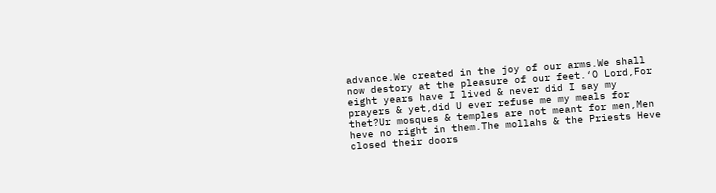advance.We created in the joy of our arms.We shall now destory at the pleasure of our feet.‘O Lord,For eight years have I lived & never did I say my prayers & yet,did U ever refuse me my meals for thet?Ur mosques & temples are not meant for men,Men heve no right in them.The mollahs & the Priests Heve closed their doors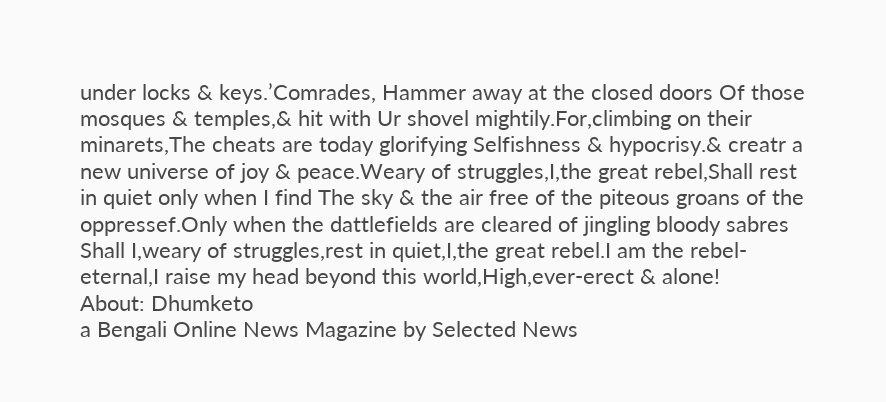under locks & keys.’Comrades, Hammer away at the closed doors Of those mosques & temples,& hit with Ur shovel mightily.For,climbing on their minarets,The cheats are today glorifying Selfishness & hypocrisy.& creatr a new universe of joy & peace.Weary of struggles,I,the great rebel,Shall rest in quiet only when I find The sky & the air free of the piteous groans of the oppressef.Only when the dattlefields are cleared of jingling bloody sabres Shall I,weary of struggles,rest in quiet,I,the great rebel.I am the rebel-eternal,I raise my head beyond this world,High,ever-erect & alone!
About: Dhumketo
a Bengali Online News Magazine by Selected News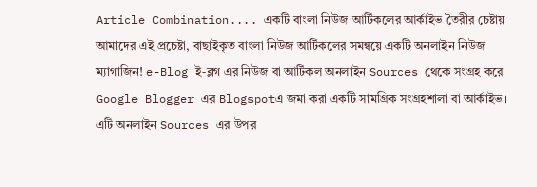Article Combination.... একটি বাংলা নিউজ আর্টিকলের আর্কাইভ তৈরীর চেষ্টায় আমাদের এই প্রচেষ্টা, বাছাইকৃত বাংলা নিউজ আর্টিকলের সমন্বয়ে একটি অনলাইন নিউজ ম্যাগাজিন! e-Blog ই-ব্লগ এর নিউজ বা আর্টিকল অনলাইন Sources থেকে সংগ্রহ করে Google Blogger এর Blogspotএ জমা করা একটি সামগ্রিক সংগ্রহশালা বা আর্কাইভ। এটি অনলাইন Sources এর উপর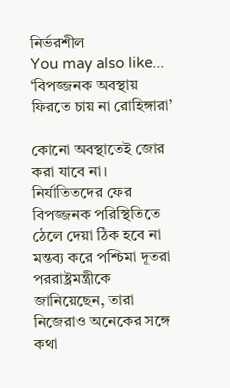নির্ভরশীল
You may also like...
‘বিপজ্জনক অবস্থায় ফিরতে চায় না রোহিঙ্গারা’

কোনো অবস্থাতেই জোর করা যাবে না। নির্যাতিতদের ফের বিপজ্জনক পরিস্থিতিতে ঠেলে দেয়া ঠিক হবে না মন্তব্য করে পশ্চিমা দূতরা পররাষ্ট্রমন্ত্রীকে জানিয়েছেন, তারা নিজেরাও অনেকের সঙ্গে কথা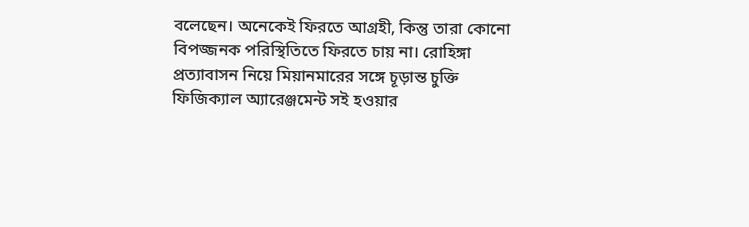বলেছেন। অনেকেই ফিরতে আগ্রহী, কিন্তু তারা কোনো বিপজ্জনক পরিস্থিতিতে ফিরতে চায় না। রোহিঙ্গা প্রত্যাবাসন নিয়ে মিয়ানমারের সঙ্গে চূড়ান্ত চুক্তি ফিজিক্যাল অ্যারেঞ্জমেন্ট সই হওয়ার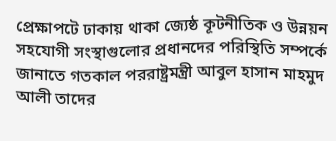প্রেক্ষাপটে ঢাকায় থাকা জ্যেষ্ঠ কূটনীতিক ও উন্নয়ন সহযোগী সংস্থাগুলোর প্রধানদের পরিস্থিতি সম্পর্কে জানাতে গতকাল পররাষ্ট্রমন্ত্রী আবুল হাসান মাহমুদ আলী তাদের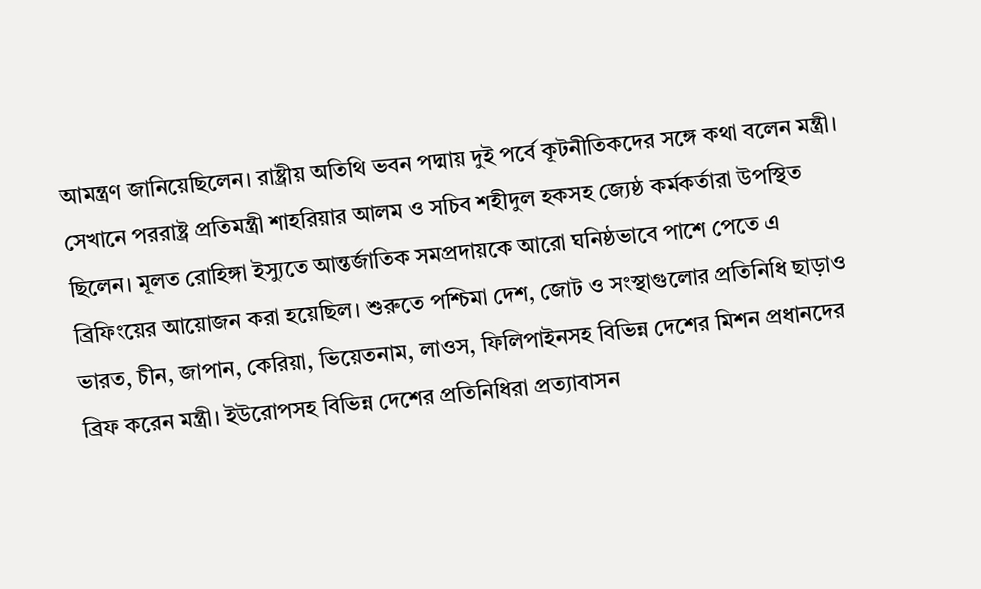আমন্ত্রণ জানিয়েছিলেন। রাষ্ট্রীয় অতিথি ভবন পদ্মায় দুই পর্বে কূটনীতিকদের সঙ্গে কথা বলেন মন্ত্রী। সেখানে পররাষ্ট্র প্রতিমন্ত্রী শাহরিয়ার আলম ও সচিব শহীদুল হকসহ জ্যেষ্ঠ কর্মকর্তারা উপস্থিত ছিলেন। মূলত রোহিঙ্গা ইস্যুতে আন্তর্জাতিক সমপ্রদায়কে আরো ঘনিষ্ঠভাবে পাশে পেতে এ ব্রিফিংয়ের আয়োজন করা হয়েছিল। শুরুতে পশ্চিমা দেশ, জোট ও সংস্থাগুলোর প্রতিনিধি ছাড়াও ভারত, চীন, জাপান, কেরিয়া, ভিয়েতনাম, লাওস, ফিলিপাইনসহ বিভিন্ন দেশের মিশন প্রধানদের ব্রিফ করেন মন্ত্রী। ইউরোপসহ বিভিন্ন দেশের প্রতিনিধিরা প্রত্যাবাসন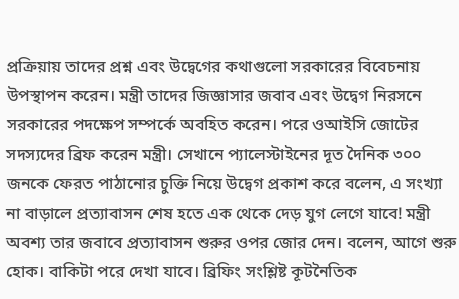প্রক্রিয়ায় তাদের প্রশ্ন এবং উদ্বেগের কথাগুলো সরকারের বিবেচনায় উপস্থাপন করেন। মন্ত্রী তাদের জিজ্ঞাসার জবাব এবং উদ্বেগ নিরসনে সরকারের পদক্ষেপ সম্পর্কে অবহিত করেন। পরে ওআইসি জোটের সদস্যদের ব্রিফ করেন মন্ত্রী। সেখানে প্যালেস্টাইনের দূত দৈনিক ৩০০ জনকে ফেরত পাঠানোর চুক্তি নিয়ে উদ্বেগ প্রকাশ করে বলেন, এ সংখ্যা না বাড়ালে প্রত্যাবাসন শেষ হতে এক থেকে দেড় যুগ লেগে যাবে! মন্ত্রী অবশ্য তার জবাবে প্রত্যাবাসন শুরুর ওপর জোর দেন। বলেন, আগে শুরু হোক। বাকিটা পরে দেখা যাবে। ব্রিফিং সংশ্লিষ্ট কূটনৈতিক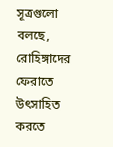সূত্রগুলো বলছে, রোহিঙ্গাদের ফেরাতে উৎসাহিত করতে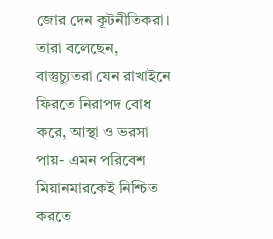জোর দেন কূটনীতিকরা। তারা বলেছেন, বাস্তুচ্যুতরা যেন রাখাইনে ফিরতে নিরাপদ বোধ করে, আস্থা ও ভরসা পায়- এমন পরিবেশ মিয়ানমারকেই নিশ্চিত করতে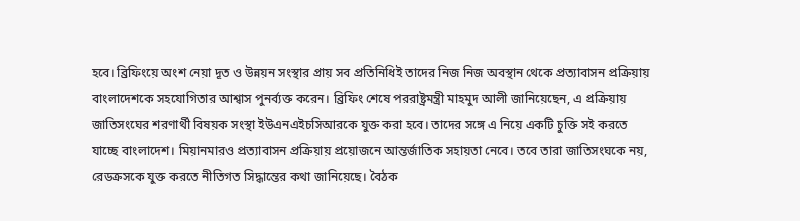হবে। ব্রিফিংয়ে অংশ নেয়া দূত ও উন্নয়ন সংস্থার প্রায় সব প্রতিনিধিই তাদের নিজ নিজ অবস্থান থেকে প্রত্যাবাসন প্রক্রিয়ায় বাংলাদেশকে সহযোগিতার আশ্বাস পুনর্ব্যক্ত করেন। ব্রিফিং শেষে পররাষ্ট্রমন্ত্রী মাহমুদ আলী জানিয়েছেন, এ প্রক্রিয়ায় জাতিসংঘের শরণার্থী বিষয়ক সংস্থা ইউএনএইচসিআরকে যুক্ত করা হবে। তাদের সঙ্গে এ নিয়ে একটি চুক্তি সই করতে যাচ্ছে বাংলাদেশ। মিয়ানমারও প্রত্যাবাসন প্রক্রিয়ায় প্রয়োজনে আন্তর্জাতিক সহায়তা নেবে। তবে তারা জাতিসংঘকে নয়, রেডক্রসকে যুক্ত করতে নীতিগত সিদ্ধান্তের কথা জানিয়েছে। বৈঠক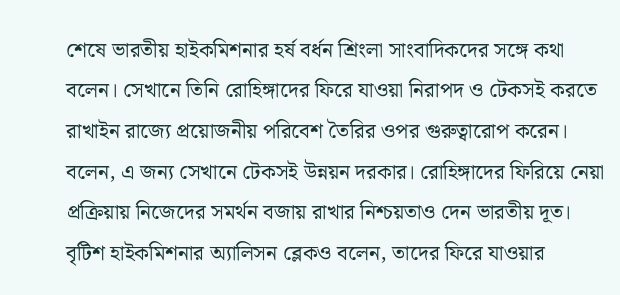শেষে ভারতীয় হাইকমিশনার হর্ষ বর্ধন শ্রিংলা সাংবাদিকদের সঙ্গে কথা বলেন। সেখানে তিনি রোহিঙ্গাদের ফিরে যাওয়া নিরাপদ ও টেকসই করতে রাখাইন রাজ্যে প্রয়োজনীয় পরিবেশ তৈরির ওপর গুরুত্বারোপ করেন। বলেন, এ জন্য সেখানে টেকসই উন্নয়ন দরকার। রোহিঙ্গাদের ফিরিয়ে নেয়া প্রক্রিয়ায় নিজেদের সমর্থন বজায় রাখার নিশ্চয়তাও দেন ভারতীয় দূত। বৃটিশ হাইকমিশনার অ্যালিসন ব্লেকও বলেন, তাদের ফিরে যাওয়ার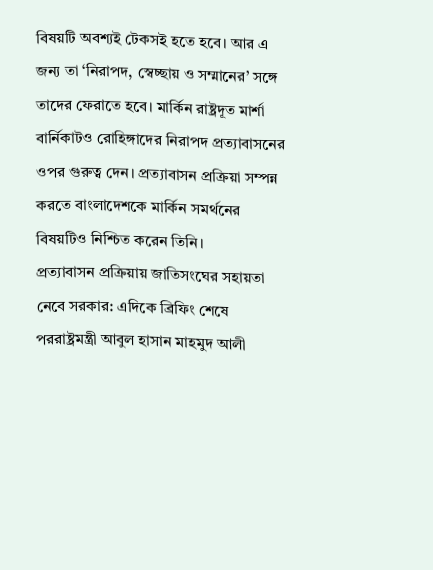বিষয়টি অবশ্যই টেকসই হতে হবে। আর এ জন্য তা ‘নিরাপদ, স্বেচ্ছায় ও সম্মানের’ সঙ্গে তাদের ফেরাতে হবে। মার্কিন রাষ্ট্রদূত মার্শা বার্নিকাটও রোহিঙ্গাদের নিরাপদ প্রত্যাবাসনের ওপর গুরুত্ব দেন। প্রত্যাবাসন প্রক্রিয়া সম্পন্ন করতে বাংলাদেশকে মার্কিন সমর্থনের বিষয়টিও নিশ্চিত করেন তিনি।
প্রত্যাবাসন প্রক্রিয়ায় জাতিসংঘের সহায়তা নেবে সরকার: এদিকে ব্রিফিং শেষে পররাষ্ট্রমন্ত্রী আবুল হাসান মাহমুদ আলী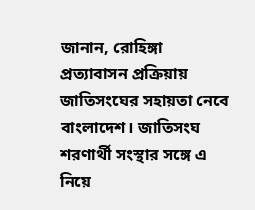জানান, রোহিঙ্গা প্রত্যাবাসন প্রক্রিয়ায় জাতিসংঘের সহায়তা নেবে বাংলাদেশ। জাতিসংঘ শরণার্থী সংস্থার সঙ্গে এ নিয়ে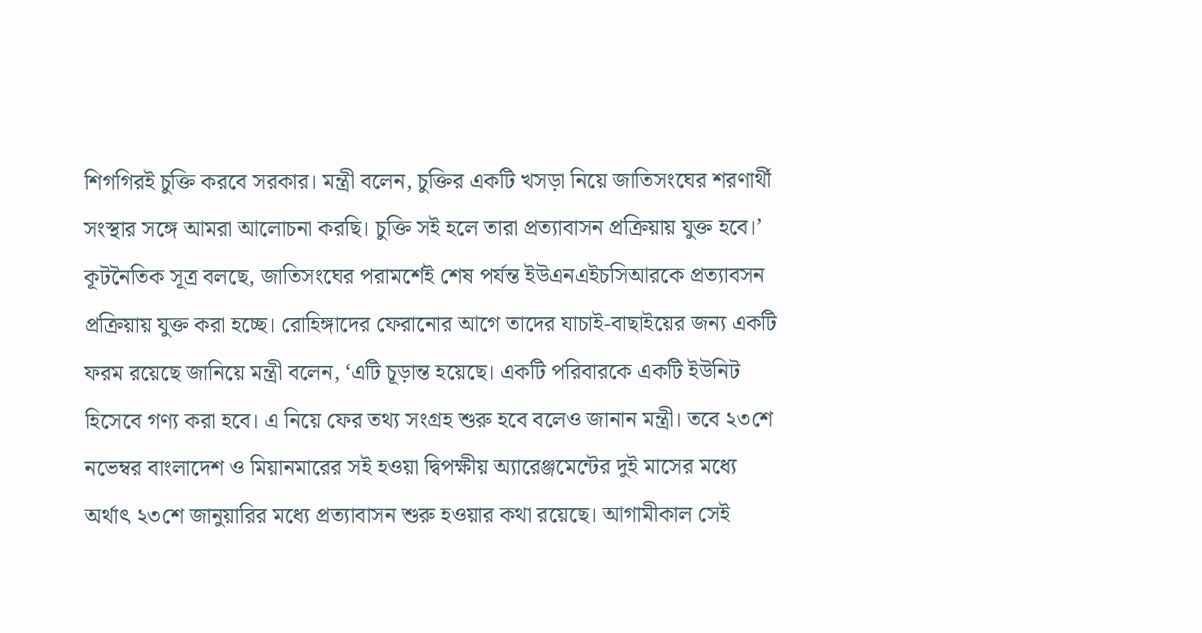শিগগিরই চুক্তি করবে সরকার। মন্ত্রী বলেন, চুক্তির একটি খসড়া নিয়ে জাতিসংঘের শরণার্থী সংস্থার সঙ্গে আমরা আলোচনা করছি। চুক্তি সই হলে তারা প্রত্যাবাসন প্রক্রিয়ায় যুক্ত হবে।’ কূটনৈতিক সূত্র বলছে, জাতিসংঘের পরামর্শেই শেষ পর্যন্ত ইউএনএইচসিআরকে প্রত্যাবসন প্রক্রিয়ায় যুক্ত করা হচ্ছে। রোহিঙ্গাদের ফেরানোর আগে তাদের যাচাই-বাছাইয়ের জন্য একটি ফরম রয়েছে জানিয়ে মন্ত্রী বলেন, ‘এটি চূড়ান্ত হয়েছে। একটি পরিবারকে একটি ইউনিট হিসেবে গণ্য করা হবে। এ নিয়ে ফের তথ্য সংগ্রহ শুরু হবে বলেও জানান মন্ত্রী। তবে ২৩শে নভেম্বর বাংলাদেশ ও মিয়ানমারের সই হওয়া দ্বিপক্ষীয় অ্যারেঞ্জমেন্টের দুই মাসের মধ্যে অর্থাৎ ২৩শে জানুয়ারির মধ্যে প্রত্যাবাসন শুরু হওয়ার কথা রয়েছে। আগামীকাল সেই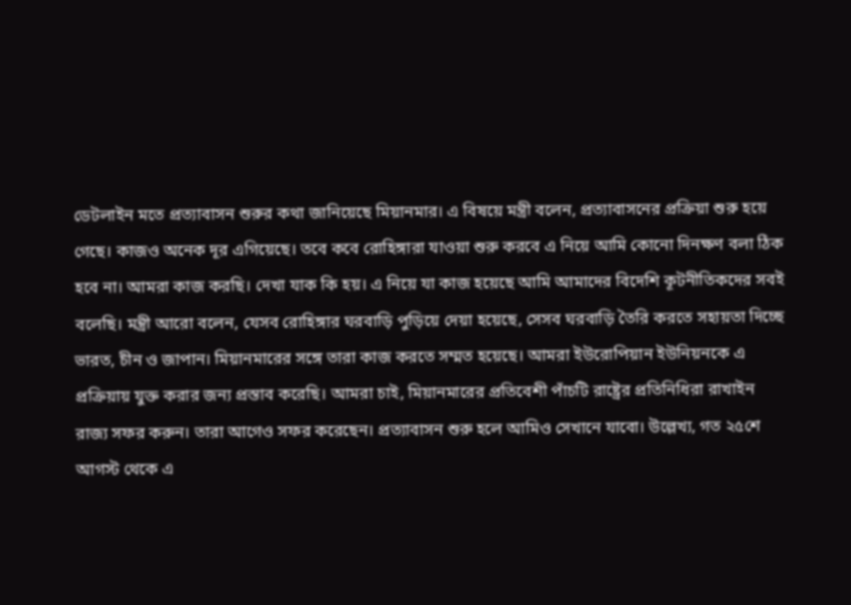ডেটলাইন মতে প্রত্যাবাসন শুরুর কথা জানিয়েছে মিয়ানমার। এ বিষয়ে মন্ত্রী বলেন, প্রত্যাবাসনের প্রক্রিয়া শুরু হয়ে গেছে। কাজও অনেক দূর এগিয়েছে। তবে কবে রোহিঙ্গারা যাওয়া শুরু করবে এ নিয়ে আমি কোনো দিনক্ষণ বলা ঠিক হবে না। আমরা কাজ করছি। দেখা যাক কি হয়। এ নিয়ে যা কাজ হয়েছে আমি আমাদের বিদেশি কূটনীতিকদের সবই বলেছি। মন্ত্রী আরো বলেন, যেসব রোহিঙ্গার ঘরবাড়ি পুড়িয়ে দেয়া হয়েছে, সেসব ঘরবাড়ি তৈরি করতে সহায়তা দিচ্ছে ভারত, চীন ও জাপান। মিয়ানমারের সঙ্গে তারা কাজ করতে সম্মত হয়েছে। আমরা ইউরোপিয়ান ইউনিয়নকে এ প্রক্রিয়ায় যুক্ত করার জন্য প্রস্তাব করেছি। আমরা চাই, মিয়ানমারের প্রতিবেশী পাঁচটি রাষ্ট্রের প্রতিনিধিরা রাখাইন রাজ্য সফর করুন। তারা আগেও সফর করেছেন। প্রত্যাবাসন শুরু হলে আমিও সেখানে যাবো। উল্লেখ্য, গত ২৫শে আগস্ট থেকে এ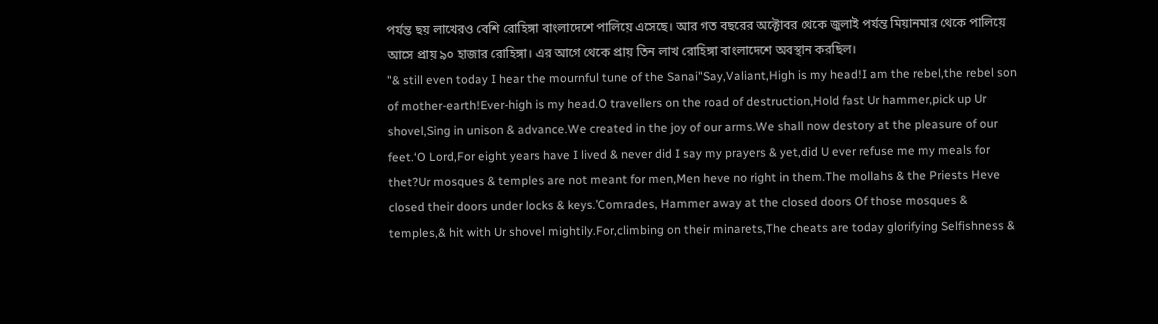পর্যন্ত ছয় লাখেরও বেশি রোহিঙ্গা বাংলাদেশে পালিয়ে এসেছে। আর গত বছরের অক্টোবর থেকে জুলাই পর্যন্ত মিয়ানমার থেকে পালিয়ে আসে প্রায় ৯০ হাজার রোহিঙ্গা। এর আগে থেকে প্রায় তিন লাখ রোহিঙ্গা বাংলাদেশে অবস্থান করছিল।
"& still even today I hear the mournful tune of the Sanai"Say,Valiant,High is my head!I am the rebel,the rebel son of mother-earth!Ever-high is my head.O travellers on the road of destruction,Hold fast Ur hammer,pick up Ur shovel,Sing in unison & advance.We created in the joy of our arms.We shall now destory at the pleasure of our feet.‘O Lord,For eight years have I lived & never did I say my prayers & yet,did U ever refuse me my meals for thet?Ur mosques & temples are not meant for men,Men heve no right in them.The mollahs & the Priests Heve closed their doors under locks & keys.’Comrades, Hammer away at the closed doors Of those mosques & temples,& hit with Ur shovel mightily.For,climbing on their minarets,The cheats are today glorifying Selfishness &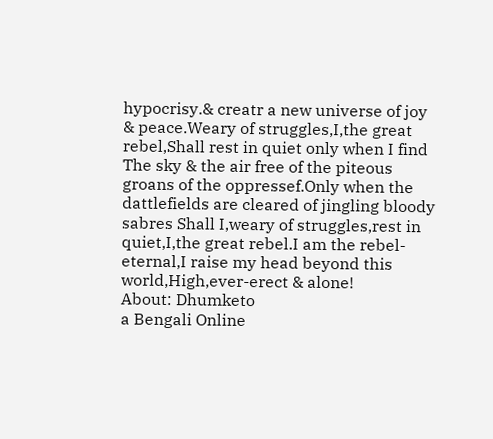hypocrisy.& creatr a new universe of joy & peace.Weary of struggles,I,the great rebel,Shall rest in quiet only when I find The sky & the air free of the piteous groans of the oppressef.Only when the dattlefields are cleared of jingling bloody sabres Shall I,weary of struggles,rest in quiet,I,the great rebel.I am the rebel-eternal,I raise my head beyond this world,High,ever-erect & alone!
About: Dhumketo
a Bengali Online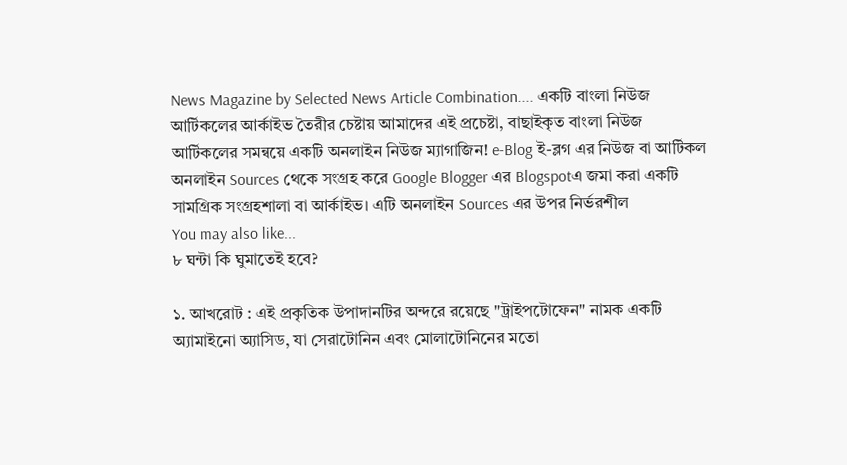News Magazine by Selected News Article Combination.... একটি বাংলা নিউজ আর্টিকলের আর্কাইভ তৈরীর চেষ্টায় আমাদের এই প্রচেষ্টা, বাছাইকৃত বাংলা নিউজ আর্টিকলের সমন্বয়ে একটি অনলাইন নিউজ ম্যাগাজিন! e-Blog ই-ব্লগ এর নিউজ বা আর্টিকল অনলাইন Sources থেকে সংগ্রহ করে Google Blogger এর Blogspotএ জমা করা একটি সামগ্রিক সংগ্রহশালা বা আর্কাইভ। এটি অনলাইন Sources এর উপর নির্ভরশীল
You may also like...
৮ ঘন্টা কি ঘুমাতেই হবে?

১. আখরোট : এই প্রকৃতিক উপাদানটির অন্দরে রয়েছে "ট্রাইপটোফেন" নামক একটি অ্যামাইনো অ্যাসিড, যা সেরাটোনিন এবং মোলাটোনিনের মতো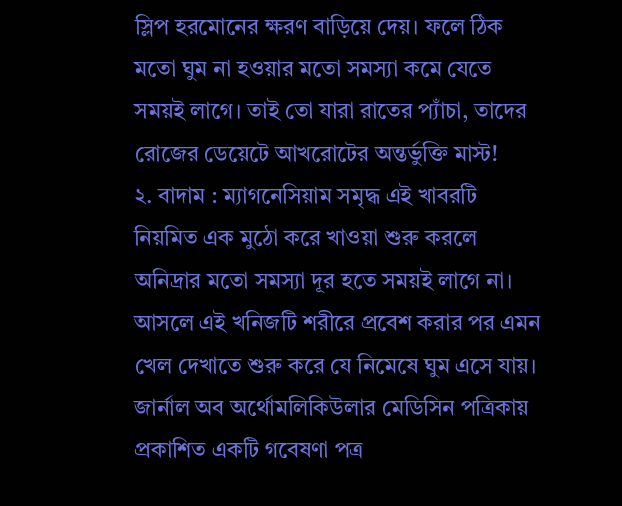স্লিপ হরমোনের ক্ষরণ বাড়িয়ে দেয়। ফলে ঠিক মতো ঘুম না হওয়ার মতো সমস্যা কমে যেতে সময়ই লাগে। তাই তো যারা রাতের প্যাঁচা, তাদের রোজের ডেয়েটে আখরোটের অন্তর্ভুক্তি মাস্ট!
২. বাদাম : ম্যাগনেসিয়াম সমৃদ্ধ এই খাবরটি নিয়মিত এক মুঠো করে খাওয়া শুরু করলে অনিদ্রার মতো সমস্যা দূর হতে সময়ই লাগে না। আসলে এই খনিজটি শরীরে প্রবেশ করার পর এমন খেল দেখাতে শুরু করে যে নিমেষে ঘুম এসে যায়। জার্নাল অব অর্থোমলিকিউলার মেডিসিন পত্রিকায় প্রকাশিত একটি গবেষণা পত্র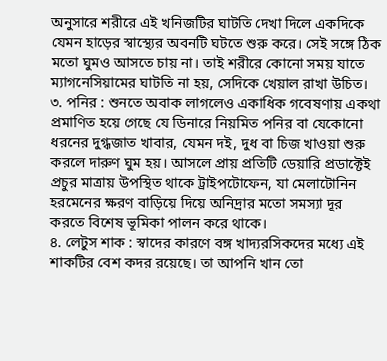অনুসারে শরীরে এই খনিজটির ঘাটতি দেখা দিলে একদিকে যেমন হাড়ের স্বাস্থ্যের অবনটি ঘটতে শুরু করে। সেই সঙ্গে ঠিক মতো ঘুমও আসতে চায় না। তাই শরীরে কোনো সময় যাতে ম্যাগনেসিয়ামের ঘাটতি না হয়, সেদিকে খেয়াল রাখা উচিত।
৩. পনির : শুনতে অবাক লাগলেও একাধিক গবেষণায় একথা প্রমাণিত হয়ে গেছে যে ডিনারে নিয়মিত পনির বা যেকোনো ধরনের দুগ্ধজাত খাবার, যেমন দই, দুধ বা চিজ খাওয়া শুরু করলে দারুণ ঘুম হয়। আসলে প্রায় প্রতিটি ডেয়ারি প্রডাক্টেই প্রচুর মাত্রায় উপস্থিত থাকে ট্রাইপটোফেন, যা মেলাটোনিন হরমেনের ক্ষরণ বাড়িয়ে দিয়ে অনিদ্রার মতো সমস্যা দূর করতে বিশেষ ভূমিকা পালন করে থাকে।
৪. লেটুস শাক : স্বাদের কারণে বঙ্গ খাদ্যরসিকদের মধ্যে এই শাকটির বেশ কদর রয়েছে। তা আপনি খান তো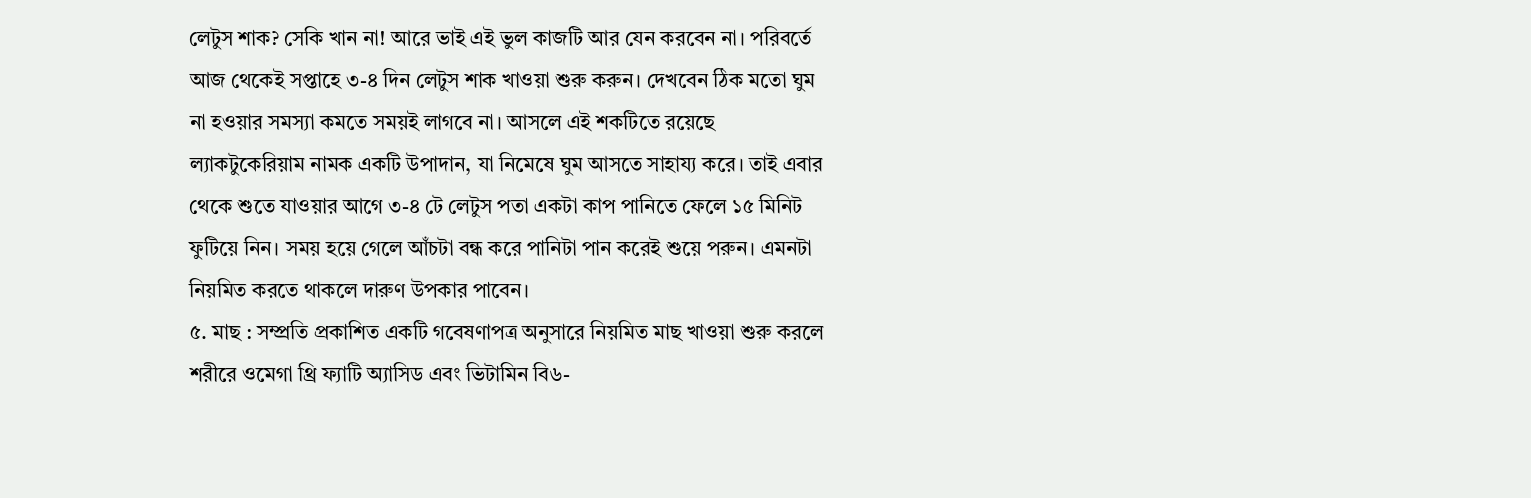লেটুস শাক? সেকি খান না! আরে ভাই এই ভুল কাজটি আর যেন করবেন না। পরিবর্তে আজ থেকেই সপ্তাহে ৩-৪ দিন লেটুস শাক খাওয়া শুরু করুন। দেখবেন ঠিক মতো ঘুম না হওয়ার সমস্যা কমতে সময়ই লাগবে না। আসলে এই শকটিতে রয়েছে ল্যাকটুকেরিয়াম নামক একটি উপাদান, যা নিমেষে ঘুম আসতে সাহায্য করে। তাই এবার থেকে শুতে যাওয়ার আগে ৩-৪ টে লেটুস পতা একটা কাপ পানিতে ফেলে ১৫ মিনিট ফুটিয়ে নিন। সময় হয়ে গেলে আঁচটা বন্ধ করে পানিটা পান করেই শুয়ে পরুন। এমনটা নিয়মিত করতে থাকলে দারুণ উপকার পাবেন।
৫. মাছ : সম্প্রতি প্রকাশিত একটি গবেষণাপত্র অনুসারে নিয়মিত মাছ খাওয়া শুরু করলে শরীরে ওমেগা থ্রি ফ্যাটি অ্যাসিড এবং ভিটামিন বি৬-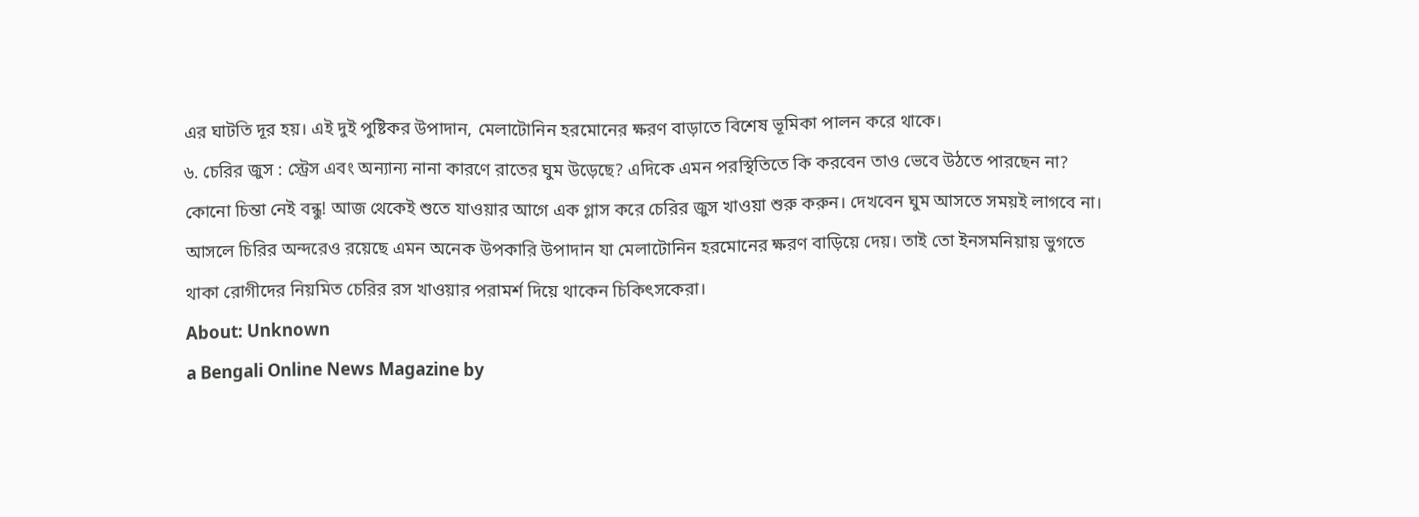এর ঘাটতি দূর হয়। এই দুই পুষ্টিকর উপাদান, মেলাটোনিন হরমোনের ক্ষরণ বাড়াতে বিশেষ ভূমিকা পালন করে থাকে।
৬. চেরির জুস : স্ট্রেস এবং অন্যান্য নানা কারণে রাতের ঘুম উড়েছে? এদিকে এমন পরস্থিতিতে কি করবেন তাও ভেবে উঠতে পারছেন না? কোনো চিন্তা নেই বন্ধু! আজ থেকেই শুতে যাওয়ার আগে এক গ্লাস করে চেরির জুস খাওয়া শুরু করুন। দেখবেন ঘুম আসতে সময়ই লাগবে না। আসলে চিরির অন্দরেও রয়েছে এমন অনেক উপকারি উপাদান যা মেলাটোনিন হরমোনের ক্ষরণ বাড়িয়ে দেয়। তাই তো ইনসমনিয়ায় ভুগতে থাকা রোগীদের নিয়মিত চেরির রস খাওয়ার পরামর্শ দিয়ে থাকেন চিকিৎসকেরা।
About: Unknown
a Bengali Online News Magazine by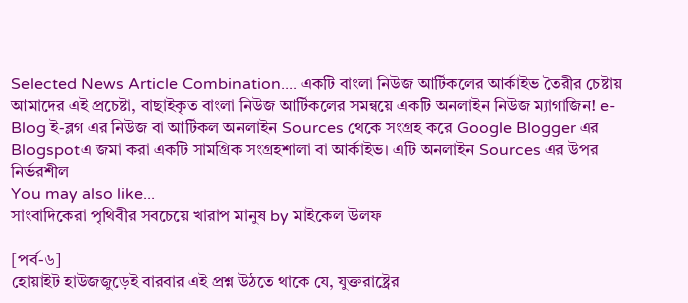Selected News Article Combination.... একটি বাংলা নিউজ আর্টিকলের আর্কাইভ তৈরীর চেষ্টায় আমাদের এই প্রচেষ্টা, বাছাইকৃত বাংলা নিউজ আর্টিকলের সমন্বয়ে একটি অনলাইন নিউজ ম্যাগাজিন! e-Blog ই-ব্লগ এর নিউজ বা আর্টিকল অনলাইন Sources থেকে সংগ্রহ করে Google Blogger এর Blogspotএ জমা করা একটি সামগ্রিক সংগ্রহশালা বা আর্কাইভ। এটি অনলাইন Sources এর উপর নির্ভরশীল
You may also like...
সাংবাদিকেরা পৃথিবীর সবচেয়ে খারাপ মানুষ by মাইকেল উলফ

[পর্ব-৬]
হোয়াইট হাউজজুড়েই বারবার এই প্রশ্ন উঠতে থাকে যে, যুক্তরাষ্ট্রের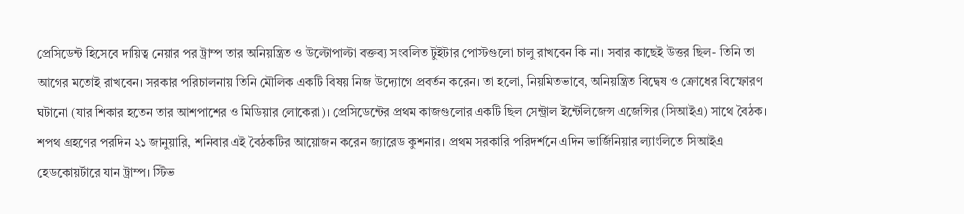প্রেসিডেন্ট হিসেবে দায়িত্ব নেয়ার পর ট্রাম্প তার অনিয়ন্ত্রিত ও উল্টোপাল্টা বক্তব্য সংবলিত টুইটার পোস্টগুলো চালু রাখবেন কি না। সবার কাছেই উত্তর ছিল- তিনি তা আগের মতোই রাখবেন। সরকার পরিচালনায় তিনি মৌলিক একটি বিষয় নিজ উদ্যোগে প্রবর্তন করেন। তা হলো, নিয়মিতভাবে, অনিয়ন্ত্রিত বিদ্বেষ ও ক্রোধের বিস্ফোরণ ঘটানো (যার শিকার হতেন তার আশপাশের ও মিডিয়ার লোকেরা)। প্রেসিডেন্টের প্রথম কাজগুলোর একটি ছিল সেন্ট্রাল ইন্টেলিজেন্স এজেন্সির (সিআইএ) সাথে বৈঠক। শপথ গ্রহণের পরদিন ২১ জানুয়ারি, শনিবার এই বৈঠকটির আয়োজন করেন জ্যারেড কুশনার। প্রথম সরকারি পরিদর্শনে এদিন ভার্জিনিয়ার ল্যাংলিতে সিআইএ হেডকোয়র্টারে যান ট্রাম্প। স্টিভ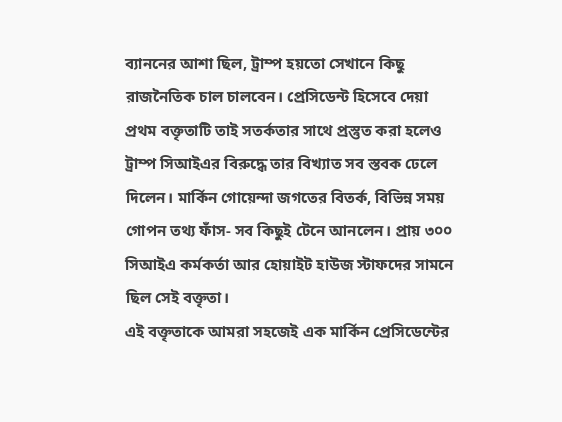ব্যাননের আশা ছিল, ট্রাম্প হয়তো সেখানে কিছু রাজনৈতিক চাল চালবেন। প্রেসিডেন্ট হিসেবে দেয়া প্রথম বক্তৃতাটি তাই সতর্কতার সাথে প্রস্তুত করা হলেও ট্রাম্প সিআইএর বিরুদ্ধে তার বিখ্যাত সব স্তবক ঢেলে দিলেন। মার্কিন গোয়েন্দা জগতের বিতর্ক, বিভিন্ন সময় গোপন তথ্য ফাঁস- সব কিছুই টেনে আনলেন। প্রায় ৩০০ সিআইএ কর্মকর্তা আর হোয়াইট হাউজ স্টাফদের সামনে ছিল সেই বক্তৃতা।
এই বক্তৃতাকে আমরা সহজেই এক মার্কিন প্রেসিডেন্টের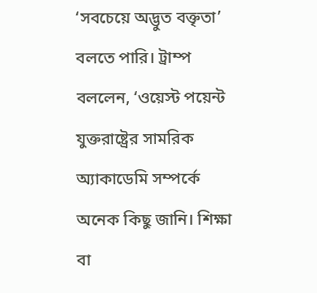‘সবচেয়ে অদ্ভুত বক্তৃতা’ বলতে পারি। ট্রাম্প বললেন, ‘ওয়েস্ট পয়েন্ট যুক্তরাষ্ট্রের সামরিক অ্যাকাডেমি সম্পর্কে অনেক কিছু জানি। শিক্ষা বা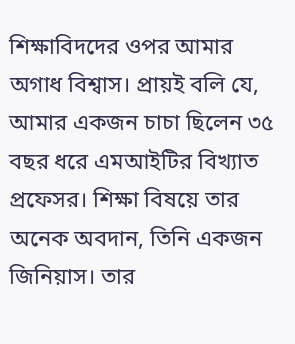শিক্ষাবিদদের ওপর আমার অগাধ বিশ্বাস। প্রায়ই বলি যে, আমার একজন চাচা ছিলেন ৩৫ বছর ধরে এমআইটির বিখ্যাত প্রফেসর। শিক্ষা বিষয়ে তার অনেক অবদান, তিনি একজন জিনিয়াস। তার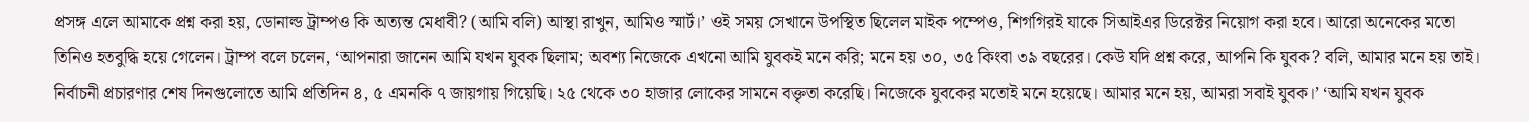প্রসঙ্গ এলে আমাকে প্রশ্ন করা হয়, ডোনাল্ড ট্রাম্পও কি অত্যন্ত মেধাবী? (আমি বলি) আস্থা রাখুন, আমিও স্মার্ট।’ ওই সময় সেখানে উপস্থিত ছিলেল মাইক পম্পেও, শিগগিরই যাকে সিআইএর ডিরেক্টর নিয়োগ করা হবে। আরো অনেকের মতো তিনিও হতবুদ্ধি হয়ে গেলেন। ট্রাম্প বলে চলেন, ‘আপনারা জানেন আমি যখন যুবক ছিলাম; অবশ্য নিজেকে এখনো আমি যুবকই মনে করি; মনে হয় ৩০, ৩৫ কিংবা ৩৯ বছরের। কেউ যদি প্রশ্ন করে, আপনি কি যুবক? বলি, আমার মনে হয় তাই। নির্বাচনী প্রচারণার শেষ দিনগুলোতে আমি প্রতিদিন ৪, ৫ এমনকি ৭ জায়গায় গিয়েছি। ২৫ থেকে ৩০ হাজার লোকের সামনে বক্তৃতা করেছি। নিজেকে যুবকের মতোই মনে হয়েছে। আমার মনে হয়, আমরা সবাই যুবক।’ ‘আমি যখন যুবক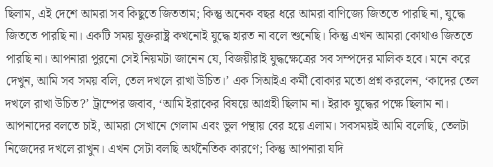ছিলাম, এই দেশে আমরা সব কিছুতে জিততাম; কিন্তু অনেক বছর ধরে আমরা বাণিজ্যে জিততে পারছি না, যুদ্ধে জিততে পারছি না। একটি সময় যুক্তরাষ্ট্র কখনোই যুদ্ধে হারত না বলে শুনেছি। কিন্তু এখন আমরা কোথাও জিততে পারছি না। আপনারা পুরনো সেই নিয়মটা জানেন যে, বিজয়ীরাই যুদ্ধক্ষেত্রের সব সম্পদের মালিক হবে। মনে করে দেখুন, আমি সব সময় বলি, তেল দখলে রাখা উচিত।’ এক সিআইএ কর্মী বোকার মতো প্রশ্ন করলেন, ‘কাদের তেল দখলে রাখা উচিত?’ ট্রাম্পের জবাব, ‘আমি ইরাকের বিষয়ে আগ্রহী ছিলাম না। ইরাক যুদ্ধের পক্ষে ছিলাম না। আপনাদের বলতে চাই, আমরা সেখানে গেলাম এবং ভুল পন্থায় বের হয়ে এলাম। সবসময়ই আমি বলেছি, তেলটা নিজেদের দখলে রাখুন। এখন সেটা বলছি অর্থনৈতিক কারণে; কিন্তু আপনারা যদি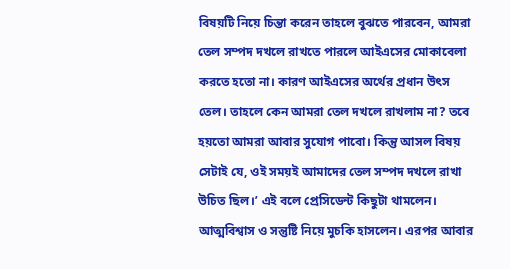বিষয়টি নিয়ে চিন্তা করেন তাহলে বুঝতে পারবেন, আমরা তেল সম্পদ দখলে রাখতে পারলে আইএসের মোকাবেলা করতে হতো না। কারণ আইএসের অর্থের প্রধান উৎস তেল। তাহলে কেন আমরা তেল দখলে রাখলাম না? তবে হয়তো আমরা আবার সুযোগ পাবো। কিন্তু আসল বিষয় সেটাই যে, ওই সময়ই আমাদের তেল সম্পদ দখলে রাখা উচিত ছিল।’ এই বলে প্রেসিডেন্ট কিছুটা থামলেন। আত্মবিশ্বাস ও সন্তুষ্টি নিয়ে মুচকি হাসলেন। এরপর আবার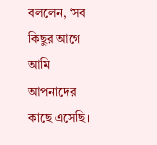বললেন, ‘সব কিছুর আগে আমি আপনাদের কাছে এসেছি।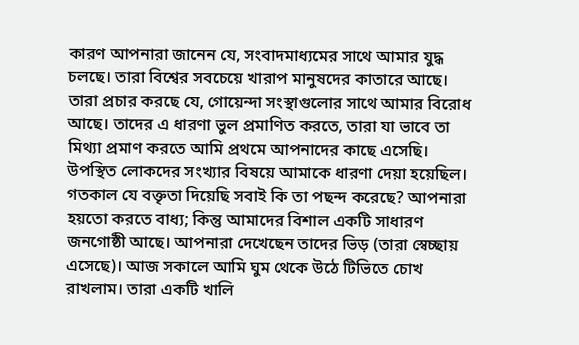কারণ আপনারা জানেন যে, সংবাদমাধ্যমের সাথে আমার যুদ্ধ চলছে। তারা বিশ্বের সবচেয়ে খারাপ মানুষদের কাতারে আছে। তারা প্রচার করছে যে, গোয়েন্দা সংস্থাগুলোর সাথে আমার বিরোধ আছে। তাদের এ ধারণা ভুল প্রমাণিত করতে, তারা যা ভাবে তা মিথ্যা প্রমাণ করতে আমি প্রথমে আপনাদের কাছে এসেছি। উপস্থিত লোকদের সংখ্যার বিষয়ে আমাকে ধারণা দেয়া হয়েছিল।
গতকাল যে বক্তৃতা দিয়েছি সবাই কি তা পছন্দ করেছে? আপনারা হয়তো করতে বাধ্য; কিন্তু আমাদের বিশাল একটি সাধারণ জনগোষ্ঠী আছে। আপনারা দেখেছেন তাদের ভিড় (তারা স্বেচ্ছায় এসেছে)। আজ সকালে আমি ঘুম থেকে উঠে টিভিতে চোখ রাখলাম। তারা একটি খালি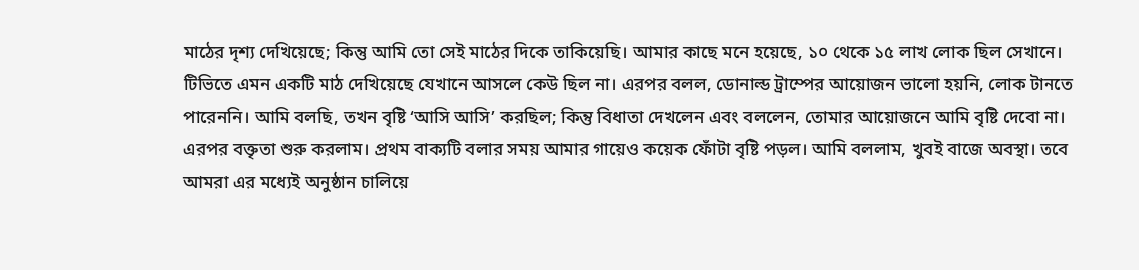মাঠের দৃশ্য দেখিয়েছে; কিন্তু আমি তো সেই মাঠের দিকে তাকিয়েছি। আমার কাছে মনে হয়েছে, ১০ থেকে ১৫ লাখ লোক ছিল সেখানে। টিভিতে এমন একটি মাঠ দেখিয়েছে যেখানে আসলে কেউ ছিল না। এরপর বলল, ডোনাল্ড ট্রাম্পের আয়োজন ভালো হয়নি, লোক টানতে পারেননি। আমি বলছি, তখন বৃষ্টি ‘আসি আসি’ করছিল; কিন্তু বিধাতা দেখলেন এবং বললেন, তোমার আয়োজনে আমি বৃষ্টি দেবো না। এরপর বক্তৃতা শুরু করলাম। প্রথম বাক্যটি বলার সময় আমার গায়েও কয়েক ফোঁটা বৃষ্টি পড়ল। আমি বললাম, খুবই বাজে অবস্থা। তবে আমরা এর মধ্যেই অনুষ্ঠান চালিয়ে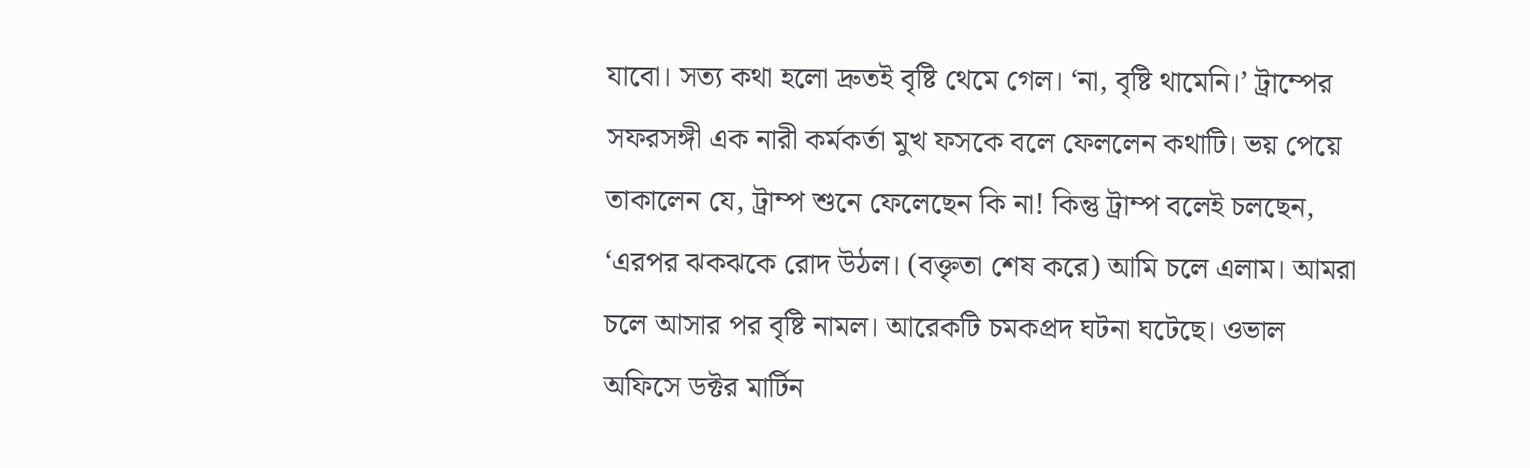যাবো। সত্য কথা হলো দ্রুতই বৃষ্টি থেমে গেল। ‘না, বৃষ্টি থামেনি।’ ট্রাম্পের সফরসঙ্গী এক নারী কর্মকর্তা মুখ ফসকে বলে ফেললেন কথাটি। ভয় পেয়ে তাকালেন যে, ট্রাম্প শুনে ফেলেছেন কি না! কিন্তু ট্রাম্প বলেই চলছেন, ‘এরপর ঝকঝকে রোদ উঠল। (বক্তৃতা শেষ করে) আমি চলে এলাম। আমরা চলে আসার পর বৃষ্টি নামল। আরেকটি চমকপ্রদ ঘটনা ঘটেছে। ওভাল অফিসে ডক্টর মার্টিন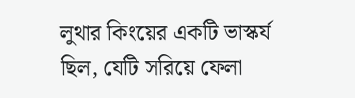লুথার কিংয়ের একটি ভাস্কর্য ছিল, যেটি সরিয়ে ফেলা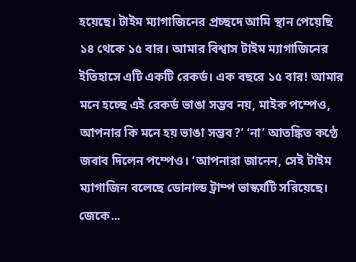হয়েছে। টাইম ম্যাগাজিনের প্রচ্ছদে আমি স্থান পেয়েছি ১৪ থেকে ১৫ বার। আমার বিশ্বাস টাইম ম্যাগাজিনের ইতিহাসে এটি একটি রেকর্ড। এক বছরে ১৫ বার! আমার মনে হচ্ছে এই রেকর্ড ভাঙা সম্ভব নয়, মাইক পম্পেও, আপনার কি মনে হয় ভাঙা সম্ভব?’ ‘না’ আতঙ্কিত কণ্ঠে জবাব দিলেন পম্পেও। ‘আপনারা জানেন, সেই টাইম ম্যাগাজিন বলেছে ডোনাল্ড ট্রাম্প ভাস্কর্যটি সরিয়েছে। জেকে...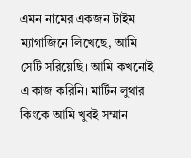এমন নামের একজন টাইম ম্যাগাজিনে লিখেছে, আমি সেটি সরিয়েছি। আমি কখনোই এ কাজ করিনি। মার্টিন লুথার কিংকে আমি খুবই সম্মান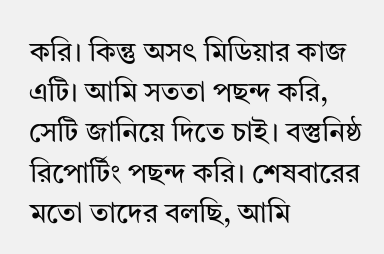করি। কিন্তু অসৎ মিডিয়ার কাজ এটি। আমি সততা পছন্দ করি, সেটি জানিয়ে দিতে চাই। বস্তুনিষ্ঠ রিপোর্টিং পছন্দ করি। শেষবারের মতো তাদের বলছি, আমি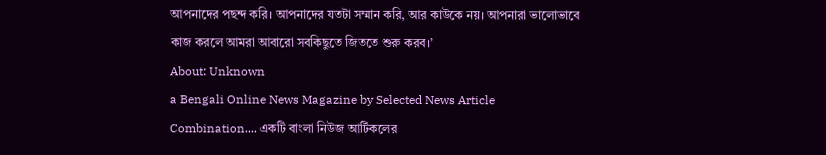আপনাদের পছন্দ করি। আপনাদের যতটা সম্মান করি, আর কাউকে নয়। আপনারা ভালোভাবে কাজ করলে আমরা আবারো সবকিছুতে জিততে শুরু করব।’
About: Unknown
a Bengali Online News Magazine by Selected News Article Combination.... একটি বাংলা নিউজ আর্টিকলের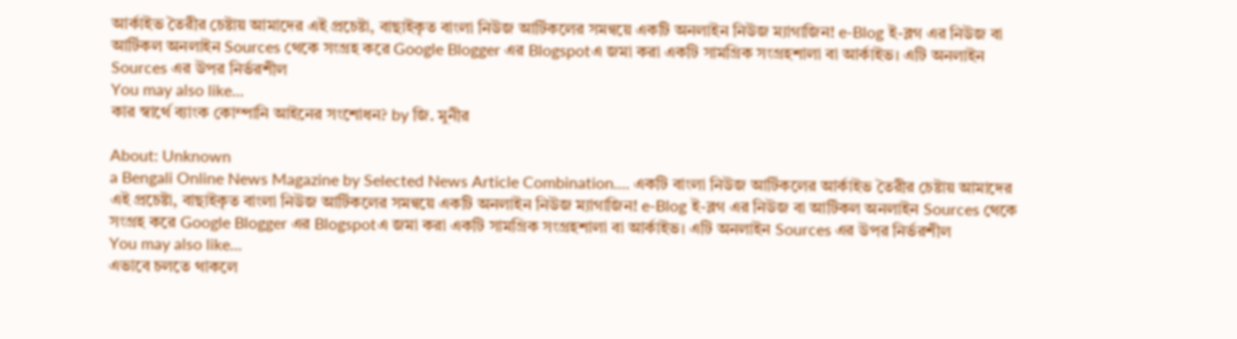আর্কাইভ তৈরীর চেষ্টায় আমাদের এই প্রচেষ্টা, বাছাইকৃত বাংলা নিউজ আর্টিকলের সমন্বয়ে একটি অনলাইন নিউজ ম্যাগাজিন! e-Blog ই-ব্লগ এর নিউজ বা আর্টিকল অনলাইন Sources থেকে সংগ্রহ করে Google Blogger এর Blogspotএ জমা করা একটি সামগ্রিক সংগ্রহশালা বা আর্কাইভ। এটি অনলাইন Sources এর উপর নির্ভরশীল
You may also like...
কার স্বার্থে ব্যাংক কোম্পানি আইনের সংশোধন? by জি. মুনীর

About: Unknown
a Bengali Online News Magazine by Selected News Article Combination.... একটি বাংলা নিউজ আর্টিকলের আর্কাইভ তৈরীর চেষ্টায় আমাদের এই প্রচেষ্টা, বাছাইকৃত বাংলা নিউজ আর্টিকলের সমন্বয়ে একটি অনলাইন নিউজ ম্যাগাজিন! e-Blog ই-ব্লগ এর নিউজ বা আর্টিকল অনলাইন Sources থেকে সংগ্রহ করে Google Blogger এর Blogspotএ জমা করা একটি সামগ্রিক সংগ্রহশালা বা আর্কাইভ। এটি অনলাইন Sources এর উপর নির্ভরশীল
You may also like...
এভাবে চলতে থাকলে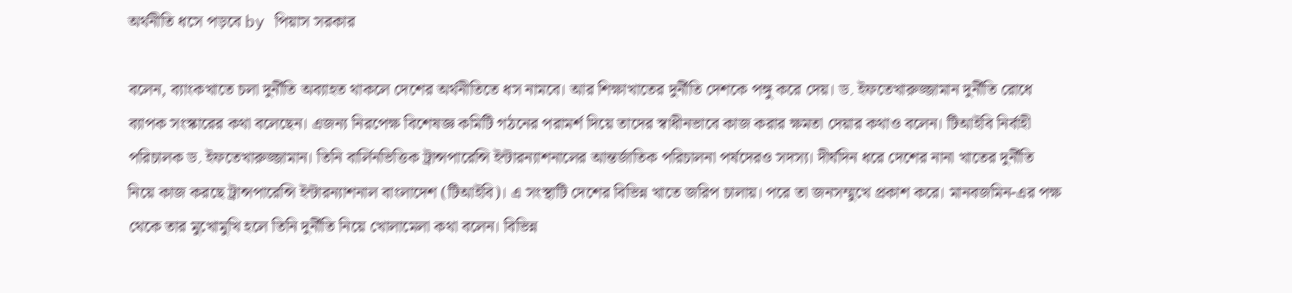অর্থনীতি ধসে পড়বে by পিয়াস সরকার

বলেন, ব্যাংকখাতে চলা দুর্নীতি অব্যাহত থাকলে দেশের অর্থনীতিতে ধস নামবে। আর শিক্ষাখাতের দুর্নীতি দেশকে পঙ্গু করে দেয়। ড. ইফতেখারুজ্জামান দুর্নীতি রোধে ব্যাপক সংস্কারের কথা বলেছেন। এজন্য নিরপেক্ষ বিশেষজ্ঞ কমিটি গঠনের পরামর্শ দিয়ে তাদের স্বাধীনভাবে কাজ করার ক্ষমতা দেয়ার কথাও বলেন। টিআইবি নির্বাহী পরিচালক ড. ইফতেখারুজ্জামান। তিনি বার্লিনভিত্তিক ট্রান্সপারেন্সি ইন্টারন্যাশনালের আন্তর্জাতিক পরিচালনা পর্ষদেরও সদস্য। দীর্ঘদিন ধরে দেশের নানা খাতের দুর্নীতি নিয়ে কাজ করছে ট্রান্সপারেন্সি ইন্টারন্যাশনাল বাংলাদেশ (টিআইবি)। এ সংস্থাটি দেশের বিভিন্ন খাতে জরিপ চালায়। পরে তা জনসম্মুখে প্রকাশ করে। মানবজমিন-এর পক্ষ থেকে তার মুখোমুখি হলে তিনি দুর্নীতি নিয়ে খোলামেলা কথা বলেন। বিভিন্ন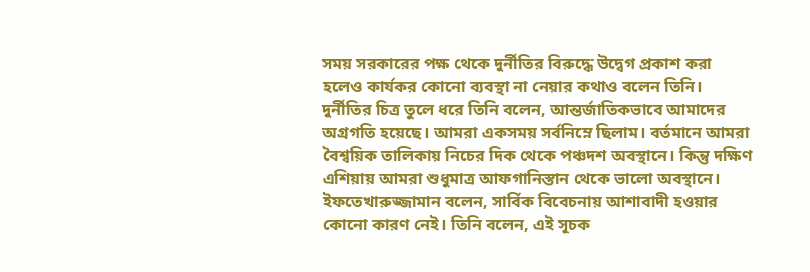সময় সরকারের পক্ষ থেকে দুর্নীতির বিরুদ্ধে উদ্বেগ প্রকাশ করা হলেও কার্যকর কোনো ব্যবস্থা না নেয়ার কথাও বলেন তিনি। দুর্নীতির চিত্র তুলে ধরে তিনি বলেন, আন্তর্জাতিকভাবে আমাদের অগ্রগতি হয়েছে। আমরা একসময় সর্বনিম্নে ছিলাম। বর্তমানে আমরা বৈশ্বয়িক তালিকায় নিচের দিক থেকে পঞ্চদশ অবস্থানে। কিন্তু দক্ষিণ এশিয়ায় আমরা শুধুমাত্র আফগানিস্তান থেকে ভালো অবস্থানে। ইফতেখারুজ্জামান বলেন, সার্বিক বিবেচনায় আশাবাদী হওয়ার কোনো কারণ নেই। তিনি বলেন, এই সূচক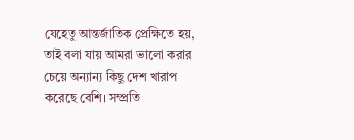যেহেতু আন্তর্জাতিক প্রেক্ষিতে হয়, তাই বলা যায় আমরা ভালো করার চেয়ে অন্যান্য কিছু দেশ খারাপ করেছে বেশি। সম্প্রতি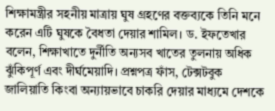শিক্ষামন্ত্রীর সহনীয় মাত্রায় ঘুষ গ্রহণের বক্তব্যকে তিনি মনে করেন এটি ঘুষকে বৈধতা দেয়ার শামিল। ড. ইফতেখার বলেন, শিক্ষাখাতে দুর্নীতি অন্যসব খাতের তুলনায় অধিক ঝুঁকিপূর্ণ এবং দীর্ঘমেয়াদি। প্রশ্নপত্র ফাঁস, টেক্সটবুক জালিয়াতি কিংবা অন্যায়ভাবে চাকরি দেয়ার মাধ্যমে দেশকে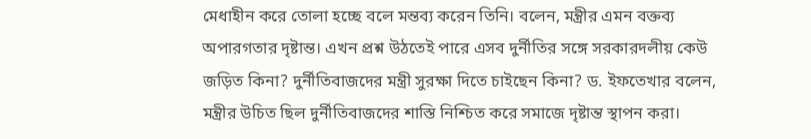মেধাহীন করে তোলা হচ্ছে বলে মন্তব্য করেন তিনি। বলেন, মন্ত্রীর এমন বক্তব্য অপারগতার দৃষ্টান্ত। এখন প্রশ্ন উঠতেই পারে এসব দুর্নীতির সঙ্গে সরকারদলীয় কেউ জড়িত কিনা? দুর্নীতিবাজদের মন্ত্রী সুরক্ষা দিতে চাইছেন কিনা? ড. ইফতেখার বলেন, মন্ত্রীর উচিত ছিল দুর্নীতিবাজদের শাস্তি নিশ্চিত করে সমাজে দৃষ্টান্ত স্থাপন করা।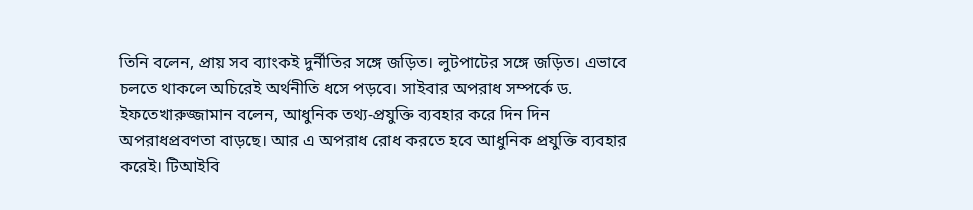তিনি বলেন, প্রায় সব ব্যাংকই দুর্নীতির সঙ্গে জড়িত। লুটপাটের সঙ্গে জড়িত। এভাবে চলতে থাকলে অচিরেই অর্থনীতি ধসে পড়বে। সাইবার অপরাধ সম্পর্কে ড. ইফতেখারুজ্জামান বলেন, আধুনিক তথ্য-প্রযুক্তি ব্যবহার করে দিন দিন অপরাধপ্রবণতা বাড়ছে। আর এ অপরাধ রোধ করতে হবে আধুনিক প্রযুক্তি ব্যবহার করেই। টিআইবি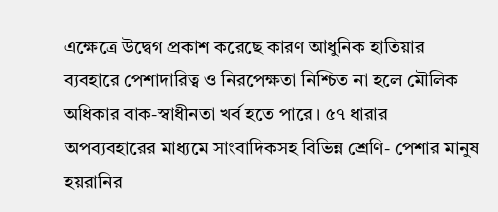এক্ষেত্রে উদ্বেগ প্রকাশ করেছে কারণ আধুনিক হাতিয়ার ব্যবহারে পেশাদারিত্ব ও নিরপেক্ষতা নিশ্চিত না হলে মৌলিক অধিকার বাক-স্বাধীনতা খর্ব হতে পারে। ৫৭ ধারার অপব্যবহারের মাধ্যমে সাংবাদিকসহ বিভিন্ন শ্রেণি- পেশার মানুষ হয়রানির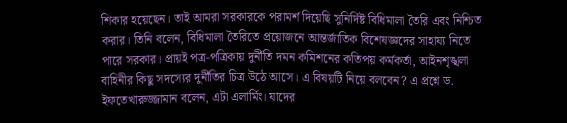শিকার হয়েছেন। তাই আমরা সরকারকে পরামর্শ দিয়েছি সুনির্দিষ্ট বিধিমালা তৈরি এবং নিশ্চিত করার। তিনি বলেন, বিধিমালা তৈরিতে প্রয়োজনে আন্তর্জাতিক বিশেষজ্ঞদের সাহায্য নিতে পারে সরকার। প্রায়ই পত্র-পত্রিকায় দুর্নীতি দমন কমিশনের কতিপয় কর্মকর্তা, আইনশৃঙ্খলা বাহিনীর কিছু সদস্যের দুর্নীতির চিত্র উঠে আসে। এ বিষয়টি নিয়ে বলবেন? এ প্রশ্নে ড. ইফতেখারুজ্জামান বলেন, এটা এলার্মিং। যাদের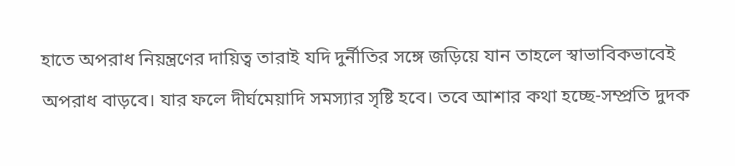হাতে অপরাধ নিয়ন্ত্রণের দায়িত্ব তারাই যদি দুর্নীতির সঙ্গে জড়িয়ে যান তাহলে স্বাভাবিকভাবেই অপরাধ বাড়বে। যার ফলে দীর্ঘমেয়াদি সমস্যার সৃষ্টি হবে। তবে আশার কথা হচ্ছে-সম্প্রতি দুদক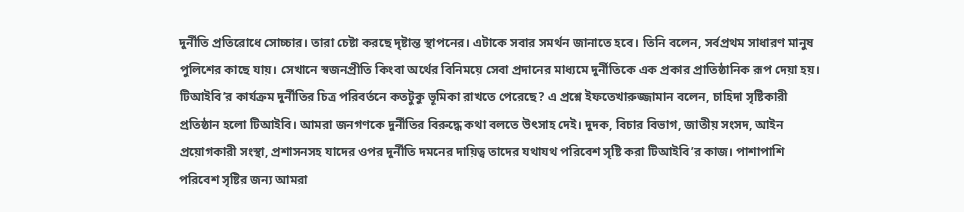দুর্নীতি প্রতিরোধে সোচ্চার। তারা চেষ্টা করছে দৃষ্টান্ত স্থাপনের। এটাকে সবার সমর্থন জানাতে হবে। তিনি বলেন, সর্বপ্রথম সাধারণ মানুষ পুলিশের কাছে যায়। সেখানে স্বজনপ্রীতি কিংবা অর্থের বিনিময়ে সেবা প্রদানের মাধ্যমে দুর্নীতিকে এক প্রকার প্রাতিষ্ঠানিক রূপ দেয়া হয়। টিআইবি’র কার্যক্রম দুর্নীতির চিত্র পরিবর্তনে কতটুকু ভূমিকা রাখতে পেরেছে? এ প্রশ্নে ইফতেখারুজ্জামান বলেন, চাহিদা সৃষ্টিকারী প্রতিষ্ঠান হলো টিআইবি। আমরা জনগণকে দুর্নীতির বিরুদ্ধে কথা বলতে উৎসাহ দেই। দুদক, বিচার বিভাগ, জাতীয় সংসদ, আইন প্রয়োগকারী সংস্থা, প্রশাসনসহ যাদের ওপর দুর্নীতি দমনের দায়িত্ব তাদের যথাযথ পরিবেশ সৃষ্টি করা টিআইবি’র কাজ। পাশাপাশি পরিবেশ সৃষ্টির জন্য আমরা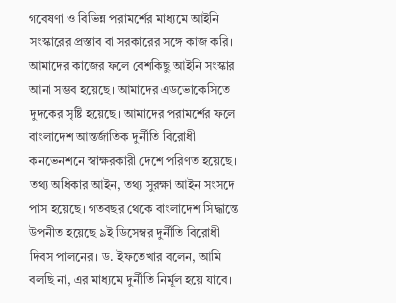গবেষণা ও বিভিন্ন পরামর্শের মাধ্যমে আইনি সংস্কারের প্রস্তাব বা সরকারের সঙ্গে কাজ করি। আমাদের কাজের ফলে বেশকিছু আইনি সংস্কার আনা সম্ভব হয়েছে। আমাদের এডভোকেসিতে দুদকের সৃষ্টি হয়েছে। আমাদের পরামর্শের ফলে বাংলাদেশ আন্তর্জাতিক দুর্নীতি বিরোধী কনভেনশনে স্বাক্ষরকারী দেশে পরিণত হয়েছে। তথ্য অধিকার আইন, তথ্য সুরক্ষা আইন সংসদে পাস হয়েছে। গতবছর থেকে বাংলাদেশ সিদ্ধান্তে উপনীত হয়েছে ৯ই ডিসেম্বর দুর্নীতি বিরোধী দিবস পালনের। ড. ইফতেখার বলেন, আমি বলছি না, এর মাধ্যমে দুর্নীতি নির্মূল হয়ে যাবে।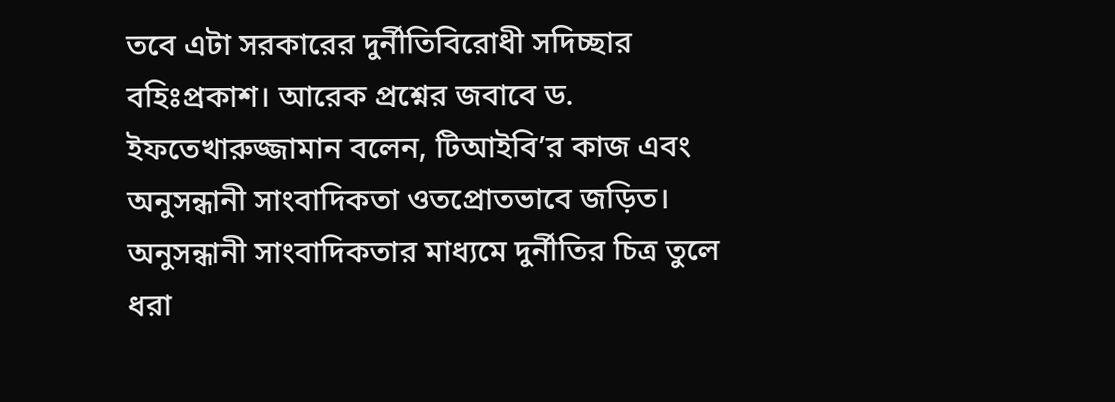তবে এটা সরকারের দুর্নীতিবিরোধী সদিচ্ছার বহিঃপ্রকাশ। আরেক প্রশ্নের জবাবে ড. ইফতেখারুজ্জামান বলেন, টিআইবি’র কাজ এবং অনুসন্ধানী সাংবাদিকতা ওতপ্রোতভাবে জড়িত। অনুসন্ধানী সাংবাদিকতার মাধ্যমে দুর্নীতির চিত্র তুলে ধরা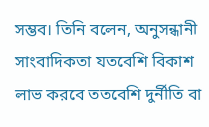সম্ভব। তিনি বলেন, অনুসন্ধানী সাংবাদিকতা যতবেশি বিকাশ লাভ করবে ততবেশি দুর্নীতি বা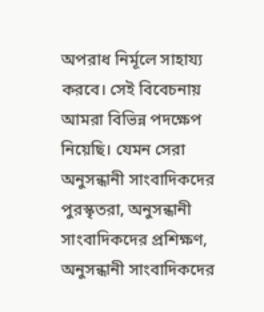অপরাধ নির্মূলে সাহায্য করবে। সেই বিবেচনায় আমরা বিভিন্ন পদক্ষেপ নিয়েছি। যেমন সেরা অনুসন্ধানী সাংবাদিকদের পুরস্কৃতরা, অনুসন্ধানী সাংবাদিকদের প্রশিক্ষণ, অনুসন্ধানী সাংবাদিকদের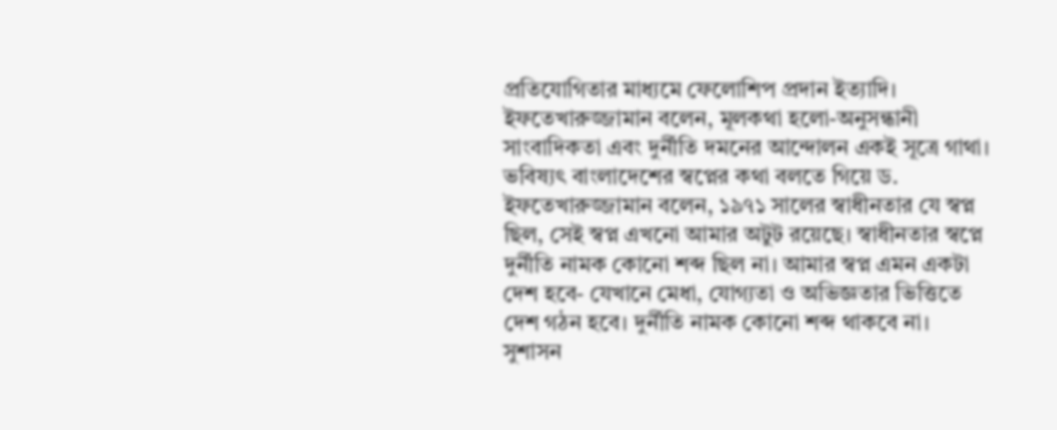প্রতিযোগিতার মাধ্যমে ফেলোশিপ প্রদান ইত্যাদি। ইফতেখারুজ্জামান বলেন, মূলকথা হলো-অনুসন্ধানী সাংবাদিকতা এবং দুর্নীতি দমনের আন্দোলন একই সূত্রে গাথা। ভবিষ্যৎ বাংলাদেশের স্বপ্নের কথা বলতে গিয়ে ড. ইফতেখারুজ্জামান বলেন, ১৯৭১ সালের স্বাধীনতার যে স্বপ্ন ছিল, সেই স্বপ্ন এখনো আমার অটুট রয়েছে। স্বাধীনতার স্বপ্নে দুর্নীতি নামক কোনো শব্দ ছিল না। আমার স্বপ্ন এমন একটা দেশ হবে- যেখানে মেধা, যোগ্যতা ও অভিজ্ঞতার ভিত্তিতে দেশ গঠন হবে। দুর্নীতি নামক কোনো শব্দ থাকবে না। সুশাসন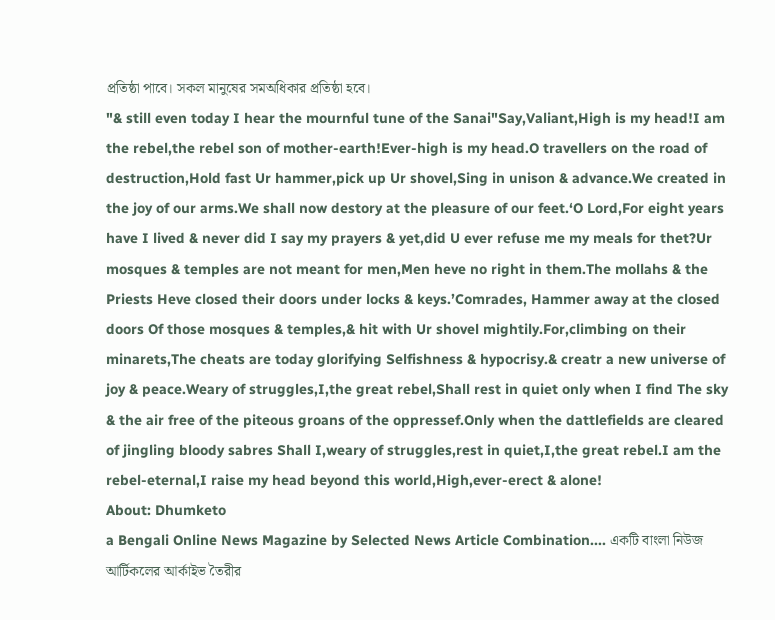প্রতিষ্ঠা পাবে। সকল মানুষের সমঅধিকার প্রতিষ্ঠা হবে।
"& still even today I hear the mournful tune of the Sanai"Say,Valiant,High is my head!I am the rebel,the rebel son of mother-earth!Ever-high is my head.O travellers on the road of destruction,Hold fast Ur hammer,pick up Ur shovel,Sing in unison & advance.We created in the joy of our arms.We shall now destory at the pleasure of our feet.‘O Lord,For eight years have I lived & never did I say my prayers & yet,did U ever refuse me my meals for thet?Ur mosques & temples are not meant for men,Men heve no right in them.The mollahs & the Priests Heve closed their doors under locks & keys.’Comrades, Hammer away at the closed doors Of those mosques & temples,& hit with Ur shovel mightily.For,climbing on their minarets,The cheats are today glorifying Selfishness & hypocrisy.& creatr a new universe of joy & peace.Weary of struggles,I,the great rebel,Shall rest in quiet only when I find The sky & the air free of the piteous groans of the oppressef.Only when the dattlefields are cleared of jingling bloody sabres Shall I,weary of struggles,rest in quiet,I,the great rebel.I am the rebel-eternal,I raise my head beyond this world,High,ever-erect & alone!
About: Dhumketo
a Bengali Online News Magazine by Selected News Article Combination.... একটি বাংলা নিউজ আর্টিকলের আর্কাইভ তৈরীর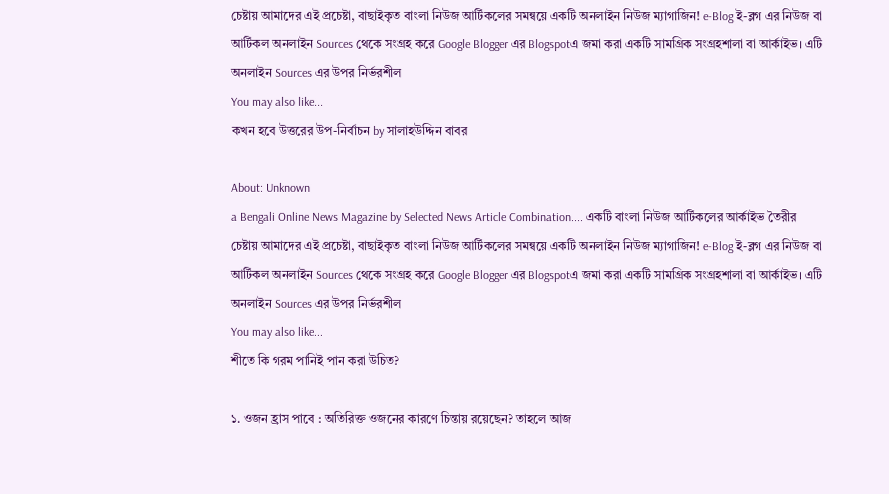চেষ্টায় আমাদের এই প্রচেষ্টা, বাছাইকৃত বাংলা নিউজ আর্টিকলের সমন্বয়ে একটি অনলাইন নিউজ ম্যাগাজিন! e-Blog ই-ব্লগ এর নিউজ বা আর্টিকল অনলাইন Sources থেকে সংগ্রহ করে Google Blogger এর Blogspotএ জমা করা একটি সামগ্রিক সংগ্রহশালা বা আর্কাইভ। এটি অনলাইন Sources এর উপর নির্ভরশীল
You may also like...
কখন হবে উত্তরের উপ-নির্বাচন by সালাহউদ্দিন বাবর

About: Unknown
a Bengali Online News Magazine by Selected News Article Combination.... একটি বাংলা নিউজ আর্টিকলের আর্কাইভ তৈরীর চেষ্টায় আমাদের এই প্রচেষ্টা, বাছাইকৃত বাংলা নিউজ আর্টিকলের সমন্বয়ে একটি অনলাইন নিউজ ম্যাগাজিন! e-Blog ই-ব্লগ এর নিউজ বা আর্টিকল অনলাইন Sources থেকে সংগ্রহ করে Google Blogger এর Blogspotএ জমা করা একটি সামগ্রিক সংগ্রহশালা বা আর্কাইভ। এটি অনলাইন Sources এর উপর নির্ভরশীল
You may also like...
শীতে কি গরম পানিই পান করা উচিত?

১. ওজন হ্রাস পাবে : অতিরিক্ত ওজনের কারণে চিন্তায় রয়েছেন? তাহলে আজ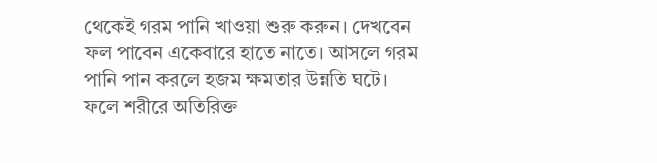থেকেই গরম পানি খাওয়া শুরু করুন। দেখবেন ফল পাবেন একেবারে হাতে নাতে। আসলে গরম পানি পান করলে হজম ক্ষমতার উন্নতি ঘটে। ফলে শরীরে অতিরিক্ত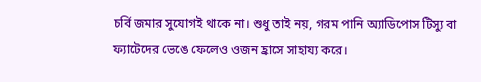চর্বি জমার সুযোগই থাকে না। শুধু তাই নয়, গরম পানি অ্যাডিপোস টিস্যু বা ফ্যাটেদের ভেঙে ফেলেও ওজন হ্রাসে সাহায্য করে।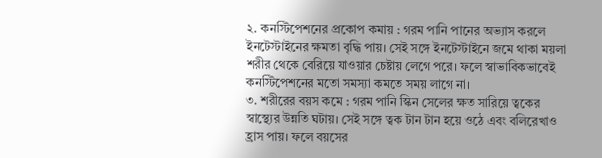২. কনস্টিপেশনের প্রকোপ কমায় : গরম পানি পানের অভ্যাস করলে ইনটেস্টাইনের ক্ষমতা বৃদ্ধি পায়। সেই সঙ্গে ইনটেস্টাইনে জমে থাকা ময়লা শরীর থেকে বেরিয়ে যাওয়ার চেষ্টায় লেগে পরে। ফলে স্বাভাবিকভাবেই কনস্টিপেশনের মতো সমস্যা কমতে সময় লাগে না।
৩. শরীরের বয়স কমে : গরম পানি স্কিন সেলের ক্ষত সারিয়ে ত্বকের স্বাস্থ্যের উন্নতি ঘটায়। সেই সঙ্গে ত্বক টান টান হয়ে ওঠে এবং বলিরেখাও হ্রাস পায়। ফলে বয়সের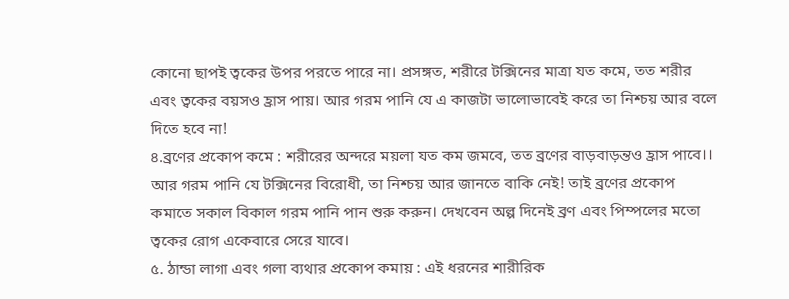কোনো ছাপই ত্বকের উপর পরতে পারে না। প্রসঙ্গত, শরীরে টক্সিনের মাত্রা যত কমে, তত শরীর এবং ত্বকের বয়সও হ্রাস পায়। আর গরম পানি যে এ কাজটা ভালোভাবেই করে তা নিশ্চয় আর বলে দিতে হবে না!
৪.ব্রণের প্রকোপ কমে : শরীরের অন্দরে ময়লা যত কম জমবে, তত ব্রণের বাড়বাড়ন্তও হ্রাস পাবে।। আর গরম পানি যে টক্সিনের বিরোধী, তা নিশ্চয় আর জানতে বাকি নেই! তাই ব্রণের প্রকোপ কমাতে সকাল বিকাল গরম পানি পান শুরু করুন। দেখবেন অল্প দিনেই ব্রণ এবং পিম্পলের মতো ত্বকের রোগ একেবারে সেরে যাবে।
৫. ঠান্ডা লাগা এবং গলা ব্যথার প্রকোপ কমায় : এই ধরনের শারীরিক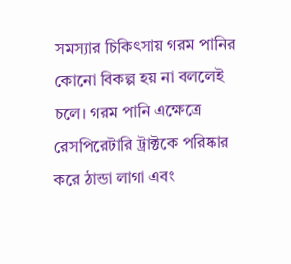সমস্যার চিকিৎসায় গরম পানির কোনো বিকল্প হয় না বললেই চলে। গরম পানি এক্ষেত্রে রেসপিরেটারি ট্রাক্টকে পরিষ্কার করে ঠান্ডা লাগা এবং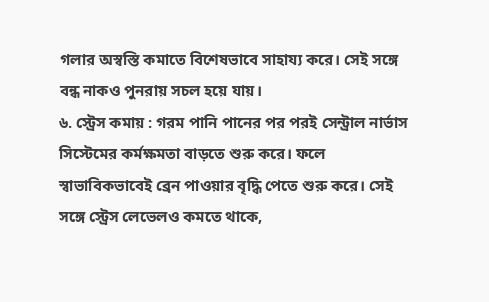গলার অস্বস্তি কমাতে বিশেষভাবে সাহায্য করে। সেই সঙ্গে বন্ধ নাকও পুনরায় সচল হয়ে যায়।
৬. স্ট্রেস কমায় : গরম পানি পানের পর পরই সেন্ট্রাল নার্ভাস সিস্টেমের কর্মক্ষমতা বাড়তে শুরু করে। ফলে স্বাভাবিকভাবেই ব্রেন পাওয়ার বৃদ্ধি পেতে শুরু করে। সেই সঙ্গে স্ট্রেস লেভেলও কমতে থাকে,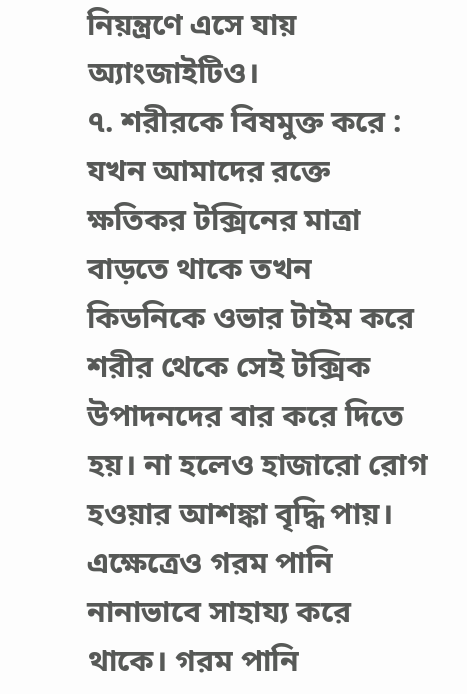নিয়ন্ত্রণে এসে যায় অ্যাংজাইটিও।
৭. শরীরকে বিষমুক্ত করে : যখন আমাদের রক্তে ক্ষতিকর টক্সিনের মাত্রা বাড়তে থাকে তখন কিডনিকে ওভার টাইম করে শরীর থেকে সেই টক্সিক উপাদনদের বার করে দিতে হয়। না হলেও হাজারো রোগ হওয়ার আশঙ্কা বৃদ্ধি পায়। এক্ষেত্রেও গরম পানি নানাভাবে সাহায্য করে থাকে। গরম পানি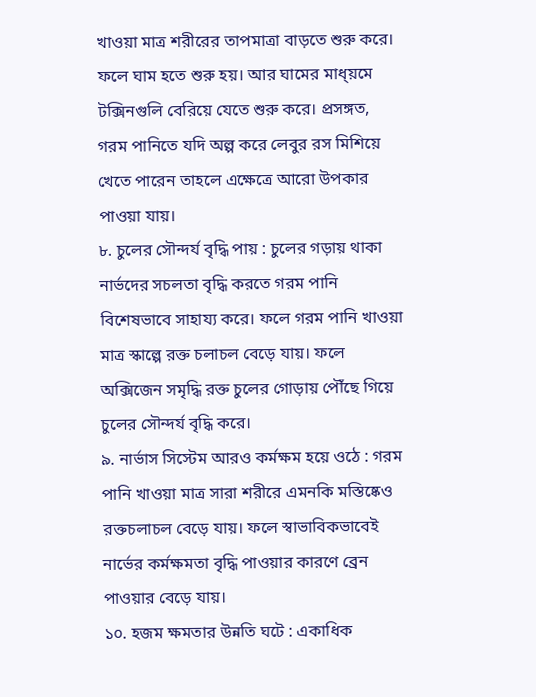খাওয়া মাত্র শরীরের তাপমাত্রা বাড়তে শুরু করে। ফলে ঘাম হতে শুরু হয়। আর ঘামের মাধ্য়মে টক্সিনগুলি বেরিয়ে যেতে শুরু করে। প্রসঙ্গত, গরম পানিতে যদি অল্প করে লেবুর রস মিশিয়ে খেতে পারেন তাহলে এক্ষেত্রে আরো উপকার পাওয়া যায়।
৮. চুলের সৌন্দর্য বৃদ্ধি পায় : চুলের গড়ায় থাকা নার্ভদের সচলতা বৃদ্ধি করতে গরম পানি বিশেষভাবে সাহায্য করে। ফলে গরম পানি খাওয়া মাত্র স্কাল্পে রক্ত চলাচল বেড়ে যায়। ফলে অক্সিজেন সমৃদ্ধি রক্ত চুলের গোড়ায় পৌঁছে গিয়ে চুলের সৌন্দর্য বৃদ্ধি করে।
৯. নার্ভাস সিস্টেম আরও কর্মক্ষম হয়ে ওঠে : গরম পানি খাওয়া মাত্র সারা শরীরে এমনকি মস্তিষ্কেও রক্তচলাচল বেড়ে যায়। ফলে স্বাভাবিকভাবেই নার্ভের কর্মক্ষমতা বৃদ্ধি পাওয়ার কারণে ব্রেন পাওয়ার বেড়ে যায়।
১০. হজম ক্ষমতার উন্নতি ঘটে : একাধিক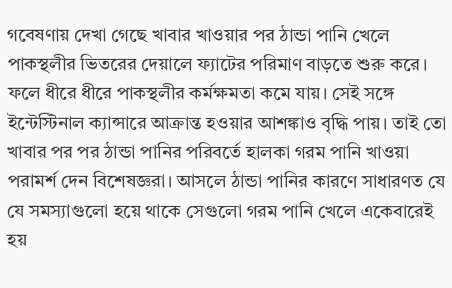গবেষণায় দেখা গেছে খাবার খাওয়ার পর ঠান্ডা পানি খেলে পাকস্থলীর ভিতরের দেয়ালে ফ্যাটের পরিমাণ বাড়তে শুরু করে। ফলে ধীরে ধীরে পাকস্থলীর কর্মক্ষমতা কমে যায়। সেই সঙ্গে ইন্টেস্টিনাল ক্যান্সারে আক্রান্ত হওয়ার আশঙ্কাও বৃদ্ধি পায়। তাই তো খাবার পর পর ঠান্ডা পানির পরিবর্তে হালকা গরম পানি খাওয়া পরামর্শ দেন বিশেষজ্ঞরা। আসলে ঠান্ডা পানির কারণে সাধারণত যে যে সমস্যাগুলো হয়ে থাকে সেগুলো গরম পানি খেলে একেবারেই হয়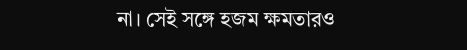না। সেই সঙ্গে হজম ক্ষমতারও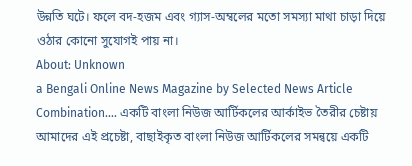উন্নতি ঘটে। ফলে বদ-হজম এবং গ্যাস-অম্বলের মতো সমস্যা মাথা চাড়া দিয়ে ওঠার কোনো সুযোগই পায় না।
About: Unknown
a Bengali Online News Magazine by Selected News Article Combination.... একটি বাংলা নিউজ আর্টিকলের আর্কাইভ তৈরীর চেষ্টায় আমাদের এই প্রচেষ্টা, বাছাইকৃত বাংলা নিউজ আর্টিকলের সমন্বয়ে একটি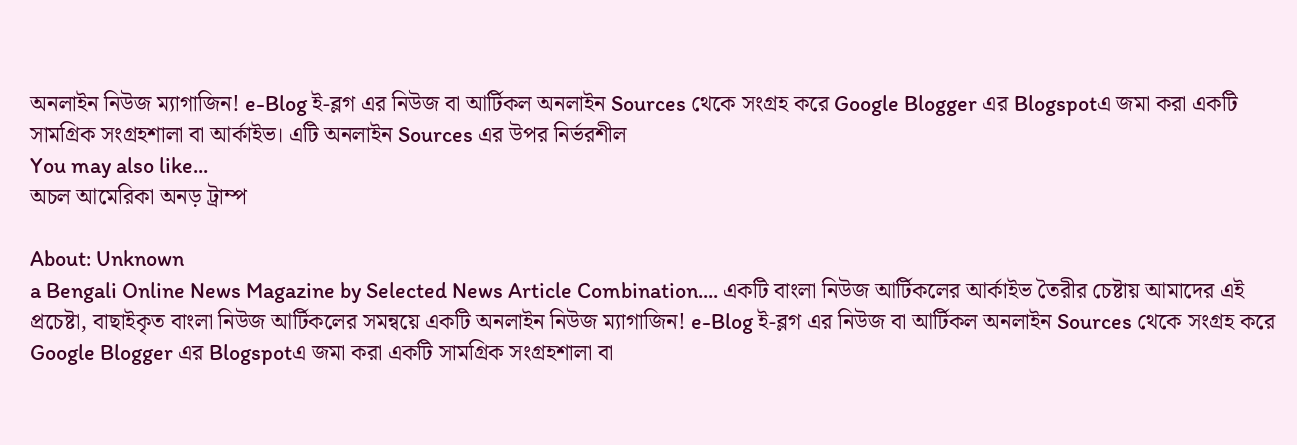অনলাইন নিউজ ম্যাগাজিন! e-Blog ই-ব্লগ এর নিউজ বা আর্টিকল অনলাইন Sources থেকে সংগ্রহ করে Google Blogger এর Blogspotএ জমা করা একটি সামগ্রিক সংগ্রহশালা বা আর্কাইভ। এটি অনলাইন Sources এর উপর নির্ভরশীল
You may also like...
অচল আমেরিকা অনড় ট্রাম্প

About: Unknown
a Bengali Online News Magazine by Selected News Article Combination.... একটি বাংলা নিউজ আর্টিকলের আর্কাইভ তৈরীর চেষ্টায় আমাদের এই প্রচেষ্টা, বাছাইকৃত বাংলা নিউজ আর্টিকলের সমন্বয়ে একটি অনলাইন নিউজ ম্যাগাজিন! e-Blog ই-ব্লগ এর নিউজ বা আর্টিকল অনলাইন Sources থেকে সংগ্রহ করে Google Blogger এর Blogspotএ জমা করা একটি সামগ্রিক সংগ্রহশালা বা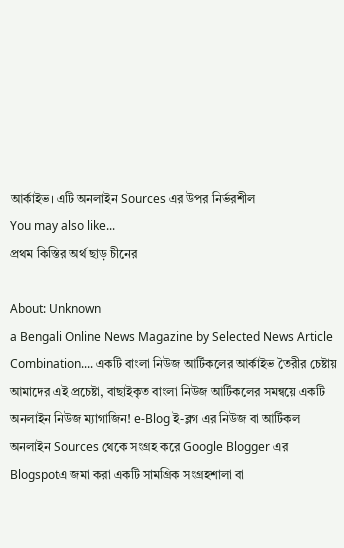আর্কাইভ। এটি অনলাইন Sources এর উপর নির্ভরশীল
You may also like...
প্রথম কিস্তির অর্থ ছাড় চীনের

About: Unknown
a Bengali Online News Magazine by Selected News Article Combination.... একটি বাংলা নিউজ আর্টিকলের আর্কাইভ তৈরীর চেষ্টায় আমাদের এই প্রচেষ্টা, বাছাইকৃত বাংলা নিউজ আর্টিকলের সমন্বয়ে একটি অনলাইন নিউজ ম্যাগাজিন! e-Blog ই-ব্লগ এর নিউজ বা আর্টিকল অনলাইন Sources থেকে সংগ্রহ করে Google Blogger এর Blogspotএ জমা করা একটি সামগ্রিক সংগ্রহশালা বা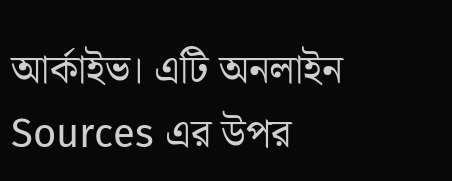আর্কাইভ। এটি অনলাইন Sources এর উপর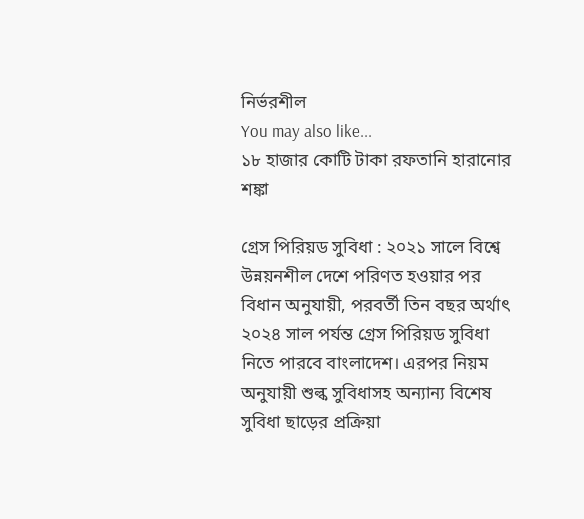নির্ভরশীল
You may also like...
১৮ হাজার কোটি টাকা রফতানি হারানোর শঙ্কা

গ্রেস পিরিয়ড সুবিধা : ২০২১ সালে বিশ্বে উন্নয়নশীল দেশে পরিণত হওয়ার পর বিধান অনুযায়ী, পরবর্তী তিন বছর অর্থাৎ ২০২৪ সাল পর্যন্ত গ্রেস পিরিয়ড সুবিধা নিতে পারবে বাংলাদেশ। এরপর নিয়ম অনুযায়ী শুল্ক সুবিধাসহ অন্যান্য বিশেষ সুবিধা ছাড়ের প্রক্রিয়া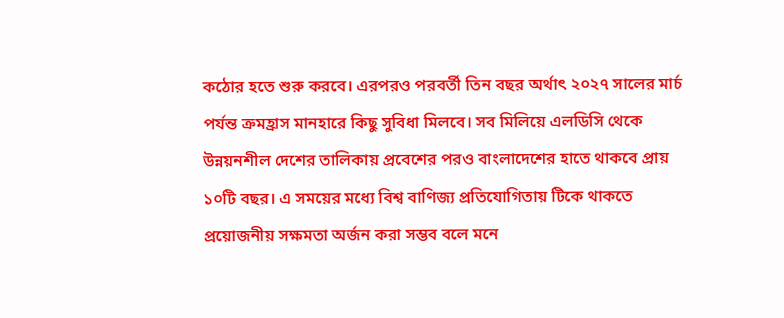কঠোর হতে শুরু করবে। এরপরও পরবর্তী তিন বছর অর্থাৎ ২০২৭ সালের মার্চ পর্যন্ত ক্রমহ্রাস মানহারে কিছু সুবিধা মিলবে। সব মিলিয়ে এলডিসি থেকে উন্নয়নশীল দেশের তালিকায় প্রবেশের পরও বাংলাদেশের হাতে থাকবে প্রায় ১০টি বছর। এ সময়ের মধ্যে বিশ্ব বাণিজ্য প্রতিযোগিতায় টিকে থাকতে প্রয়োজনীয় সক্ষমতা অর্জন করা সম্ভব বলে মনে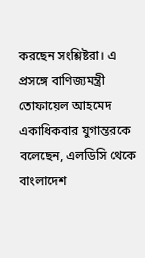করছেন সংশ্লিষ্টরা। এ প্রসঙ্গে বাণিজ্যমন্ত্রী তোফায়েল আহমেদ একাধিকবার যুগান্তরকে বলেছেন, এলডিসি থেকে বাংলাদেশ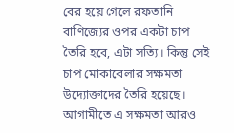বের হয়ে গেলে রফতানি বাণিজ্যের ওপর একটা চাপ তৈরি হবে, এটা সত্যি। কিন্তু সেই চাপ মোকাবেলার সক্ষমতা উদ্যোক্তাদের তৈরি হয়েছে। আগামীতে এ সক্ষমতা আরও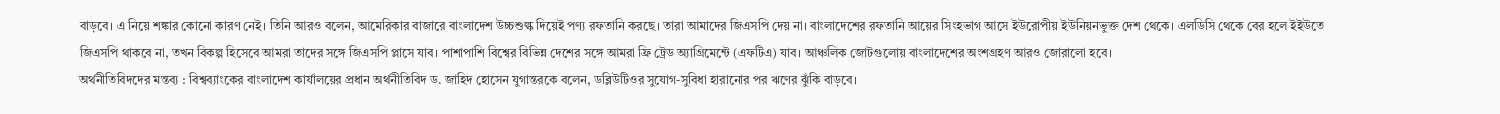বাড়বে। এ নিয়ে শঙ্কার কোনো কারণ নেই। তিনি আরও বলেন, আমেরিকার বাজারে বাংলাদেশ উচ্চশুল্ক দিয়েই পণ্য রফতানি করছে। তারা আমাদের জিএসপি দেয় না। বাংলাদেশের রফতানি আয়ের সিংহভাগ আসে ইউরোপীয় ইউনিয়নভুক্ত দেশ থেকে। এলডিসি থেকে বের হলে ইইউতে জিএসপি থাকবে না, তখন বিকল্প হিসেবে আমরা তাদের সঙ্গে জিএসপি প্লাসে যাব। পাশাপাশি বিশ্বের বিভিন্ন দেশের সঙ্গে আমরা ফ্রি ট্রেড অ্যাগ্রিমেন্টে (এফটিএ) যাব। আঞ্চলিক জোটগুলোয় বাংলাদেশের অংশগ্রহণ আরও জোরালো হবে।
অর্থনীতিবিদদের মন্তব্য : বিশ্বব্যাংকের বাংলাদেশ কার্যালয়ের প্রধান অর্থনীতিবিদ ড. জাহিদ হোসেন যুগান্তরকে বলেন, ডব্লিউটিওর সুযোগ-সুবিধা হারানোর পর ঋণের ঝুঁকি বাড়বে।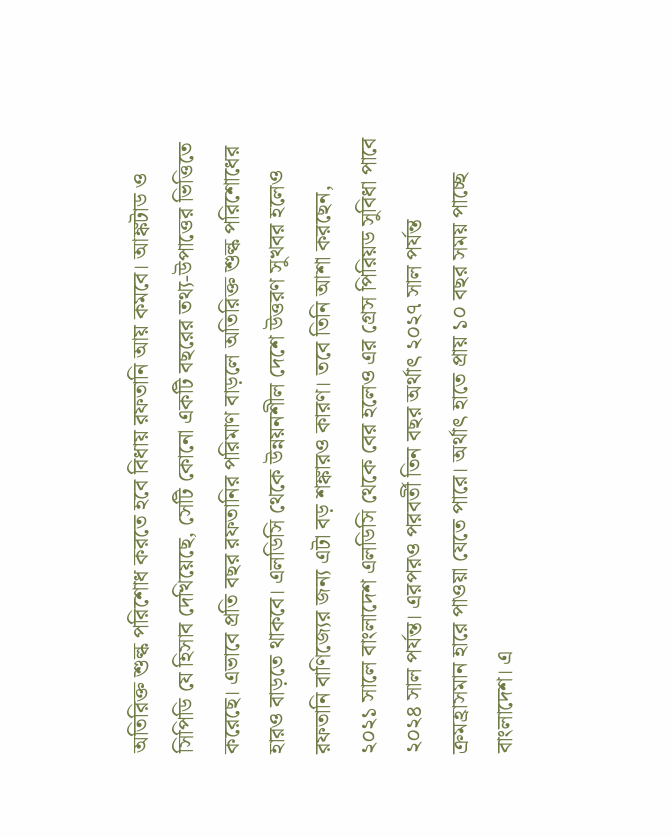অতিরিক্ত শুল্ক পরিশোধ করতে হবে বিধায় রফতানি আয় কমবে। আঙ্কটাড ও সিপিডি যে হিসাব দেখিয়েছে, সেটি কোনো একটি বছরের তথ্য-উপাত্তের ভিত্তিতে করেছে। এভাবে প্রতি বছর রফতানির পরিমাণ বাড়লে অতিরিক্ত শুল্ক পরিশোধের হারও বাড়তে থাকবে। এলডিসি থেকে উন্নয়নশীল দেশে উত্তরণ সুখবর হলেও রফতানি বাণিজ্যের জন্য এটা বড় শঙ্কারও কারণ। তবে তিনি আশা করছেন, ২০২১ সালে বাংলাদেশ এলডিসি থেকে বের হলেও এর গ্রেস পিরিয়ড সুবিধা পাবে ২০২৪ সাল পর্যন্ত। এরপরও পরবর্তী তিন বছর অর্থাৎ ২০২৭ সাল পর্যন্ত ক্রমহ্রাসমান হারে পাওয়া যেতে পারে। অর্থাৎ হাতে প্রায় ১০ বছর সময় পাচ্ছে বাংলাদেশ। এ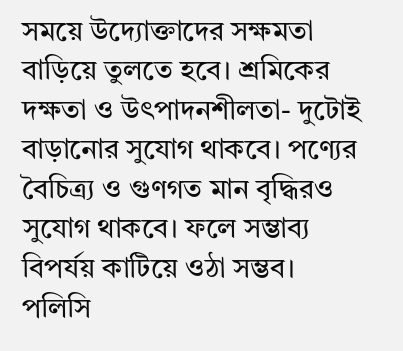সময়ে উদ্যোক্তাদের সক্ষমতা বাড়িয়ে তুলতে হবে। শ্রমিকের দক্ষতা ও উৎপাদনশীলতা- দুটোই বাড়ানোর সুযোগ থাকবে। পণ্যের বৈচিত্র্য ও গুণগত মান বৃদ্ধিরও সুযোগ থাকবে। ফলে সম্ভাব্য বিপর্যয় কাটিয়ে ওঠা সম্ভব। পলিসি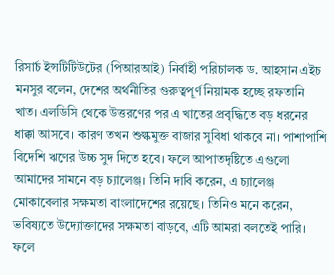রিসার্চ ইন্সটিটিউটের (পিআরআই) নির্বাহী পরিচালক ড. আহসান এইচ মনসুর বলেন, দেশের অর্থনীতির গুরুত্বপূর্ণ নিয়ামক হচ্ছে রফতানি খাত। এলডিসি থেকে উত্তরণের পর এ খাতের প্রবৃদ্ধিতে বড় ধরনের ধাক্কা আসবে। কারণ তখন শুল্কমুক্ত বাজার সুবিধা থাকবে না। পাশাপাশি বিদেশি ঋণের উচ্চ সুদ দিতে হবে। ফলে আপাতদৃষ্টিতে এগুলো আমাদের সামনে বড় চ্যালেঞ্জ। তিনি দাবি করেন, এ চ্যালেঞ্জ মোকাবেলার সক্ষমতা বাংলাদেশের রয়েছে। তিনিও মনে করেন, ভবিষ্যতে উদ্যোক্তাদের সক্ষমতা বাড়বে, এটি আমরা বলতেই পারি। ফলে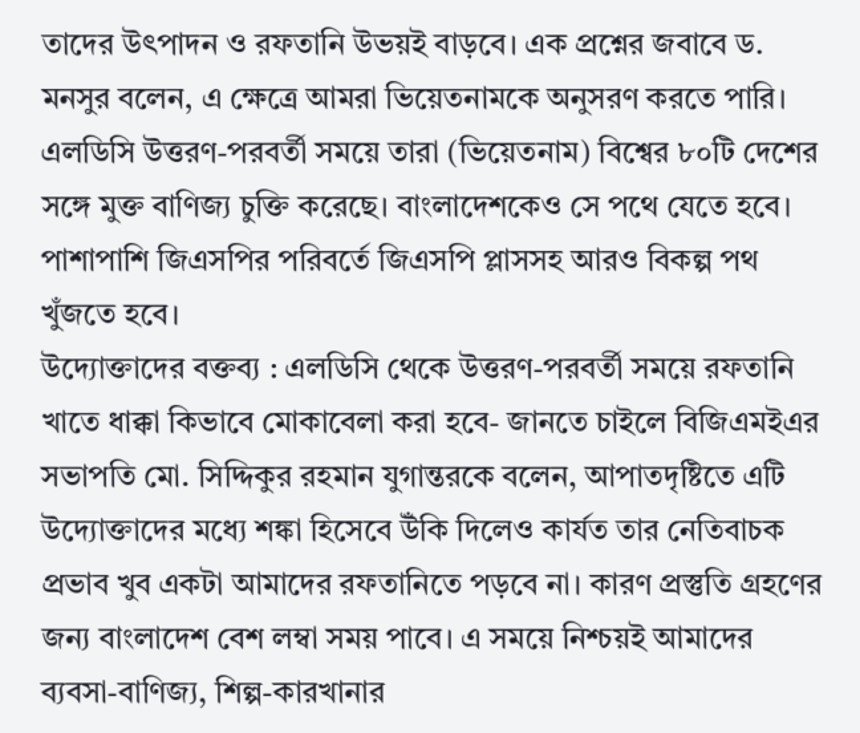তাদের উৎপাদন ও রফতানি উভয়ই বাড়বে। এক প্রশ্নের জবাবে ড. মনসুর বলেন, এ ক্ষেত্রে আমরা ভিয়েতনামকে অনুসরণ করতে পারি। এলডিসি উত্তরণ-পরবর্তী সময়ে তারা (ভিয়েতনাম) বিশ্বের ৮০টি দেশের সঙ্গে মুক্ত বাণিজ্য চুক্তি করেছে। বাংলাদেশকেও সে পথে যেতে হবে। পাশাপাশি জিএসপির পরিবর্তে জিএসপি প্লাসসহ আরও বিকল্প পথ খুঁজতে হবে।
উদ্যোক্তাদের বক্তব্য : এলডিসি থেকে উত্তরণ-পরবর্তী সময়ে রফতানি খাতে ধাক্কা কিভাবে মোকাবেলা করা হবে- জানতে চাইলে বিজিএমইএর সভাপতি মো. সিদ্দিকুর রহমান যুগান্তরকে বলেন, আপাতদৃষ্টিতে এটি উদ্যোক্তাদের মধ্যে শঙ্কা হিসেবে উঁকি দিলেও কার্যত তার নেতিবাচক প্রভাব খুব একটা আমাদের রফতানিতে পড়বে না। কারণ প্রস্তুতি গ্রহণের জন্য বাংলাদেশ বেশ লম্বা সময় পাবে। এ সময়ে নিশ্চয়ই আমাদের ব্যবসা-বাণিজ্য, শিল্প-কারখানার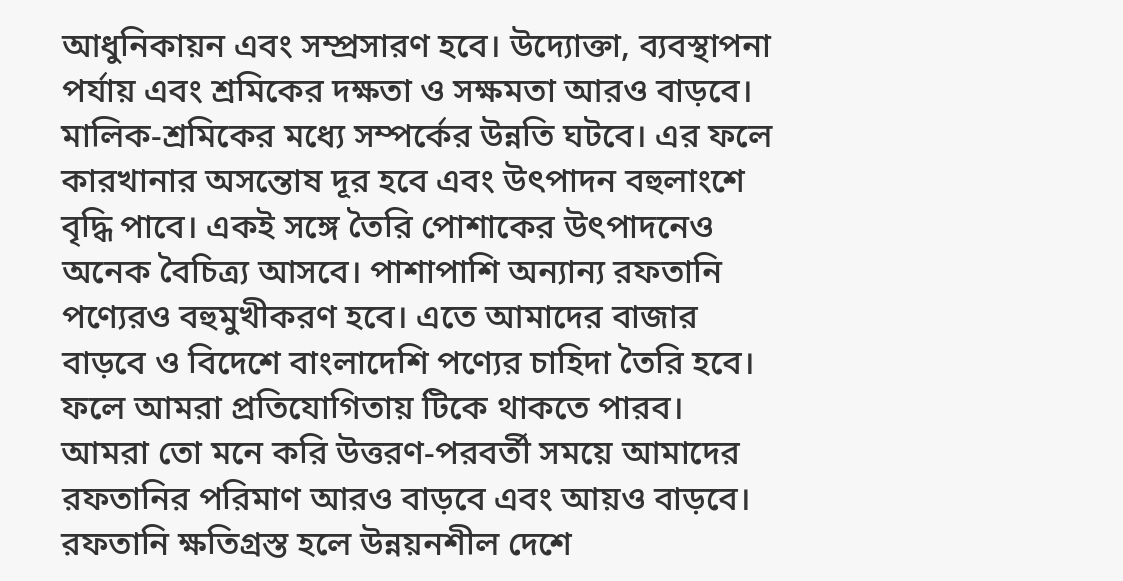আধুনিকায়ন এবং সম্প্রসারণ হবে। উদ্যোক্তা, ব্যবস্থাপনা পর্যায় এবং শ্রমিকের দক্ষতা ও সক্ষমতা আরও বাড়বে। মালিক-শ্রমিকের মধ্যে সম্পর্কের উন্নতি ঘটবে। এর ফলে কারখানার অসন্তোষ দূর হবে এবং উৎপাদন বহুলাংশে বৃদ্ধি পাবে। একই সঙ্গে তৈরি পোশাকের উৎপাদনেও অনেক বৈচিত্র্য আসবে। পাশাপাশি অন্যান্য রফতানি পণ্যেরও বহুমুখীকরণ হবে। এতে আমাদের বাজার বাড়বে ও বিদেশে বাংলাদেশি পণ্যের চাহিদা তৈরি হবে। ফলে আমরা প্রতিযোগিতায় টিকে থাকতে পারব। আমরা তো মনে করি উত্তরণ-পরবর্তী সময়ে আমাদের রফতানির পরিমাণ আরও বাড়বে এবং আয়ও বাড়বে। রফতানি ক্ষতিগ্রস্ত হলে উন্নয়নশীল দেশে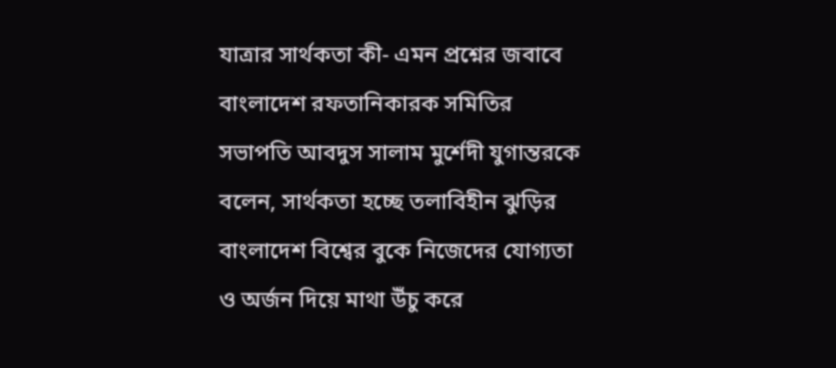যাত্রার সার্থকতা কী- এমন প্রশ্নের জবাবে বাংলাদেশ রফতানিকারক সমিতির সভাপতি আবদুস সালাম মুর্শেদী যুগান্তরকে বলেন, সার্থকতা হচ্ছে তলাবিহীন ঝুড়ির বাংলাদেশ বিশ্বের বুকে নিজেদের যোগ্যতা ও অর্জন দিয়ে মাথা উঁচু করে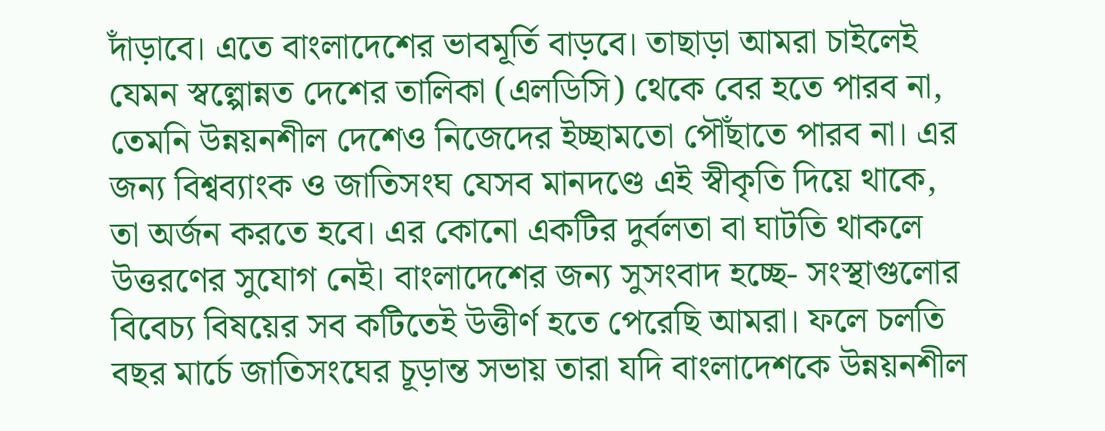দাঁড়াবে। এতে বাংলাদেশের ভাবমূর্তি বাড়বে। তাছাড়া আমরা চাইলেই যেমন স্বল্পোন্নত দেশের তালিকা (এলডিসি) থেকে বের হতে পারব না, তেমনি উন্নয়নশীল দেশেও নিজেদের ইচ্ছামতো পৌঁছাতে পারব না। এর জন্য বিশ্বব্যাংক ও জাতিসংঘ যেসব মানদণ্ডে এই স্বীকৃতি দিয়ে থাকে, তা অর্জন করতে হবে। এর কোনো একটির দুর্বলতা বা ঘাটতি থাকলে উত্তরণের সুযোগ নেই। বাংলাদেশের জন্য সুসংবাদ হচ্ছে- সংস্থাগুলোর বিবেচ্য বিষয়ের সব কটিতেই উত্তীর্ণ হতে পেরেছি আমরা। ফলে চলতি বছর মার্চে জাতিসংঘের চূড়ান্ত সভায় তারা যদি বাংলাদেশকে উন্নয়নশীল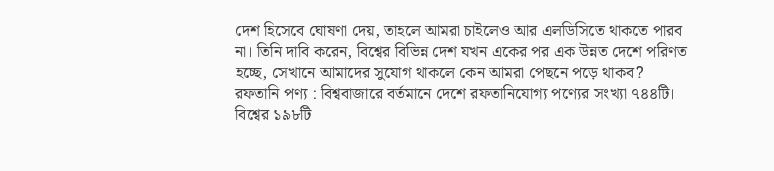দেশ হিসেবে ঘোষণা দেয়, তাহলে আমরা চাইলেও আর এলডিসিতে থাকতে পারব না। তিনি দাবি করেন, বিশ্বের বিভিন্ন দেশ যখন একের পর এক উন্নত দেশে পরিণত হচ্ছে, সেখানে আমাদের সুযোগ থাকলে কেন আমরা পেছনে পড়ে থাকব?
রফতানি পণ্য : বিশ্ববাজারে বর্তমানে দেশে রফতানিযোগ্য পণ্যের সংখ্যা ৭৪৪টি। বিশ্বের ১৯৮টি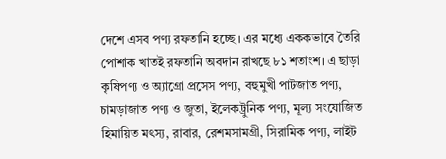দেশে এসব পণ্য রফতানি হচ্ছে। এর মধ্যে এককভাবে তৈরি পোশাক খাতই রফতানি অবদান রাখছে ৮১ শতাংশ। এ ছাড়া কৃষিপণ্য ও অ্যাগ্রো প্রসেস পণ্য, বহুমুখী পাটজাত পণ্য, চামড়াজাত পণ্য ও জুতা, ইলেকট্রুনিক পণ্য, মূল্য সংযোজিত হিমায়িত মৎস্য, রাবার, রেশমসামগ্রী, সিরামিক পণ্য, লাইট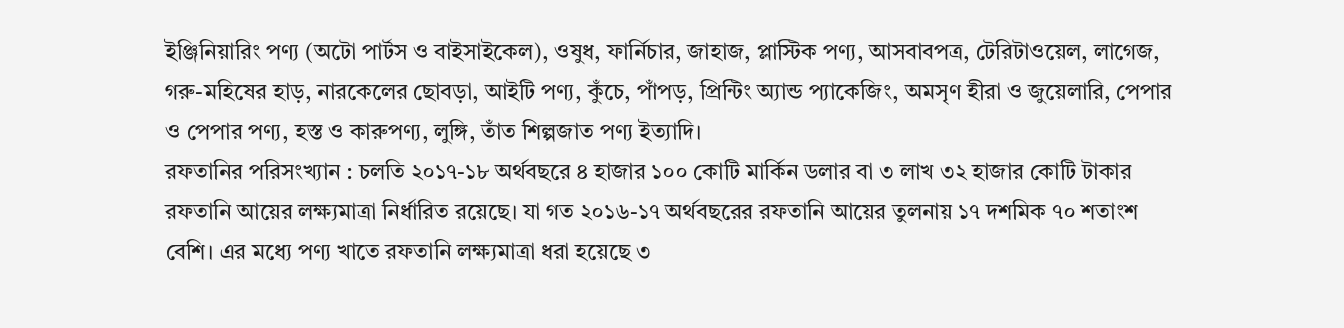ইঞ্জিনিয়ারিং পণ্য (অটো পার্টস ও বাইসাইকেল), ওষুধ, ফার্নিচার, জাহাজ, প্লাস্টিক পণ্য, আসবাবপত্র, টেরিটাওয়েল, লাগেজ, গরু-মহিষের হাড়, নারকেলের ছোবড়া, আইটি পণ্য, কুঁচে, পাঁপড়, প্রিন্টিং অ্যান্ড প্যাকেজিং, অমসৃণ হীরা ও জুয়েলারি, পেপার ও পেপার পণ্য, হস্ত ও কারুপণ্য, লুঙ্গি, তাঁত শিল্পজাত পণ্য ইত্যাদি।
রফতানির পরিসংখ্যান : চলতি ২০১৭-১৮ অর্থবছরে ৪ হাজার ১০০ কোটি মার্কিন ডলার বা ৩ লাখ ৩২ হাজার কোটি টাকার রফতানি আয়ের লক্ষ্যমাত্রা নির্ধারিত রয়েছে। যা গত ২০১৬-১৭ অর্থবছরের রফতানি আয়ের তুলনায় ১৭ দশমিক ৭০ শতাংশ বেশি। এর মধ্যে পণ্য খাতে রফতানি লক্ষ্যমাত্রা ধরা হয়েছে ৩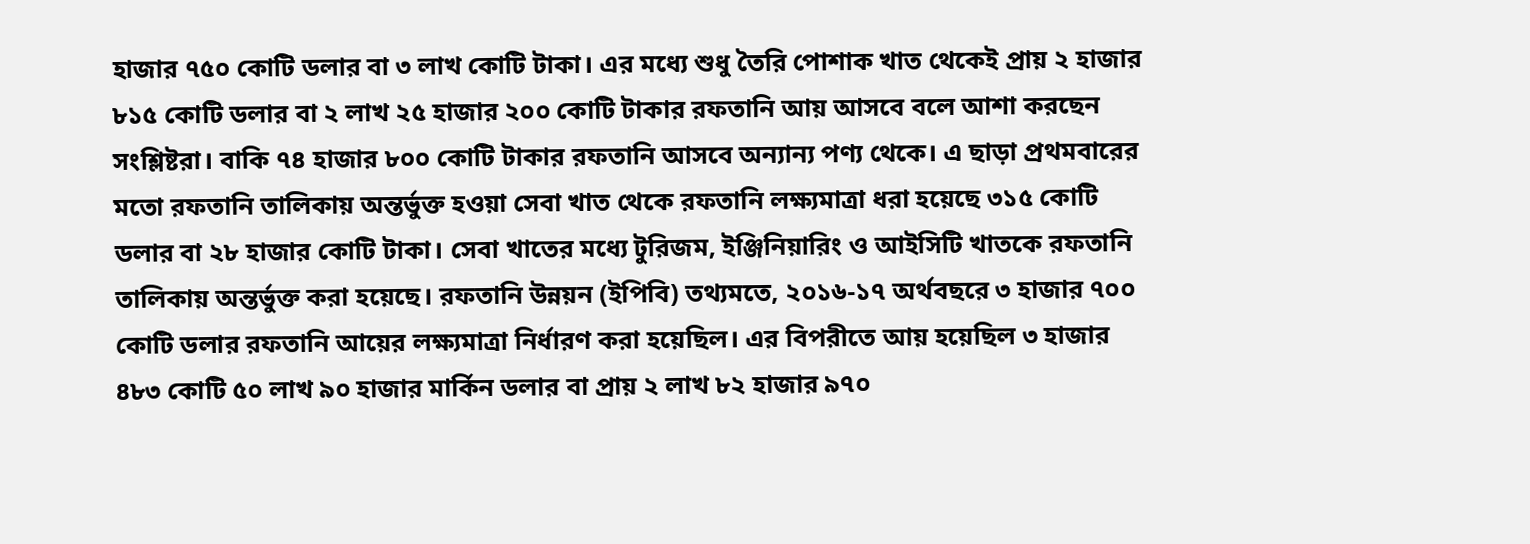হাজার ৭৫০ কোটি ডলার বা ৩ লাখ কোটি টাকা। এর মধ্যে শুধু তৈরি পোশাক খাত থেকেই প্রায় ২ হাজার ৮১৫ কোটি ডলার বা ২ লাখ ২৫ হাজার ২০০ কোটি টাকার রফতানি আয় আসবে বলে আশা করছেন সংশ্লিষ্টরা। বাকি ৭৪ হাজার ৮০০ কোটি টাকার রফতানি আসবে অন্যান্য পণ্য থেকে। এ ছাড়া প্রথমবারের মতো রফতানি তালিকায় অন্তর্ভুক্ত হওয়া সেবা খাত থেকে রফতানি লক্ষ্যমাত্রা ধরা হয়েছে ৩১৫ কোটি ডলার বা ২৮ হাজার কোটি টাকা। সেবা খাতের মধ্যে টুরিজম, ইঞ্জিনিয়ারিং ও আইসিটি খাতকে রফতানি তালিকায় অন্তর্ভুক্ত করা হয়েছে। রফতানি উন্নয়ন (ইপিবি) তথ্যমতে, ২০১৬-১৭ অর্থবছরে ৩ হাজার ৭০০ কোটি ডলার রফতানি আয়ের লক্ষ্যমাত্রা নির্ধারণ করা হয়েছিল। এর বিপরীতে আয় হয়েছিল ৩ হাজার ৪৮৩ কোটি ৫০ লাখ ৯০ হাজার মার্কিন ডলার বা প্রায় ২ লাখ ৮২ হাজার ৯৭০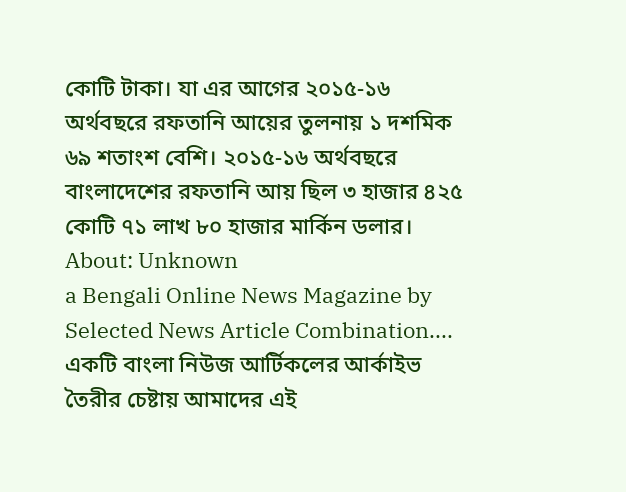কোটি টাকা। যা এর আগের ২০১৫-১৬ অর্থবছরে রফতানি আয়ের তুলনায় ১ দশমিক ৬৯ শতাংশ বেশি। ২০১৫-১৬ অর্থবছরে বাংলাদেশের রফতানি আয় ছিল ৩ হাজার ৪২৫ কোটি ৭১ লাখ ৮০ হাজার মার্কিন ডলার।
About: Unknown
a Bengali Online News Magazine by Selected News Article Combination.... একটি বাংলা নিউজ আর্টিকলের আর্কাইভ তৈরীর চেষ্টায় আমাদের এই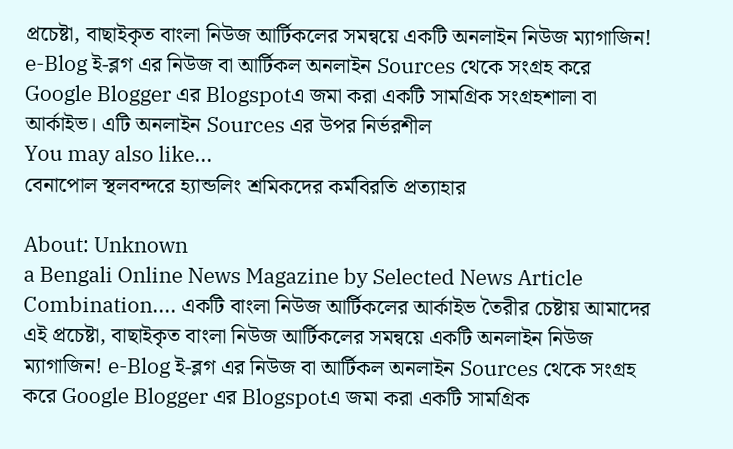প্রচেষ্টা, বাছাইকৃত বাংলা নিউজ আর্টিকলের সমন্বয়ে একটি অনলাইন নিউজ ম্যাগাজিন! e-Blog ই-ব্লগ এর নিউজ বা আর্টিকল অনলাইন Sources থেকে সংগ্রহ করে Google Blogger এর Blogspotএ জমা করা একটি সামগ্রিক সংগ্রহশালা বা আর্কাইভ। এটি অনলাইন Sources এর উপর নির্ভরশীল
You may also like...
বেনাপোল স্থলবন্দরে হ্যান্ডলিং শ্রমিকদের কর্মবিরতি প্রত্যাহার

About: Unknown
a Bengali Online News Magazine by Selected News Article Combination.... একটি বাংলা নিউজ আর্টিকলের আর্কাইভ তৈরীর চেষ্টায় আমাদের এই প্রচেষ্টা, বাছাইকৃত বাংলা নিউজ আর্টিকলের সমন্বয়ে একটি অনলাইন নিউজ ম্যাগাজিন! e-Blog ই-ব্লগ এর নিউজ বা আর্টিকল অনলাইন Sources থেকে সংগ্রহ করে Google Blogger এর Blogspotএ জমা করা একটি সামগ্রিক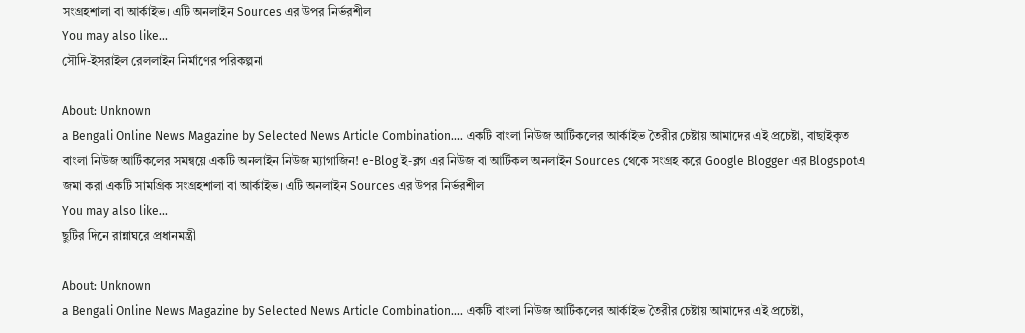সংগ্রহশালা বা আর্কাইভ। এটি অনলাইন Sources এর উপর নির্ভরশীল
You may also like...
সৌদি-ইসরাইল রেললাইন নির্মাণের পরিকল্পনা

About: Unknown
a Bengali Online News Magazine by Selected News Article Combination.... একটি বাংলা নিউজ আর্টিকলের আর্কাইভ তৈরীর চেষ্টায় আমাদের এই প্রচেষ্টা, বাছাইকৃত বাংলা নিউজ আর্টিকলের সমন্বয়ে একটি অনলাইন নিউজ ম্যাগাজিন! e-Blog ই-ব্লগ এর নিউজ বা আর্টিকল অনলাইন Sources থেকে সংগ্রহ করে Google Blogger এর Blogspotএ জমা করা একটি সামগ্রিক সংগ্রহশালা বা আর্কাইভ। এটি অনলাইন Sources এর উপর নির্ভরশীল
You may also like...
ছুটির দিনে রান্নাঘরে প্রধানমন্ত্রী

About: Unknown
a Bengali Online News Magazine by Selected News Article Combination.... একটি বাংলা নিউজ আর্টিকলের আর্কাইভ তৈরীর চেষ্টায় আমাদের এই প্রচেষ্টা,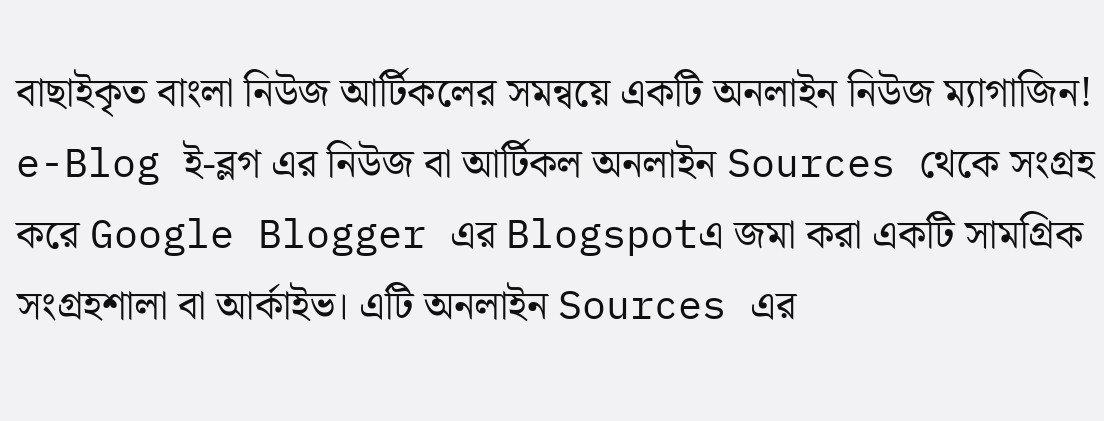বাছাইকৃত বাংলা নিউজ আর্টিকলের সমন্বয়ে একটি অনলাইন নিউজ ম্যাগাজিন! e-Blog ই-ব্লগ এর নিউজ বা আর্টিকল অনলাইন Sources থেকে সংগ্রহ করে Google Blogger এর Blogspotএ জমা করা একটি সামগ্রিক সংগ্রহশালা বা আর্কাইভ। এটি অনলাইন Sources এর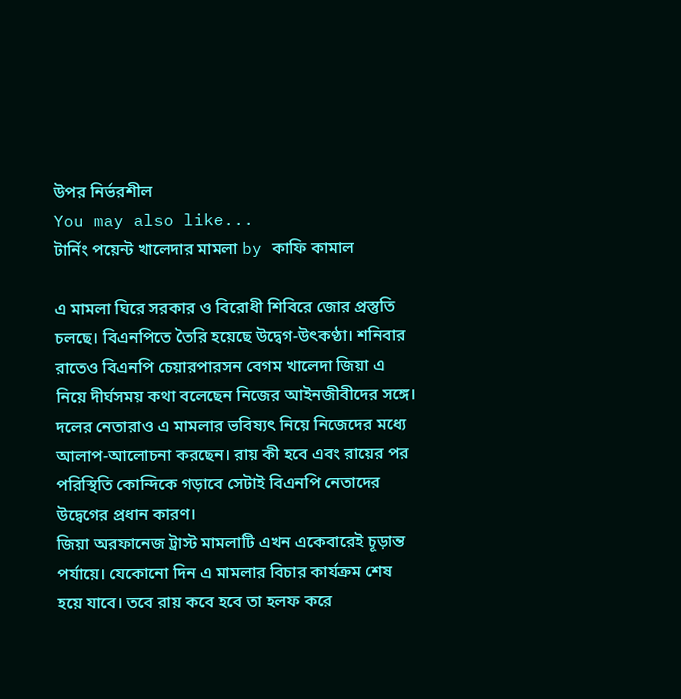উপর নির্ভরশীল
You may also like...
টার্নিং পয়েন্ট খালেদার মামলা by কাফি কামাল

এ মামলা ঘিরে সরকার ও বিরোধী শিবিরে জোর প্রস্তুতি চলছে। বিএনপিতে তৈরি হয়েছে উদ্বেগ-উৎকণ্ঠা। শনিবার রাতেও বিএনপি চেয়ারপারসন বেগম খালেদা জিয়া এ নিয়ে দীর্ঘসময় কথা বলেছেন নিজের আইনজীবীদের সঙ্গে। দলের নেতারাও এ মামলার ভবিষ্যৎ নিয়ে নিজেদের মধ্যে আলাপ-আলোচনা করছেন। রায় কী হবে এবং রায়ের পর পরিস্থিতি কোন্দিকে গড়াবে সেটাই বিএনপি নেতাদের উদ্বেগের প্রধান কারণ।
জিয়া অরফানেজ ট্রাস্ট মামলাটি এখন একেবারেই চূড়ান্ত পর্যায়ে। যেকোনো দিন এ মামলার বিচার কার্যক্রম শেষ হয়ে যাবে। তবে রায় কবে হবে তা হলফ করে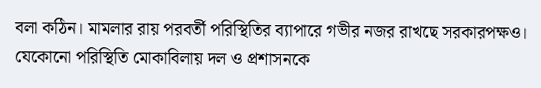বলা কঠিন। মামলার রায় পরবর্তী পরিস্থিতির ব্যাপারে গভীর নজর রাখছে সরকারপক্ষও। যেকোনো পরিস্থিতি মোকাবিলায় দল ও প্রশাসনকে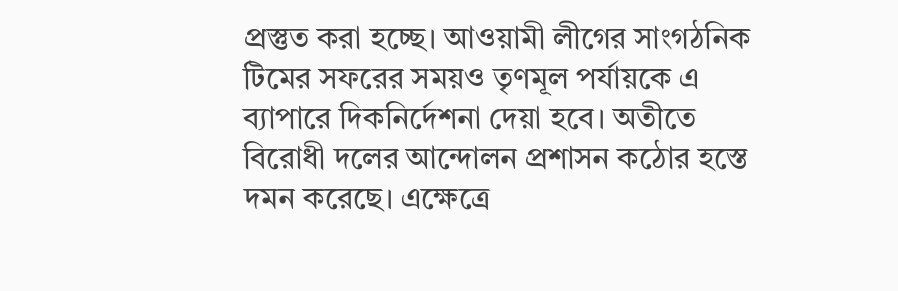প্রস্তুত করা হচ্ছে। আওয়ামী লীগের সাংগঠনিক টিমের সফরের সময়ও তৃণমূল পর্যায়কে এ ব্যাপারে দিকনির্দেশনা দেয়া হবে। অতীতে বিরোধী দলের আন্দোলন প্রশাসন কঠোর হস্তে দমন করেছে। এক্ষেত্রে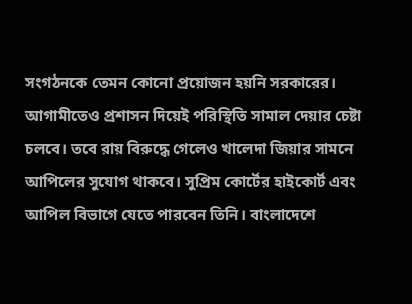সংগঠনকে তেমন কোনো প্রয়োজন হয়নি সরকারের। আগামীতেও প্রশাসন দিয়েই পরিস্থিতি সামাল দেয়ার চেষ্টা চলবে। তবে রায় বিরুদ্ধে গেলেও খালেদা জিয়ার সামনে আপিলের সুযোগ থাকবে। সুপ্রিম কোর্টের হাইকোর্ট এবং আপিল বিভাগে যেতে পারবেন তিনি। বাংলাদেশে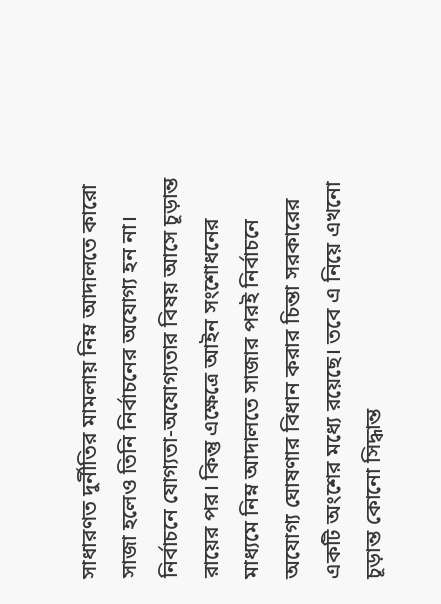সাধারণত দুর্নীতির মামলায় নিম্ন আদালতে কারো সাজা হলেও তিনি নির্বাচনের অযোগ্য হন না। নির্বাচনে যোগ্যতা-অযোগ্যতার বিষয় আসে চূড়ান্ত রায়ের পর। কিন্তু এক্ষেত্রে আইন সংশোধনের মাধ্যমে নিম্ন আদালতে সাজার পরই নির্বাচনে অযোগ্য ঘোষণার বিধান করার চিন্তা সরকারের একটি অংশের মধ্যে রয়েছে। তবে এ নিয়ে এখনো চূড়ান্ত কোনো সিদ্ধান্ত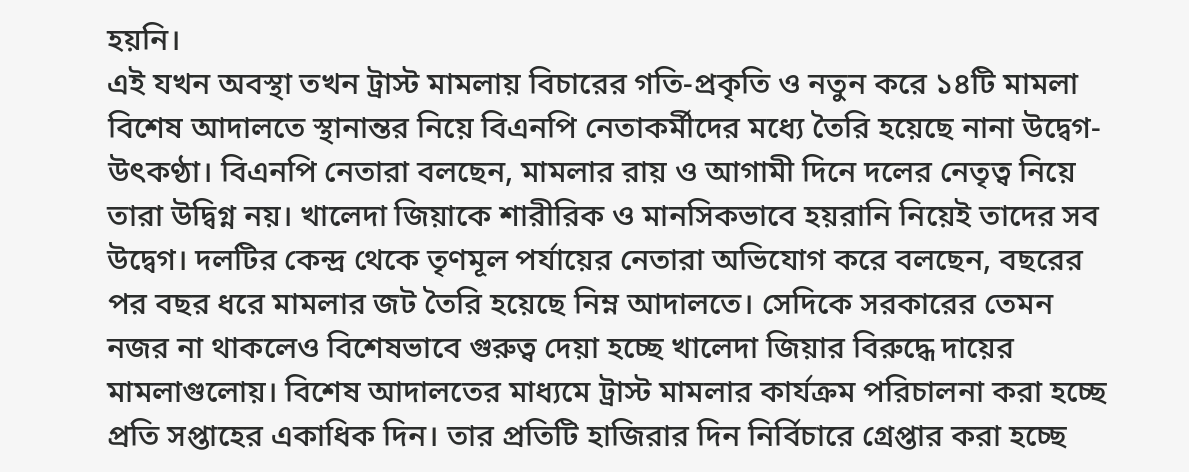হয়নি।
এই যখন অবস্থা তখন ট্রাস্ট মামলায় বিচারের গতি-প্রকৃতি ও নতুন করে ১৪টি মামলা বিশেষ আদালতে স্থানান্তর নিয়ে বিএনপি নেতাকর্মীদের মধ্যে তৈরি হয়েছে নানা উদ্বেগ-উৎকণ্ঠা। বিএনপি নেতারা বলছেন, মামলার রায় ও আগামী দিনে দলের নেতৃত্ব নিয়ে তারা উদ্বিগ্ন নয়। খালেদা জিয়াকে শারীরিক ও মানসিকভাবে হয়রানি নিয়েই তাদের সব উদ্বেগ। দলটির কেন্দ্র থেকে তৃণমূল পর্যায়ের নেতারা অভিযোগ করে বলছেন, বছরের পর বছর ধরে মামলার জট তৈরি হয়েছে নিম্ন আদালতে। সেদিকে সরকারের তেমন নজর না থাকলেও বিশেষভাবে গুরুত্ব দেয়া হচ্ছে খালেদা জিয়ার বিরুদ্ধে দায়ের মামলাগুলোয়। বিশেষ আদালতের মাধ্যমে ট্রাস্ট মামলার কার্যক্রম পরিচালনা করা হচ্ছে প্রতি সপ্তাহের একাধিক দিন। তার প্রতিটি হাজিরার দিন নির্বিচারে গ্রেপ্তার করা হচ্ছে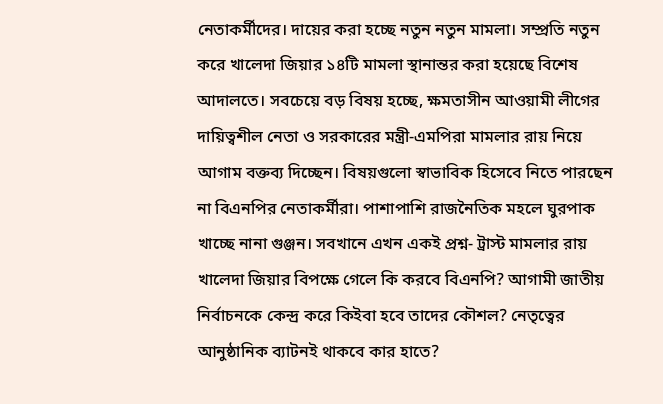নেতাকর্মীদের। দায়ের করা হচ্ছে নতুন নতুন মামলা। সম্প্রতি নতুন করে খালেদা জিয়ার ১৪টি মামলা স্থানান্তর করা হয়েছে বিশেষ আদালতে। সবচেয়ে বড় বিষয় হচ্ছে, ক্ষমতাসীন আওয়ামী লীগের দায়িত্বশীল নেতা ও সরকারের মন্ত্রী-এমপিরা মামলার রায় নিয়ে আগাম বক্তব্য দিচ্ছেন। বিষয়গুলো স্বাভাবিক হিসেবে নিতে পারছেন না বিএনপির নেতাকর্মীরা। পাশাপাশি রাজনৈতিক মহলে ঘুরপাক খাচ্ছে নানা গুঞ্জন। সবখানে এখন একই প্রশ্ন- ট্রাস্ট মামলার রায় খালেদা জিয়ার বিপক্ষে গেলে কি করবে বিএনপি? আগামী জাতীয় নির্বাচনকে কেন্দ্র করে কিইবা হবে তাদের কৌশল? নেতৃত্বের আনুষ্ঠানিক ব্যাটনই থাকবে কার হাতে?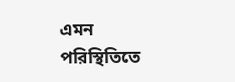এমন পরিস্থিতিতে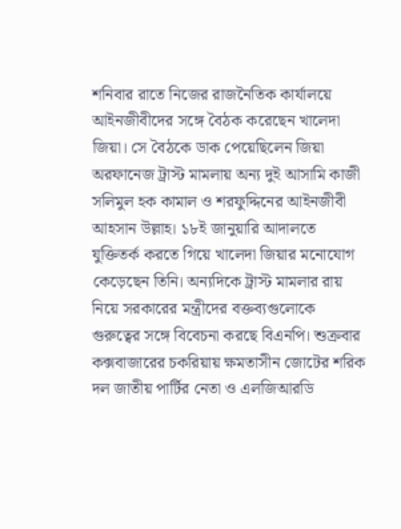শনিবার রাতে নিজের রাজনৈতিক কার্যালয়ে আইনজীবীদের সঙ্গে বৈঠক করেছেন খালেদা জিয়া। সে বৈঠকে ডাক পেয়েছিলেন জিয়া অরফানেজ ট্রাস্ট মামলায় অন্য দুই আসামি কাজী সলিমুল হক কামাল ও শরফুদ্দিনের আইনজীবী আহসান উল্লাহ। ১৮ই জানুয়ারি আদালতে যুক্তিতর্ক করতে গিয়ে খালেদা জিয়ার মনোযোগ কেড়েছেন তিনি। অন্যদিকে ট্রাস্ট মামলার রায় নিয়ে সরকারের মন্ত্রীদের বক্তব্যগুলোকে গুরুত্বের সঙ্গে বিবেচনা করছে বিএনপি। শুক্রবার কক্সবাজারের চকরিয়ায় ক্ষমতাসীন জোটের শরিক দল জাতীয় পার্টির নেতা ও এলজিআরডি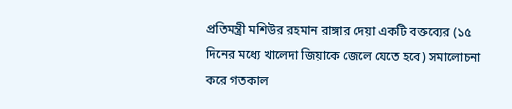প্রতিমন্ত্রী মশিউর রহমান রাঙ্গার দেয়া একটি বক্তব্যের (১৫ দিনের মধ্যে খালেদা জিয়াকে জেলে যেতে হবে) সমালোচনা করে গতকাল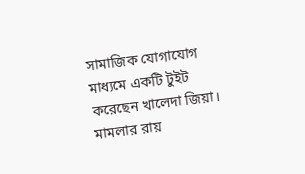সামাজিক যোগাযোগ মাধ্যমে একটি টুইট করেছেন খালেদা জিয়া। মামলার রায়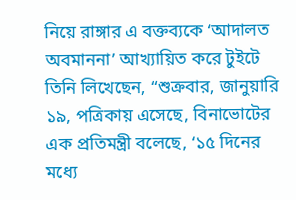নিয়ে রাঙ্গার এ বক্তব্যকে ‘আদালত অবমাননা’ আখ্যায়িত করে টুইটে তিনি লিখেছেন, “শুক্রবার, জানুয়ারি ১৯, পত্রিকায় এসেছে, বিনাভোটের এক প্রতিমন্ত্রী বলেছে, ‘১৫ দিনের মধ্যে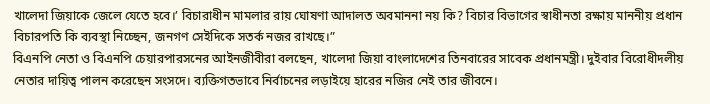খালেদা জিয়াকে জেলে যেতে হবে।’ বিচারাধীন মামলার রায় ঘোষণা আদালত অবমাননা নয় কি? বিচার বিভাগের স্বাধীনতা রক্ষায় মাননীয় প্রধান বিচারপতি কি ব্যবস্থা নিচ্ছেন, জনগণ সেইদিকে সতর্ক নজর রাখছে।”
বিএনপি নেতা ও বিএনপি চেয়ারপারসনের আইনজীবীরা বলছেন, খালেদা জিয়া বাংলাদেশের তিনবারের সাবেক প্রধানমন্ত্রী। দুইবার বিরোধীদলীয় নেতার দায়িত্ব পালন করেছেন সংসদে। ব্যক্তিগতভাবে নির্বাচনের লড়াইয়ে হারের নজির নেই তার জীবনে।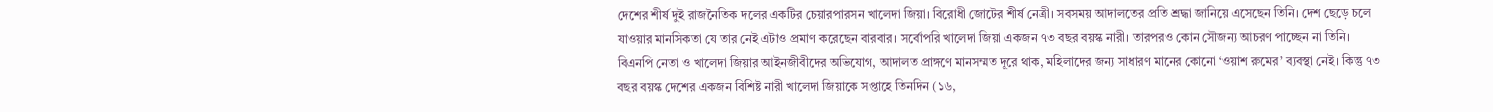দেশের শীর্ষ দুই রাজনৈতিক দলের একটির চেয়ারপারসন খালেদা জিয়া। বিরোধী জোটের শীর্ষ নেত্রী। সবসময় আদালতের প্রতি শ্রদ্ধা জানিয়ে এসেছেন তিনি। দেশ ছেড়ে চলে যাওয়ার মানসিকতা যে তার নেই এটাও প্রমাণ করেছেন বারবার। সর্বোপরি খালেদা জিয়া একজন ৭৩ বছর বয়স্ক নারী। তারপরও কোন সৌজন্য আচরণ পাচ্ছেন না তিনি।
বিএনপি নেতা ও খালেদা জিয়ার আইনজীবীদের অভিযোগ, আদালত প্রাঙ্গণে মানসম্মত দূরে থাক, মহিলাদের জন্য সাধারণ মানের কোনো ‘ওয়াশ রুমের’ ব্যবস্থা নেই। কিন্তু ৭৩ বছর বয়স্ক দেশের একজন বিশিষ্ট নারী খালেদা জিয়াকে সপ্তাহে তিনদিন (১৬,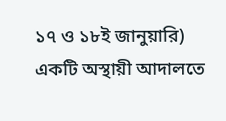১৭ ও ১৮ই জানুয়ারি) একটি অস্থায়ী আদালতে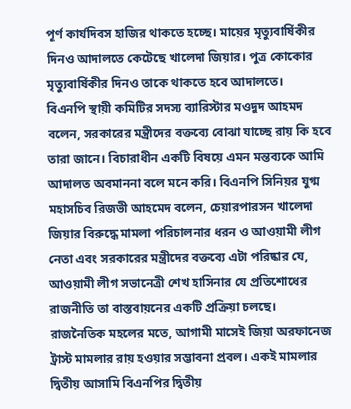পূর্ণ কার্যদিবস হাজির থাকতে হচ্ছে। মায়ের মৃত্যুবার্ষিকীর দিনও আদালতে কেটেছে খালেদা জিয়ার। পুত্র কোকোর মৃত্যুবার্ষিকীর দিনও তাকে থাকতে হবে আদালতে।
বিএনপি স্থায়ী কমিটির সদস্য ব্যারিস্টার মওদুদ আহমদ বলেন, সরকারের মন্ত্রীদের বক্তব্যে বোঝা যাচ্ছে রায় কি হবে তারা জানে। বিচারাধীন একটি বিষয়ে এমন মন্তব্যকে আমি আদালত অবমাননা বলে মনে করি। বিএনপি সিনিয়র যুগ্ম মহাসচিব রিজভী আহমেদ বলেন, চেয়ারপারসন খালেদা জিয়ার বিরুদ্ধে মামলা পরিচালনার ধরন ও আওয়ামী লীগ নেতা এবং সরকারের মন্ত্রীদের বক্তব্যে এটা পরিষ্কার যে, আওয়ামী লীগ সভানেত্রী শেখ হাসিনার যে প্রতিশোধের রাজনীতি তা বাস্তবায়নের একটি প্রক্রিয়া চলছে। রাজনৈতিক মহলের মতে, আগামী মাসেই জিয়া অরফানেজ ট্রাস্ট মামলার রায় হওয়ার সম্ভাবনা প্রবল। একই মামলার দ্বিতীয় আসামি বিএনপির দ্বিতীয়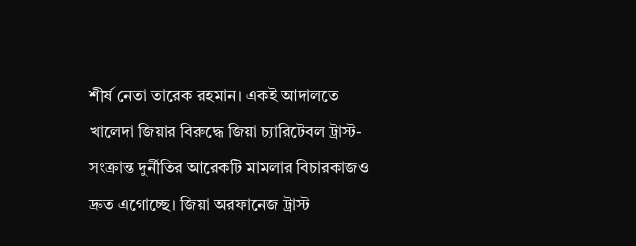শীর্ষ নেতা তারেক রহমান। একই আদালতে খালেদা জিয়ার বিরুদ্ধে জিয়া চ্যারিটেবল ট্রাস্ট-সংক্রান্ত দুর্নীতির আরেকটি মামলার বিচারকাজও দ্রুত এগোচ্ছে। জিয়া অরফানেজ ট্রাস্ট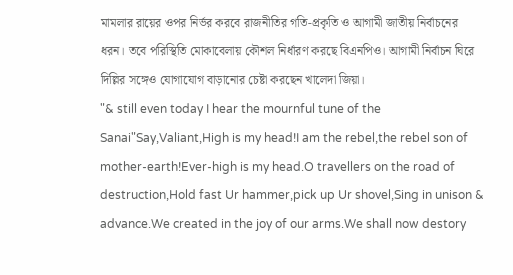মামলার রায়ের ওপর নির্ভর করবে রাজনীতির গতি-প্রকৃতি ও আগামী জাতীয় নির্বাচনের ধরন। তবে পরিস্থিতি মোকাবেলায় কৌশল নির্ধারণ করছে বিএনপিও। আগামী নির্বাচন ঘিরে দিল্লির সঙ্গেও যোগাযোগ বাড়ানোর চেষ্টা করছেন খালেদা জিয়া।
"& still even today I hear the mournful tune of the Sanai"Say,Valiant,High is my head!I am the rebel,the rebel son of mother-earth!Ever-high is my head.O travellers on the road of destruction,Hold fast Ur hammer,pick up Ur shovel,Sing in unison & advance.We created in the joy of our arms.We shall now destory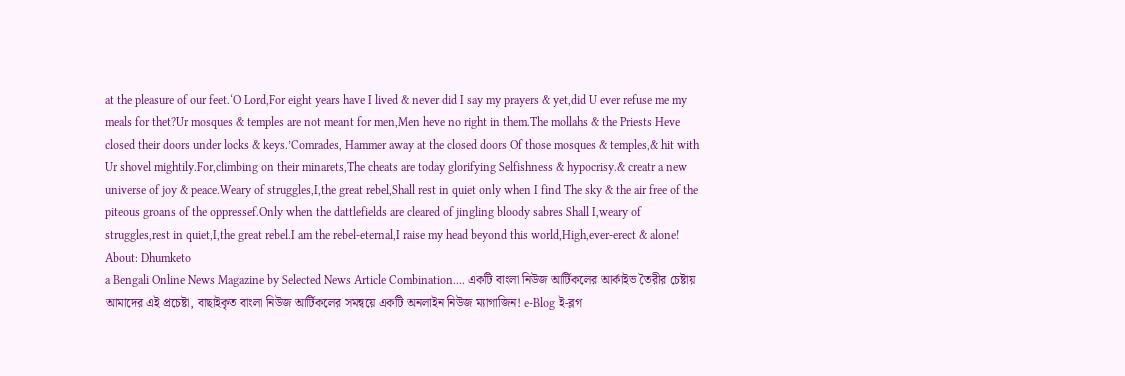at the pleasure of our feet.‘O Lord,For eight years have I lived & never did I say my prayers & yet,did U ever refuse me my meals for thet?Ur mosques & temples are not meant for men,Men heve no right in them.The mollahs & the Priests Heve closed their doors under locks & keys.’Comrades, Hammer away at the closed doors Of those mosques & temples,& hit with Ur shovel mightily.For,climbing on their minarets,The cheats are today glorifying Selfishness & hypocrisy.& creatr a new universe of joy & peace.Weary of struggles,I,the great rebel,Shall rest in quiet only when I find The sky & the air free of the piteous groans of the oppressef.Only when the dattlefields are cleared of jingling bloody sabres Shall I,weary of struggles,rest in quiet,I,the great rebel.I am the rebel-eternal,I raise my head beyond this world,High,ever-erect & alone!
About: Dhumketo
a Bengali Online News Magazine by Selected News Article Combination.... একটি বাংলা নিউজ আর্টিকলের আর্কাইভ তৈরীর চেষ্টায় আমাদের এই প্রচেষ্টা, বাছাইকৃত বাংলা নিউজ আর্টিকলের সমন্বয়ে একটি অনলাইন নিউজ ম্যাগাজিন! e-Blog ই-ব্লগ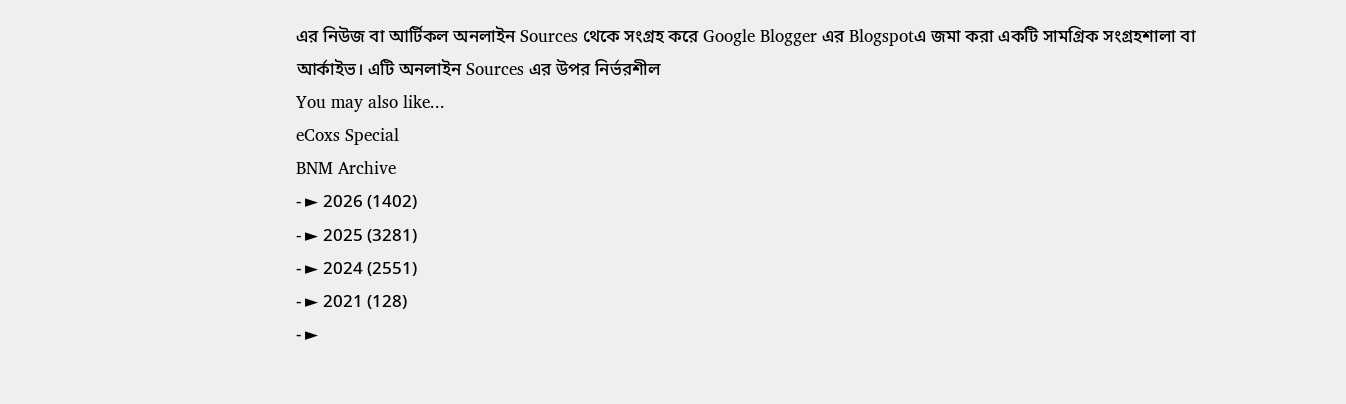এর নিউজ বা আর্টিকল অনলাইন Sources থেকে সংগ্রহ করে Google Blogger এর Blogspotএ জমা করা একটি সামগ্রিক সংগ্রহশালা বা আর্কাইভ। এটি অনলাইন Sources এর উপর নির্ভরশীল
You may also like...
eCoxs Special
BNM Archive
- ► 2026 (1402)
- ► 2025 (3281)
- ► 2024 (2551)
- ► 2021 (128)
- ►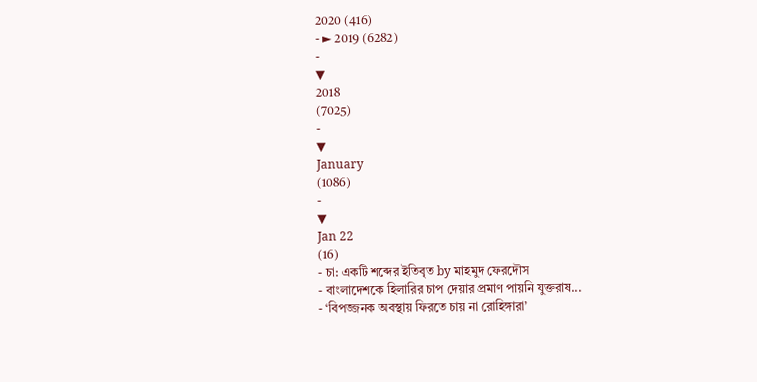2020 (416)
- ► 2019 (6282)
-
▼
2018
(7025)
-
▼
January
(1086)
-
▼
Jan 22
(16)
- চা: একটি শব্দের ইতিবৃত by মাহমুদ ফেরদৌস
- বাংলাদেশকে হিলারির চাপ দেয়ার প্রমাণ পায়নি যুক্তরাষ...
- ‘বিপজ্জনক অবস্থায় ফিরতে চায় না রোহিঙ্গারা’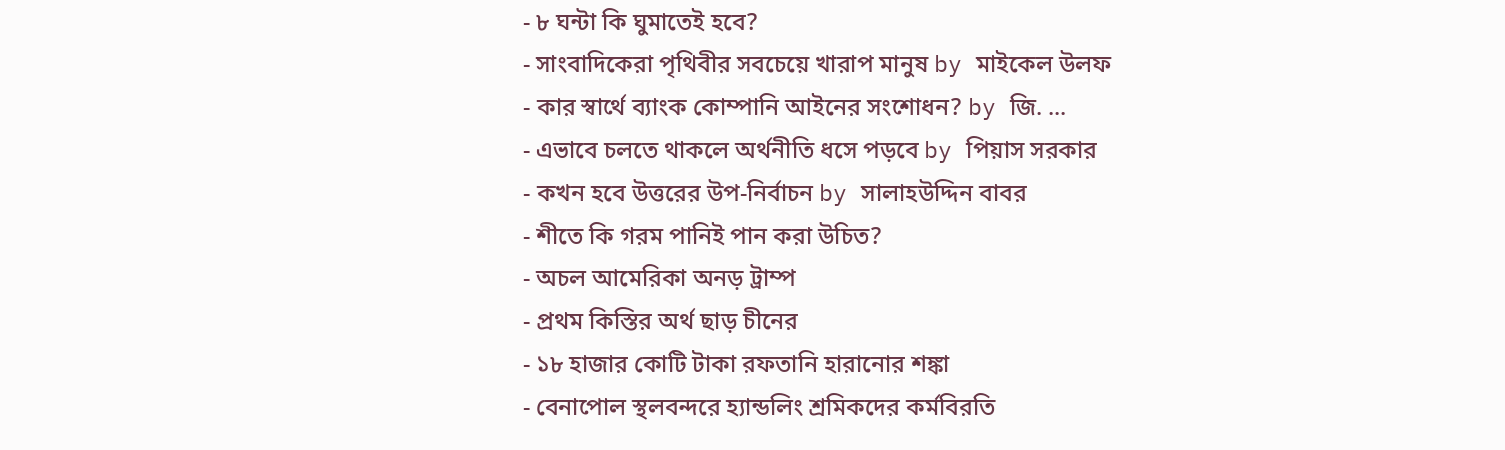- ৮ ঘন্টা কি ঘুমাতেই হবে?
- সাংবাদিকেরা পৃথিবীর সবচেয়ে খারাপ মানুষ by মাইকেল উলফ
- কার স্বার্থে ব্যাংক কোম্পানি আইনের সংশোধন? by জি. ...
- এভাবে চলতে থাকলে অর্থনীতি ধসে পড়বে by পিয়াস সরকার
- কখন হবে উত্তরের উপ-নির্বাচন by সালাহউদ্দিন বাবর
- শীতে কি গরম পানিই পান করা উচিত?
- অচল আমেরিকা অনড় ট্রাম্প
- প্রথম কিস্তির অর্থ ছাড় চীনের
- ১৮ হাজার কোটি টাকা রফতানি হারানোর শঙ্কা
- বেনাপোল স্থলবন্দরে হ্যান্ডলিং শ্রমিকদের কর্মবিরতি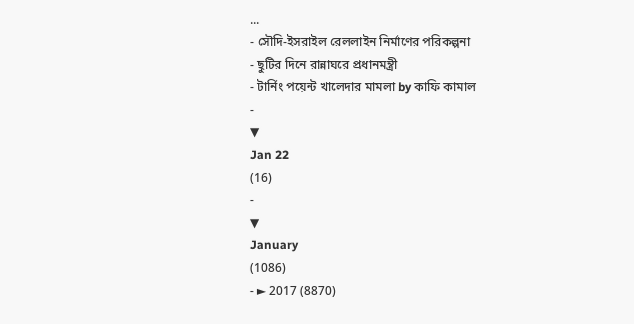...
- সৌদি-ইসরাইল রেললাইন নির্মাণের পরিকল্পনা
- ছুটির দিনে রান্নাঘরে প্রধানমন্ত্রী
- টার্নিং পয়েন্ট খালেদার মামলা by কাফি কামাল
-
▼
Jan 22
(16)
-
▼
January
(1086)
- ► 2017 (8870)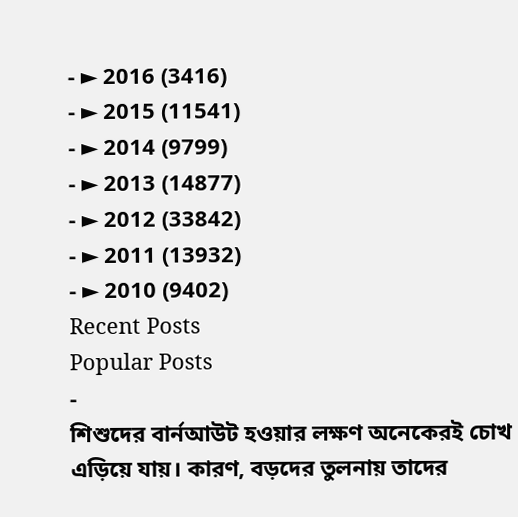- ► 2016 (3416)
- ► 2015 (11541)
- ► 2014 (9799)
- ► 2013 (14877)
- ► 2012 (33842)
- ► 2011 (13932)
- ► 2010 (9402)
Recent Posts
Popular Posts
-
শিশুদের বার্নআউট হওয়ার লক্ষণ অনেকেরই চোখ এড়িয়ে যায়। কারণ, বড়দের তুলনায় তাদের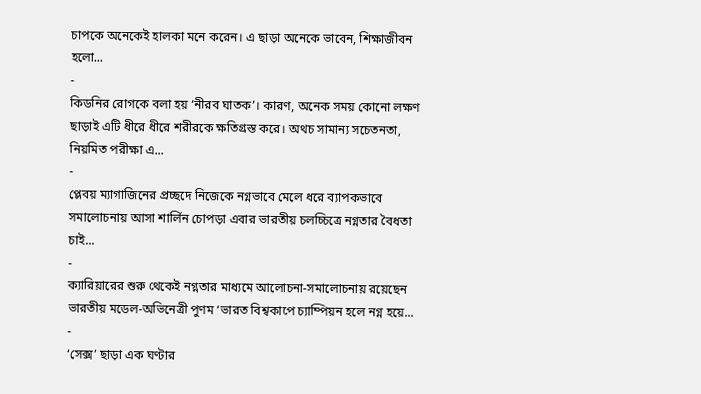চাপকে অনেকেই হালকা মনে করেন। এ ছাড়া অনেকে ভাবেন, শিক্ষাজীবন হলো...
-
কিডনির রোগকে বলা হয় ‘নীরব ঘাতক’। কারণ, অনেক সময় কোনো লক্ষণ ছাড়াই এটি ধীরে ধীরে শরীরকে ক্ষতিগ্রস্ত করে। অথচ সামান্য সচেতনতা, নিয়মিত পরীক্ষা এ...
-
প্লেবয় ম্যাগাজিনের প্রচ্ছদে নিজেকে নগ্নভাবে মেলে ধরে ব্যাপকভাবে সমালোচনায় আসা শার্লিন চোপড়া এবার ভারতীয় চলচ্চিত্রে নগ্নতার বৈধতা চাই...
-
ক্যারিয়ারের শুরু থেকেই নগ্নতার মাধ্যমে আলোচনা-সমালোচনায় রয়েছেন ভারতীয় মডেল-অভিনেত্রী পুণম ‘ভারত বিশ্বকাপে চ্যাম্পিয়ন হলে নগ্ন হয়ে...
-
‘সেক্স’ ছাড়া এক ঘণ্টার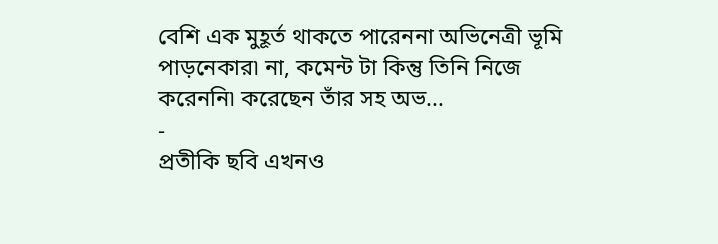বেশি এক মুহূর্ত থাকতে পারেননা অভিনেত্রী ভূমি পাড়নেকার৷ না, কমেন্ট টা কিন্তু তিনি নিজে করেননি৷ করেছেন তাঁর সহ অভ...
-
প্রতীকি ছবি এখনও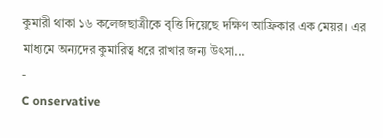কুমারী থাকা ১৬ কলেজছাত্রীকে বৃত্তি দিয়েছে দক্ষিণ আফ্রিকার এক মেয়র। এর মাধ্যমে অন্যদের কুমারিত্ব ধরে রাখার জন্য উৎসা...
-
C onservative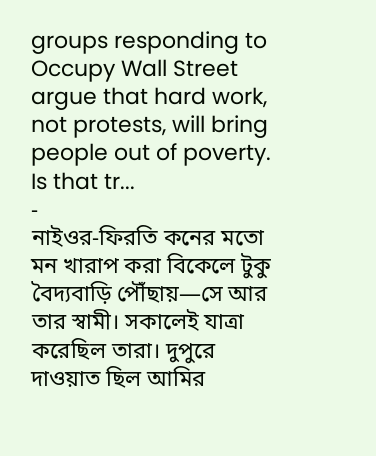groups responding to Occupy Wall Street argue that hard work, not protests, will bring people out of poverty. Is that tr...
-
নাইওর-ফিরতি কনের মতো মন খারাপ করা বিকেলে টুকু বৈদ্যবাড়ি পৌঁছায়—সে আর তার স্বামী। সকালেই যাত্রা করেছিল তারা। দুপুরে দাওয়াত ছিল আমির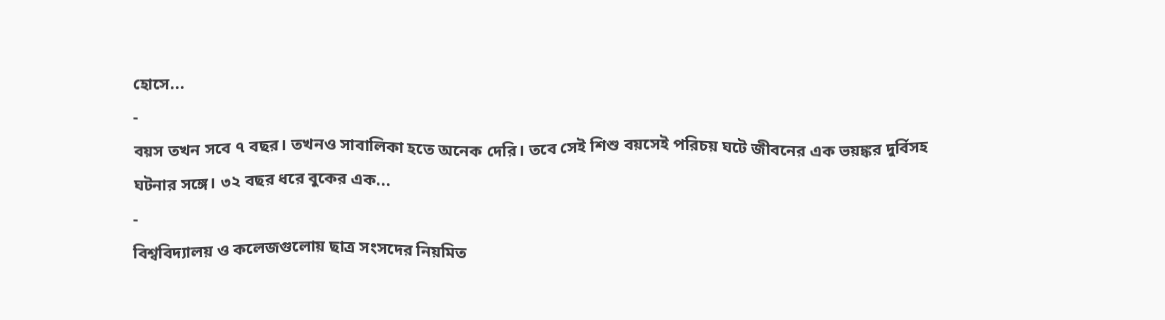হোসে...
-
বয়স তখন সবে ৭ বছর। তখনও সাবালিকা হতে অনেক দেরি। তবে সেই শিশু বয়সেই পরিচয় ঘটে জীবনের এক ভয়ঙ্কর দুর্বিসহ ঘটনার সঙ্গে। ৩২ বছর ধরে বুকের এক...
-
বিশ্ববিদ্যালয় ও কলেজগুলোয় ছাত্র সংসদের নিয়মিত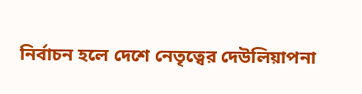নির্বাচন হলে দেশে নেতৃত্বের দেউলিয়াপনা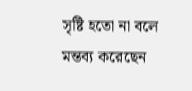সৃষ্টি হতো না বলে মন্তব্য করেছেন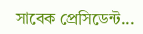সাবেক প্রেসিডেন্ট...